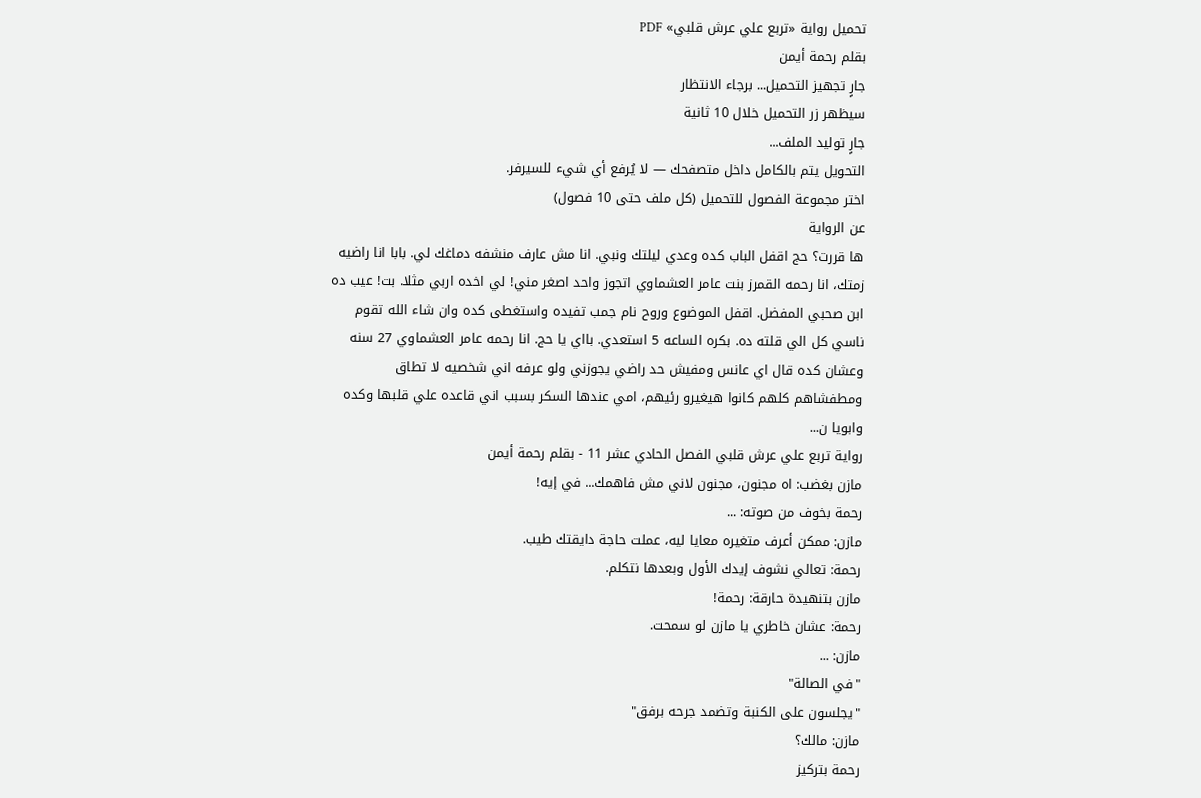تحميل رواية «تربع علي عرش قلبي» PDF
بقلم رحمة أيمن
جارٍ تجهيز التحميل... برجاء الانتظار
سيظهر زر التحميل خلال 10 ثانية
جارٍ توليد الملف...
التحويل يتم بالكامل داخل متصفحك — لا يُرفع أي شيء للسيرفر.
اختر مجموعة الفصول للتحميل (كل ملف حتى 10 فصول)
عن الرواية
ها قررت؟ حج اقفل الباب كده وعدي ليلتك ونبي. انا مش عارف منشفه دماغك لي. بابا انا راضيه زمتك، انا رحمه القمرز بنت عامر العشماوي اتجوز واحد اصغر مني! لي اخده اربي مثلا. بت! عيب ده ابن صحبي المفضل. اقفل الموضوع وروح نام جمب تفيده واستغطى كده وان شاء الله تقوم ناسي كل الي قلته ده. بكره الساعه 5 استعدي. بااي يا حج. انا رحمه عامر العشماوي 27 سنه وعشان كده قال اي عانس ومفيش حد راضي يجوزني ولو عرفه اني شخصيه لا تطاق ومطفشاهم كلهم كانوا هيغيرو رئيهم، امي عندها السكر بسبب اني قاعده علي قلبها وكده وابويا ن...
رواية تربع علي عرش قلبي الفصل الحادي عشر 11 - بقلم رحمة أيمن
مازن بغضب: اه مجنون، مجنون لاني مش فاهمك... في إيه!
رحمة بخوف من صوته: ...
مازن: ممكن أعرف متغيره معايا ليه، عملت حاجة دايقتك طيب.
رحمة: تعالي نشوف إيدك الأول وبعدها نتكلم.
مازن بتنهيدة حارقة: رحمة!
رحمة: عشان خاطري يا مازن لو سمحت.
مازن: ...
"في الصالة"
"يجلسون على الكنبة وتضمد جرحه برفق"
مازن: مالك؟
رحمة بتركيز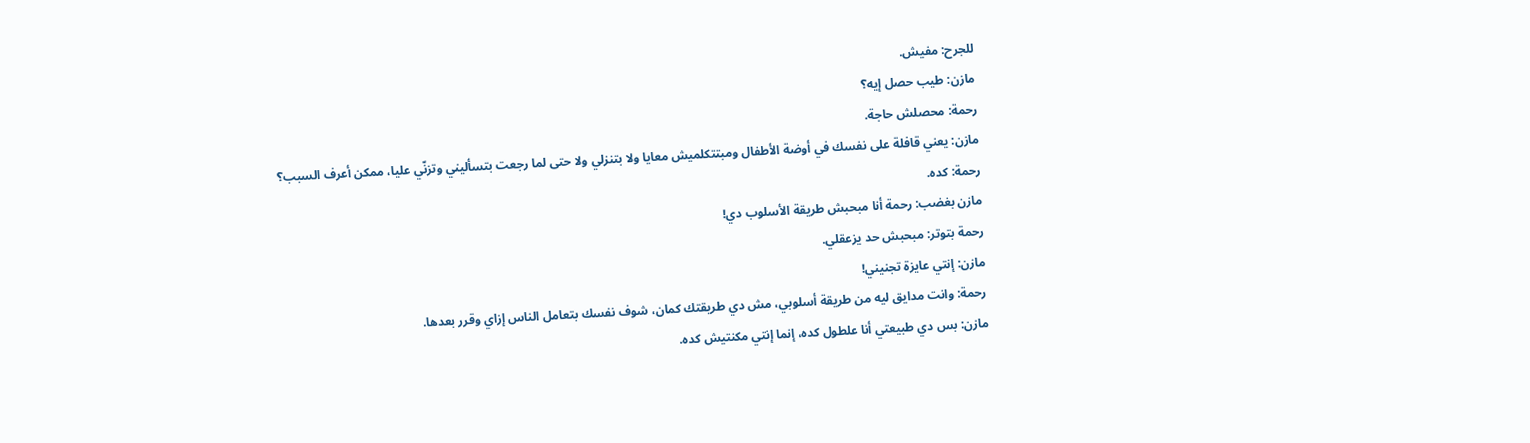للجرح: مفيش.
مازن: طيب حصل إيه؟
رحمة: محصلش حاجة.
مازن: يعني قافلة على نفسك في أوضة الأطفال ومبتتكلميش معايا ولا بتنزلي ولا حتى لما رجعت بتسأليني وتزنّي عليا، ممكن أعرف السبب؟
رحمة: كده.
مازن بغضب: رحمة أنا مبحبش طريقة الأسلوب دي!
رحمة بتوتر: مبحبش حد يزعقلي.
مازن: إنتي عايزة تجنيني!
رحمة: وانت مدايق ليه من طريقة أسلوبي، مش دي طريقتك كمان، شوف نفسك بتعامل الناس إزاي وقرر بعدها.
مازن: بس دي طبيعتي أنا علطول كده، إنما إنتي مكنتيش كده.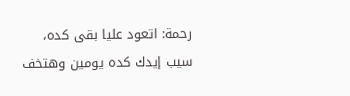رحمة: اتعود عليا بقى كده، سيب إيدك كده يومين وهتخف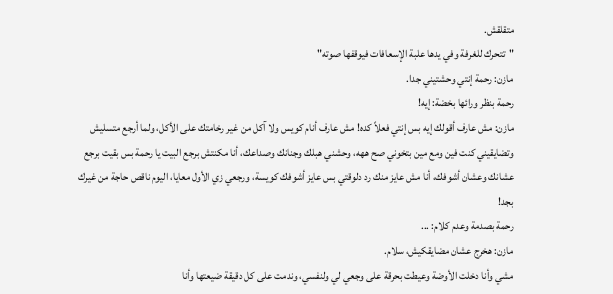متقلقش.
"تتحرك للغرفة وفي يدها علبة الإسعافات فيوقفها صوته"
مازن: رحمة إنتي وحشتيني جدا.
رحمة بنظر ورائها بخضة: إيه!
مازن: مش عارف أقولك إيه بس إنتي فعلاً كده! مش عارف أنام كويس ولا آكل من غير رخامتك على الأكل، ولما أرجع متسليش وتضايقيني كنت فين ومع مين بتخوني صح ههه، وحشني هبلك وجنانك وصداعك، أنا مكنتش برجع البيت يا رحمة بس بقيت برجع عشانك وعشان أشوفك، أنا مش عايز منك رد دلوقتي بس عايز أشوفك كويسة، ورجعي زي الأول معايا، اليوم ناقص حاجة من غيرك بجد!
رحمة بصدمة وعدم كلام: ...
مازن: هخرج عشان مضايقكيش، سلام.
مشي وأنا دخلت الأوضة وعيطت بحرقة على وجعي لي ولنفسي، وندمت على كل دقيقة ضيعتها وأنا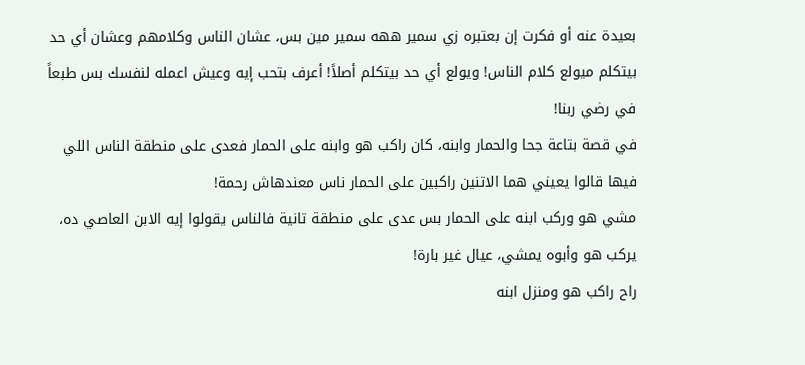بعيدة عنه أو فكرت إن بعتبره زي سمير ههه سمير مين بس، عشان الناس وكلامهم وعشان أي حد بيتكلم ميولع كلام الناس! ويولع أي حد بيتكلم أصلاً! أعرف بتحب إيه وعيش اعمله لنفسك بس طبعاً في رضي ربنا!
في قصة بتاعة جحا والحمار وابنه، كان راكب هو وابنه على الحمار فعدى على منطقة الناس اللي فيها قالوا يعيني هما الاتنين راكبين على الحمار ناس معندهاش رحمة!
مشي هو وركب ابنه على الحمار بس عدى على منطقة تانية فالناس يقولوا إيه الابن العاصي ده، يركب هو وأبوه يمشي، عيال غير بارة!
راح راكب هو ومنزل ابنه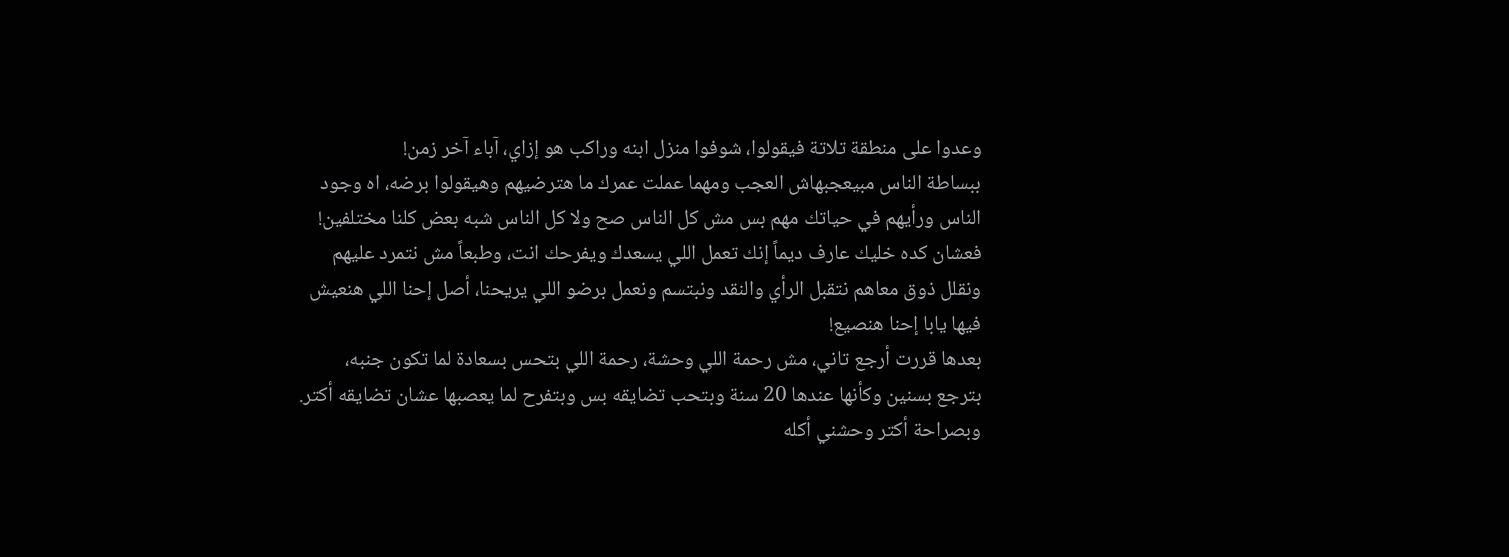وعدوا على منطقة تلاتة فيقولوا، شوفوا منزل ابنه وراكب هو إزاي، آباء آخر زمن!
ببساطة الناس مبيعجبهاش العجب ومهما عملت عمرك ما هترضيهم وهيقولوا برضه، اه وجود الناس ورأيهم في حياتك مهم بس مش كل الناس صح ولا كل الناس شبه بعض كلنا مختلفين!
فعشان كده خليك عارف ديماً إنك تعمل اللي يسعدك ويفرحك انت، وطبعاً مش نتمرد عليهم ونقلل ذوق معاهم نتقبل الرأي والنقد ونبتسم ونعمل برضو اللي يريحنا، أصل إحنا اللي هنعيش فيها يابا إحنا هنصيع!
بعدها قررت أرجع تاني، مش رحمة اللي وحشة، رحمة اللي بتحس بسعادة لما تكون جنبه، بترجع بسنين وكأنها عندها 20 سنة وبتحب تضايقه بس وبتفرح لما يعصبها عشان تضايقه أكتر.
وبصراحة أكتر وحشني أكله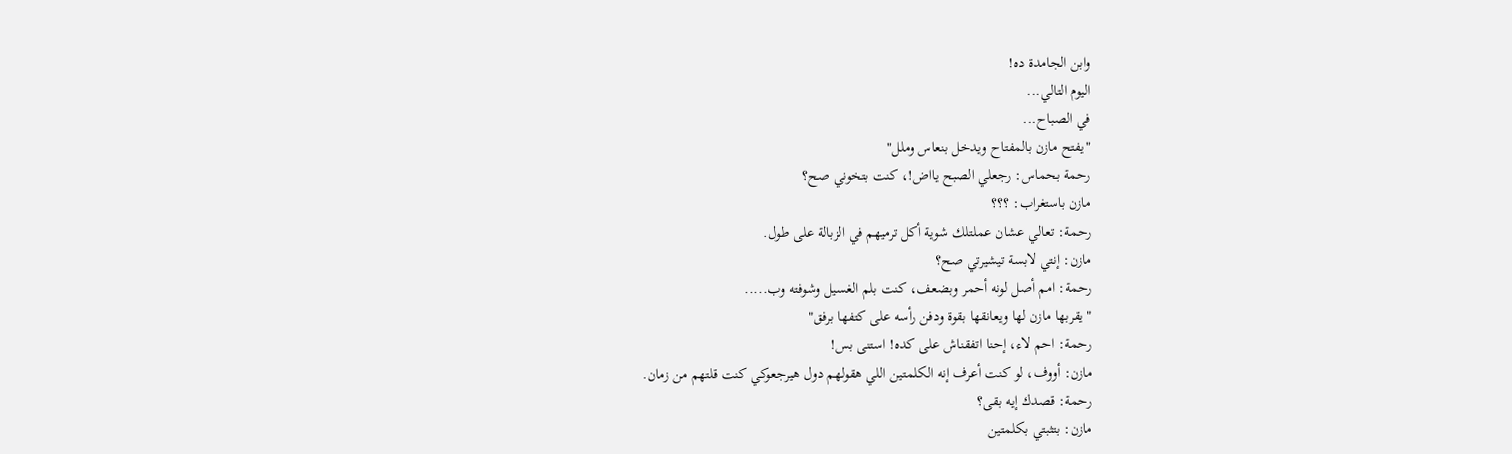وابن الجامدة ده!
اليوم التالي...
في الصباح...
"يفتح مازن بالمفتاح ويدخل بنعاس وملل"
رحمة بحماس: رجعلي الصبح يااض!، كنت بتخوني صح؟
مازن باستغراب: ؟؟؟
رحمة: تعالي عشان عملتلك شوية أكل ترميهم في الزبالة على طول.
مازن: إنتي لابسة تيشيرتي صح؟
رحمة: امم أصل لونه أحمر وبضعف، كنت بلم الغسيل وشوفته وب.....
"يقربها مازن لها ويعانقها بقوة ودفن رأسه على كتفها برفق"
رحمة: احم لاء، إحنا اتفقناش على كده! استنى بس!
مازن: أووف، لو كنت أعرف إنه الكلمتين اللي هقولهم دول هيرجعوكي كنت قلتهم من زمان.
رحمة: قصدك إيه بقى؟
مازن: بتثبتي بكلمتين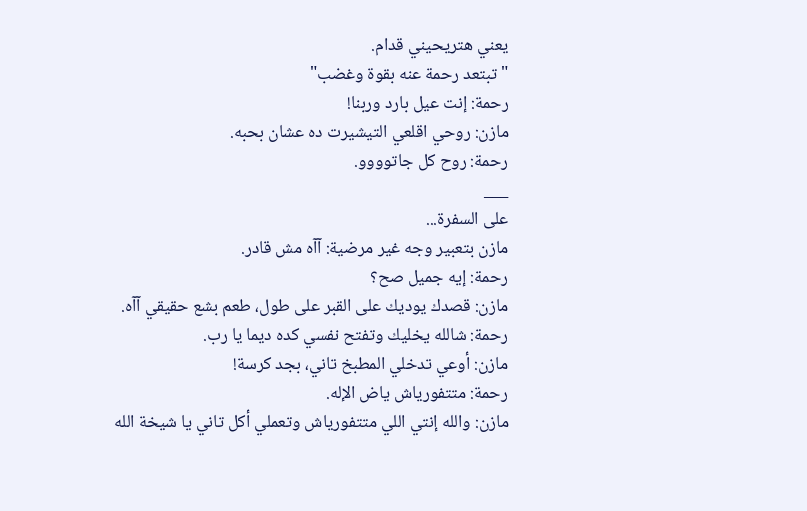يعني هتريحيني قدام.
"تبتعد رحمة عنه بقوة وغضب"
رحمة: إنت عيل بارد وربنا!
مازن: روحي اقلعي التيشيرت ده عشان بحبه.
رحمة: روح كل جاتوووو.
___
على السفرة...
مازن بتعبير وجه غير مرضية: آآه مش قادر.
رحمة: إيه جميل صح؟
مازن: قصدك يوديك على القبر على طول، طعم بشع حقيقي آآه.
رحمة: شالله يخليك وتفتح نفسي كده ديما يا رب.
مازن: أوعي تدخلي المطبخ تاني، بجد كرسة!
رحمة: متتفورياش ياض الإله.
مازن: والله إنتي اللي متتفورياش وتعملي أكل تاني يا شيخة الله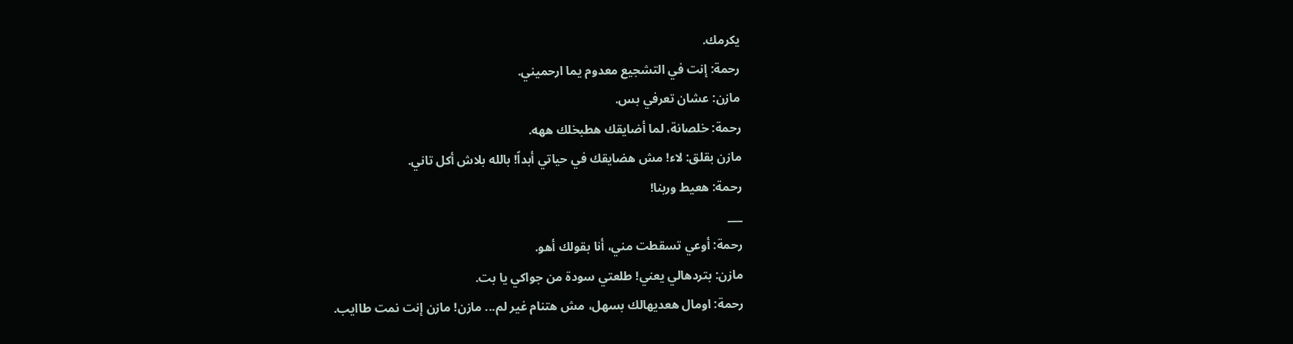يكرمك.
رحمة: إنت في التشجيع معدوم يما ارحميني.
مازن: عشان تعرفي بس.
رحمة: خلصانة، لما أضايقك هطبخلك ههه.
مازن بقلق: لاء! مش هضايقك في حياتي أبداً! بالله بلاش أكل تاني.
رحمة: هعيط وربنا!
___
رحمة: أوعي تسقطت مني، أنا بقولك أهو.
مازن: بتردهالي يعني! طلعتي سودة من جواكي يا بت.
رحمة: اومال هعديهالك بسهل، مش هتنام غير لم... مازن! مازن إنت نمت طاايب.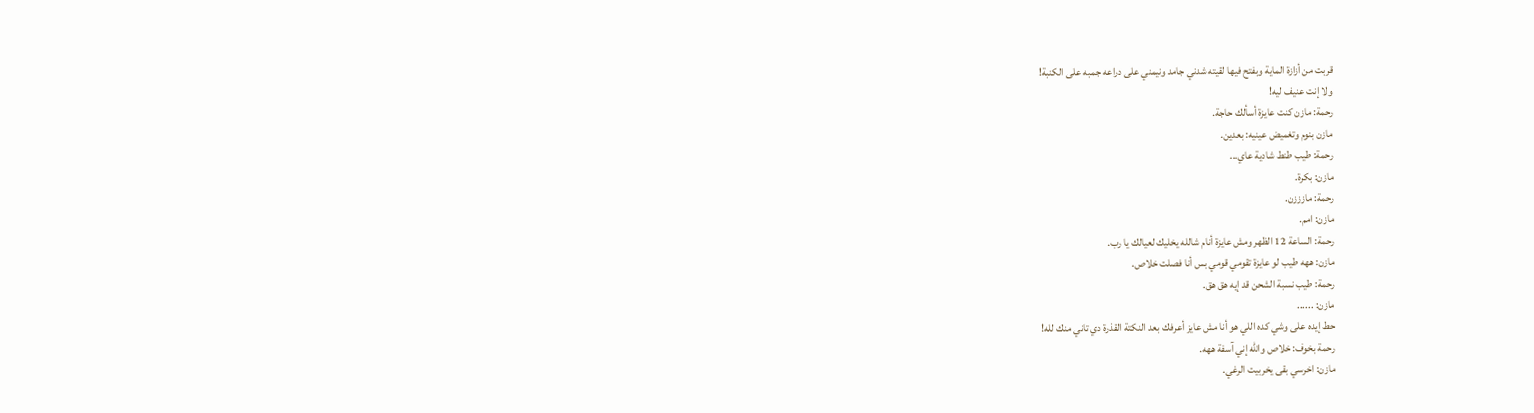قربت من أزازة الماية وبفتح فيها لقيته شدني جامد ونيمني على دراعه جمبه على الكنبة!
ولا إنت عنيف ليه!
رحمة: مازن كنت عايزة أسألك حاجة.
مازن بنوم وتغميض عينيه: بعدين.
رحمة: طيب طنط شادية عاي...
مازن: بكرة.
رحمة: مازززن.
مازن: امم.
رحمة: الساعة 12 الظهر ومش عايزة أنام شالله يخليك لعيالك يا رب.
مازن: ههه طيب لو عايزة تقومي قومي بس أنا فصلت خلاص.
رحمة: طيب نسبة الشحن قد إيه هق هق.
مازن: ......
حط إيده على وشي كده اللي هو أنا مش عايز أعرفك بعد النكتة القذرة دي تاني منك لله!
رحمة بخوف: خلاص والله إني آسفة ههه.
مازن: اخرسي بقى يخربيت الرغي.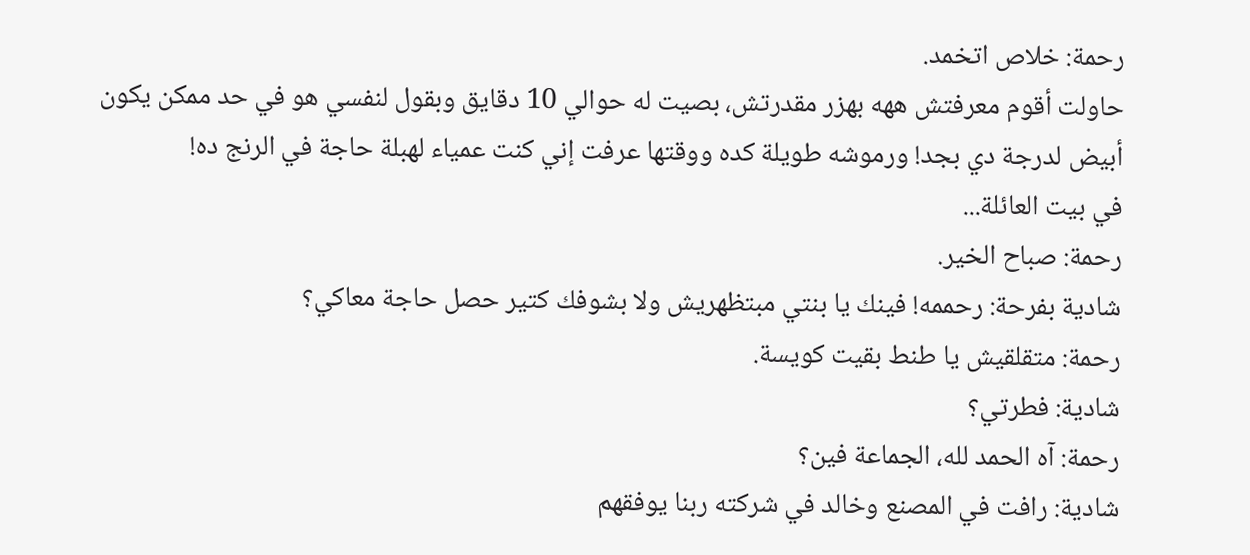رحمة: خلاص اتخمد.
حاولت أقوم معرفتش ههه بهزر مقدرتش، بصيت له حوالي 10 دقايق وبقول لنفسي هو في حد ممكن يكون أبيض لدرجة دي بجد! ورموشه طويلة كده ووقتها عرفت إني كنت عمياء لهبلة حاجة في الرنج ده!
في بيت العائلة...
رحمة: صباح الخير.
شادية بفرحة: رحممه! فينك يا بنتي مبتظهريش ولا بشوفك كتير حصل حاجة معاكي؟
رحمة: متقلقيش يا طنط بقيت كويسة.
شادية: فطرتي؟
رحمة: آه الحمد لله، الجماعة فين؟
شادية: رافت في المصنع وخالد في شركته ربنا يوفقهم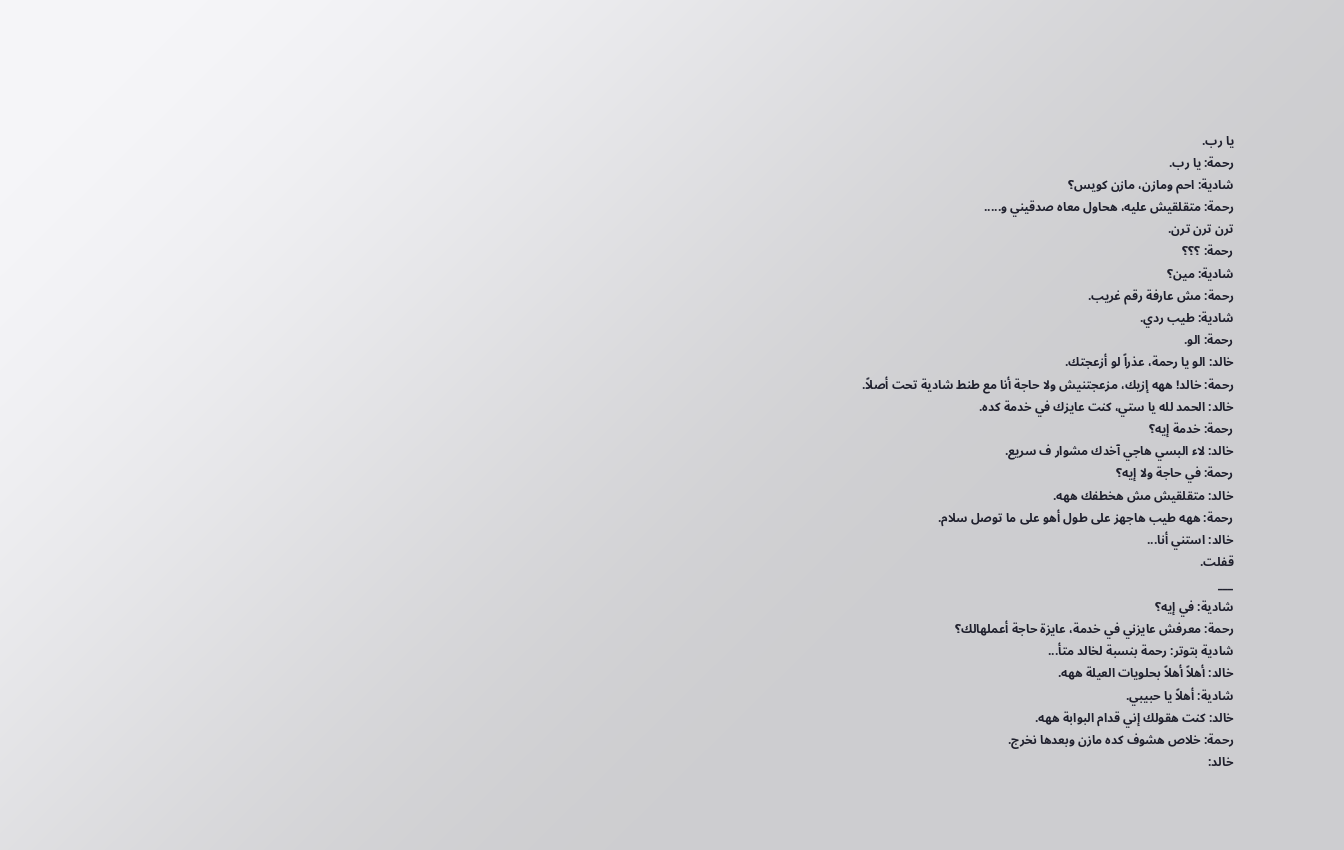يا رب.
رحمة: يا رب.
شادية: احم ومازن، مازن كويس؟
رحمة: متقلقيش عليه، هحاول معاه صدقيني و.....
ترن ترن ترن.
رحمة: ؟؟؟
شادية: مين؟
رحمة: مش عارفة رقم غريب.
شادية: طيب ردي.
رحمة: الو.
خالد: الو يا رحمة، عذراً لو أزعجتك.
رحمة: خالد! ههه إزيك، مزعجتنيش ولا حاجة أنا مع طنط شادية تحت أصلاً.
خالد: الحمد لله يا ستي، كنت عايزك في خدمة كده.
رحمة: خدمة إيه؟
خالد: لاء البسي هاجي آخدك مشوار ف سريع.
رحمة: في حاجة ولا إيه؟
خالد: متقلقيش مش هخطفك ههه.
رحمة: ههه طيب هاجهز على طول أهو على ما توصل سلام.
خالد: استني أنا...
قفلت.
___
شادية: في إيه؟
رحمة: معرفش عايزني في خدمة، عايزة حاجة أعملهالك؟
شادية بتوتر: رحمة بنسبة لخالد متأ...
خالد: أهلاً أهلاً بحلويات العيلة ههه.
شادية: أهلاً يا حبيبي.
خالد: كنت هقولك إني قدام البوابة ههه.
رحمة: خلاص هشوف كده مازن وبعدها نخرج.
خالد: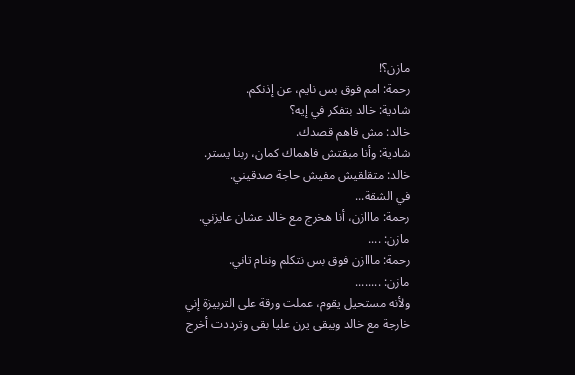مازن؟!
رحمة: امم فوق بس نايم، عن إذنكم.
شادية: خالد بتفكر في إيه؟
خالد: مش فاهم قصدك.
شادية: وأنا مبقتش فاهماك كمان، ربنا يستر.
خالد: متقلقيش مفيش حاجة صدقيني.
في الشقة...
رحمة: مااازن، أنا هخرج مع خالد عشان عايزني.
مازن: ....
رحمة: مااازن فوق بس نتكلم وننام تاني.
مازن: ........
ولأنه مستحيل يقوم، عملت ورقة على التربيزة إني خارجة مع خالد ويبقى يرن عليا بقى وترددت أخرج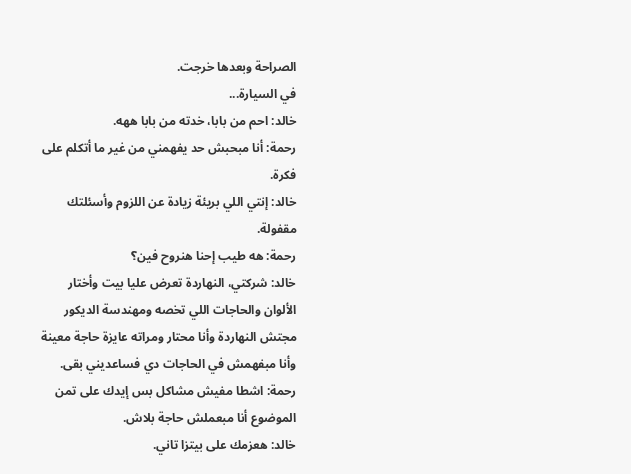الصراحة وبعدها خرجت.
في السيارة...
خالد: احم من بابا، خدته من بابا ههه.
رحمة: أنا مبحبش حد يفهمني من غير ما أتكلم على فكرة.
خالد: إنتي اللي بريئة زيادة عن اللزوم وأسئلتك مقفولة.
رحمة: هه طيب إحنا هنروح فين؟
خالد: شركتي، النهاردة تعرض عليا بيت وأختار الألوان والحاجات اللي تخصه ومهندسة الديكور مجتش النهاردة وأنا محتار ومراته عايزة حاجة معينة وأنا مبفهمش في الحاجات دي فساعديني بقى.
رحمة: اشطا مفيش مشاكل بس إيدك على تمن الموضوع أنا مبعملش حاجة بلاش.
خالد: هعزمك على بيتزا تاني.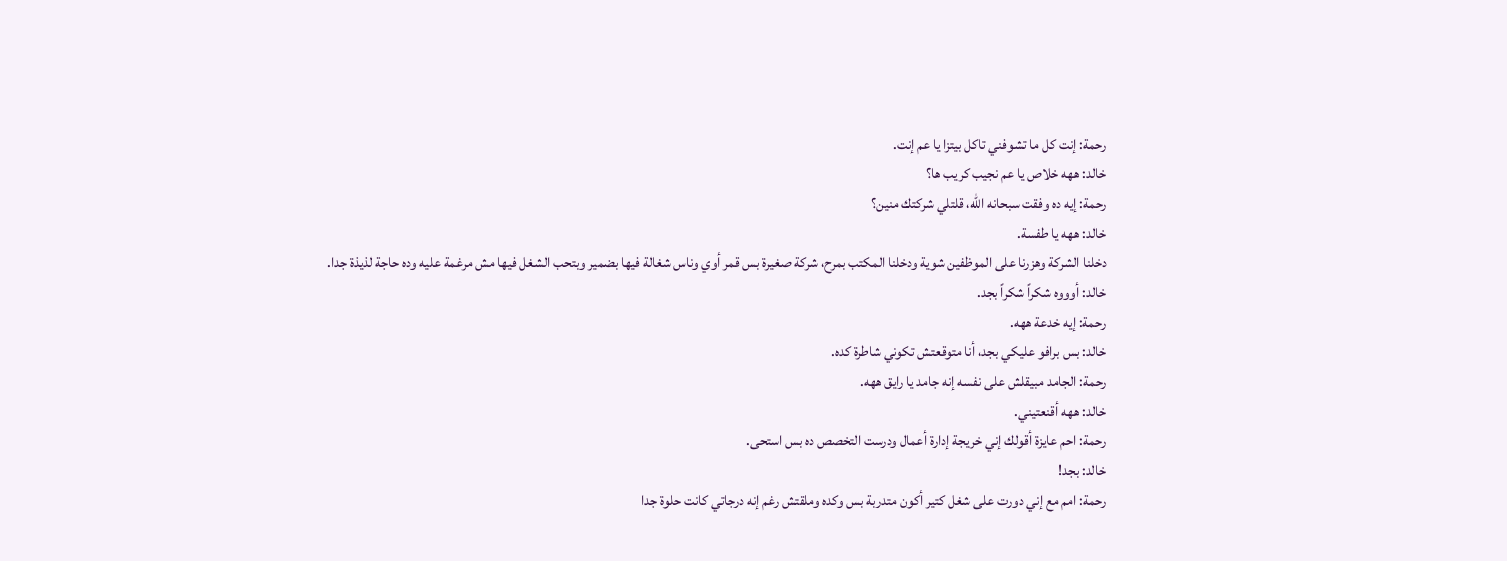رحمة: إنت كل ما تشوفني تاكل بيتزا يا عم إنت.
خالد: ههه خلاص يا عم نجيب كريب ها؟
رحمة: إيه ده وفقت سبحانه الله، قلتلي شركتك منين؟
خالد: ههه يا طفسة.
دخلنا الشركة وهزرنا على الموظفين شوية ودخلنا المكتب بمرح، شركة صغيرة بس قمر أوي وناس شغالة فيها بضمير وبتحب الشغل فيها مش مرغمة عليه وده حاجة لذيذة جدا.
خالد: أوووه شكراً شكراً بجد.
رحمة: إيه خدعة ههه.
خالد: بس برافو عليكي بجد، أنا متوقعتش تكوني شاطرة كده.
رحمة: الجامد مبيقلش على نفسه إنه جامد يا رايق ههه.
خالد: ههه أقنعتيني.
رحمة: احم عايزة أقولك إني خريجة إدارة أعمال ودرست التخصص ده بس استحى.
خالد: بجد!
رحمة: امم مع إني دورت على شغل كتير أكون متدربة بس وكده وملقتش رغم إنه درجاتي كانت حلوة جدا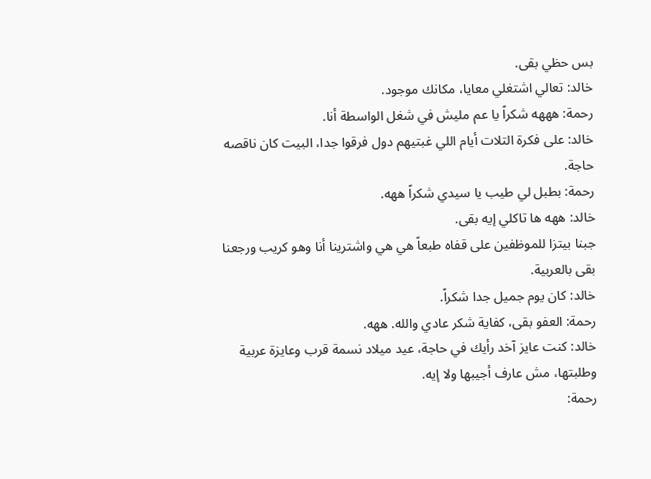بس حظي بقى.
خالد: تعالي اشتغلي معايا، مكانك موجود.
رحمة: هههه شكراً يا عم مليش في شغل الواسطة أنا.
خالد: على فكرة التلات أيام اللي غبتيهم دول فرقوا جدا، البيت كان ناقصه حاجة.
رحمة: بطبل لي طيب يا سيدي شكراً ههه.
خالد: ههه ها تاكلي إيه بقى.
جبنا بيتزا للموظفين على قفاه طبعاً هي هي واشترينا أنا وهو كريب ورجعنا بقى بالعربية.
خالد: كان يوم جميل جدا شكراً.
رحمة: العفو بقى، كفاية شكر عادي والله. ههه.
خالد: كنت عايز آخد رأيك في حاجة، عيد ميلاد نسمة قرب وعايزة عربية وطلبتها، مش عارف أجيبها ولا إيه.
رحمة: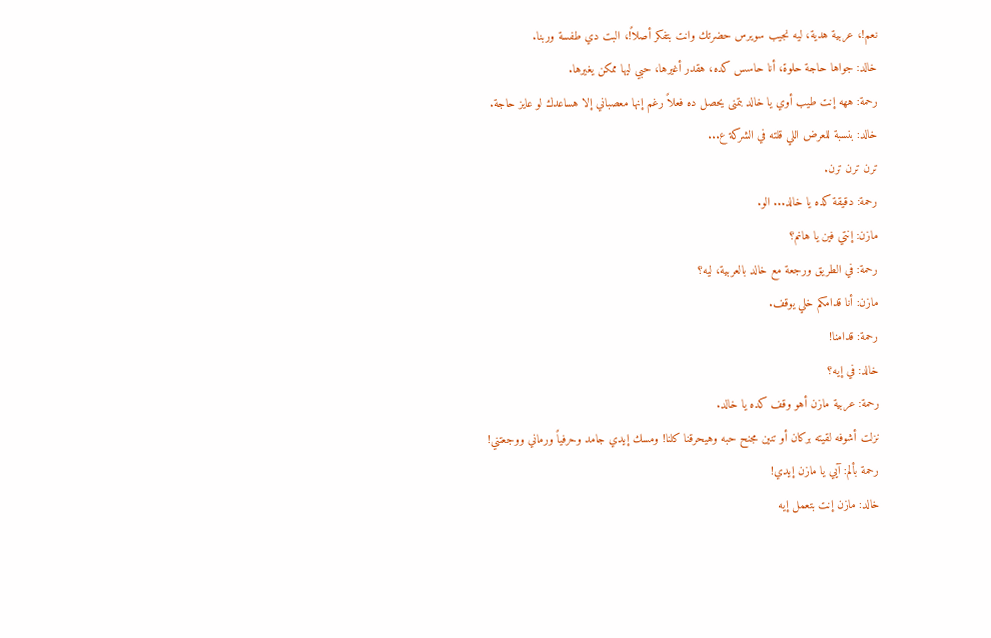نعم!، عربية هدية، ليه نجيب سويرس حضرتك وانت بتفكر أصلاً!، البت دي طفسة وربنا.
خالد: جواها حاجة حلوة، أنا حاسس كده، هقدر أغيرها، حبي ليها ممكن يغيرها.
رحمة: ههه إنت طيب أوي يا خالد بتمنى يحصل ده فعلاً رغم إنها معصباني إلا هساعدك لو عايز حاجة.
خالد: بنسبة للعرض اللي قلته في الشركة ع...
ترن ترن ترن.
رحمة: دقيقة كده يا خالد... الو.
مازن: إنتي فين يا هانم؟
رحمة: في الطريق ورجعة مع خالد بالعربية، ليه؟
مازن: أنا قدامكم خلي يوقف.
رحمة: قدامنا!
خالد: في إيه؟
رحمة: عربية مازن أهو وقف كده يا خالد.
نزلت أشوفه لقيته بركان أو تنين مجنح حبه وهيحرقنا كلنا! ومسك إيدي جامد وحرفياً ورماني ووجعتني!
رحمة بألم: آيي يا مازن إيدي!
خالد: مازن إنت بتعمل إيه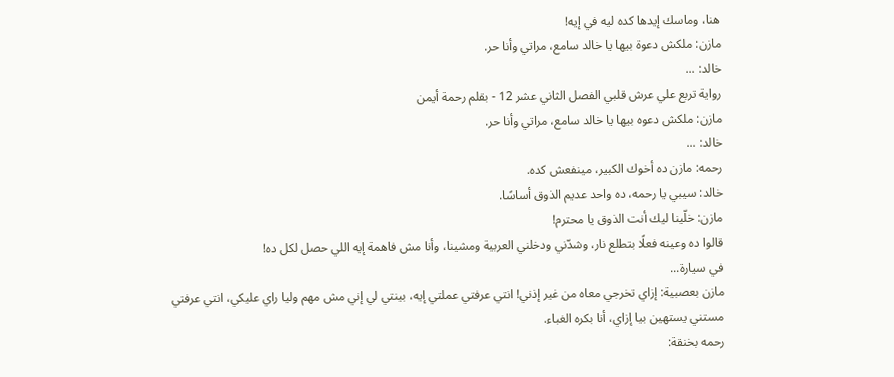هنا، وماسك إيدها كده ليه في إيه!
مازن: ملكش دعوة بيها يا خالد سامع، مراتي وأنا حر.
خالد: ...
رواية تربع علي عرش قلبي الفصل الثاني عشر 12 - بقلم رحمة أيمن
مازن: ملكش دعوه بيها يا خالد سامع، مراتي وأنا حر.
خالد: ...
رحمه: مازن ده أخوك الكبير، مينفعش كده.
خالد: سيبي يا رحمه، ده واحد عديم الذوق أساسًا.
مازن: خلّينا ليك أنت الذوق يا محترم!
قالوا ده وعينه فعلًا بتطلع نار، وشدّني ودخلني العربية ومشينا، وأنا مش فاهمة إيه اللي حصل لكل ده!
في سيارة...
مازن بعصبية: إزاي تخرجي معاه من غير إذني! انتي عرفتي عملتي إيه، بينتي لي إني مش مهم وليا راي عليكي، انتي عرفتي مستني يستهين بيا إزاي، أنا بكره الغباء.
رحمه بخنقة: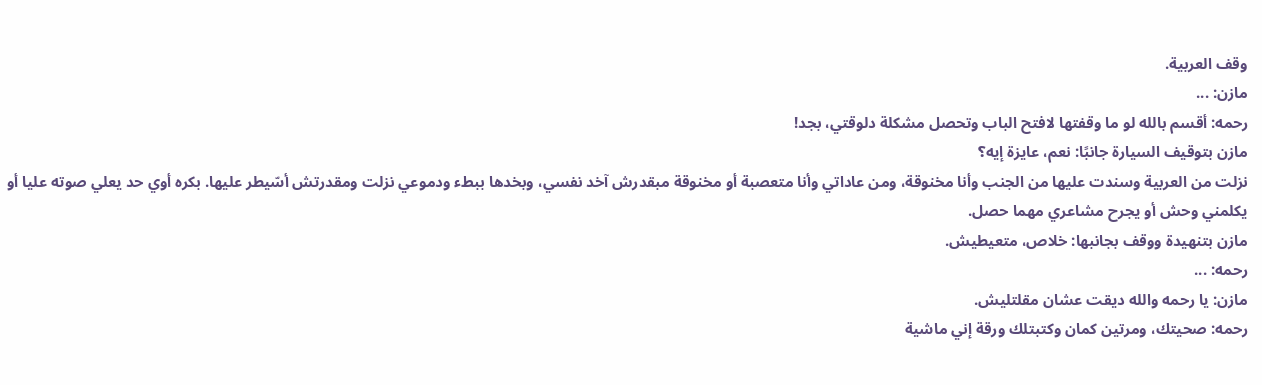وقف العربية.
مازن: ...
رحمه: أقسم بالله لو ما وقفتها لافتح الباب وتحصل مشكلة دلوقتي، بجد!
مازن بتوقيف السيارة جانبًا: نعم، عايزة إيه؟
نزلت من العربية وسندت عليها من الجنب وأنا مخنوقة، ومن عاداتي وأنا متعصبة أو مخنوقة مبقدرش آخد نفسي، وبخدها ببطء ودموعي نزلت ومقدرتش أسّيطر عليها. بكره أوي حد يعلي صوته عليا أو يكلمني وحش أو يجرح مشاعري مهما حصل.
مازن بتنهيدة ووقف بجانبها: خلاص، متعيطيش.
رحمه: ...
مازن: يا رحمه والله ديقت عشان مقلتليش.
رحمه: صحيتك، ومرتين كمان وكتبتلك ورقة إني ماشية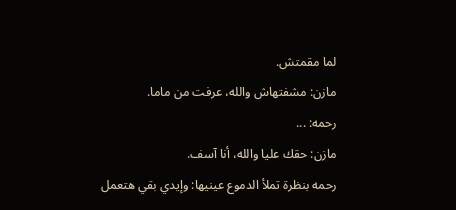لما مقمتش.
مازن: مشفتهاش والله، عرفت من ماما.
رحمه: ...
مازن: حقك عليا والله، أنا آسف.
رحمه بنظرة تملأ الدموع عينيها: وإيدي بقي هتعمل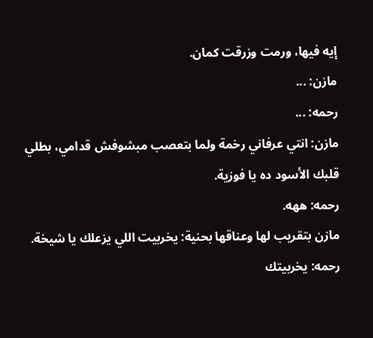إيه فيها، ورمت وزرقت كمان.
مازن: ...
رحمه: ...
مازن: انتي عرفاني رخمة ولما بتعصب مبشوفش قدامي، بطلي قلبك الأسود ده يا فوزية.
رحمه: ههه.
مازن بتقريب لها وعناقها بحنية: يخربيت اللي يزعلك يا شيخة.
رحمه: يخربيتك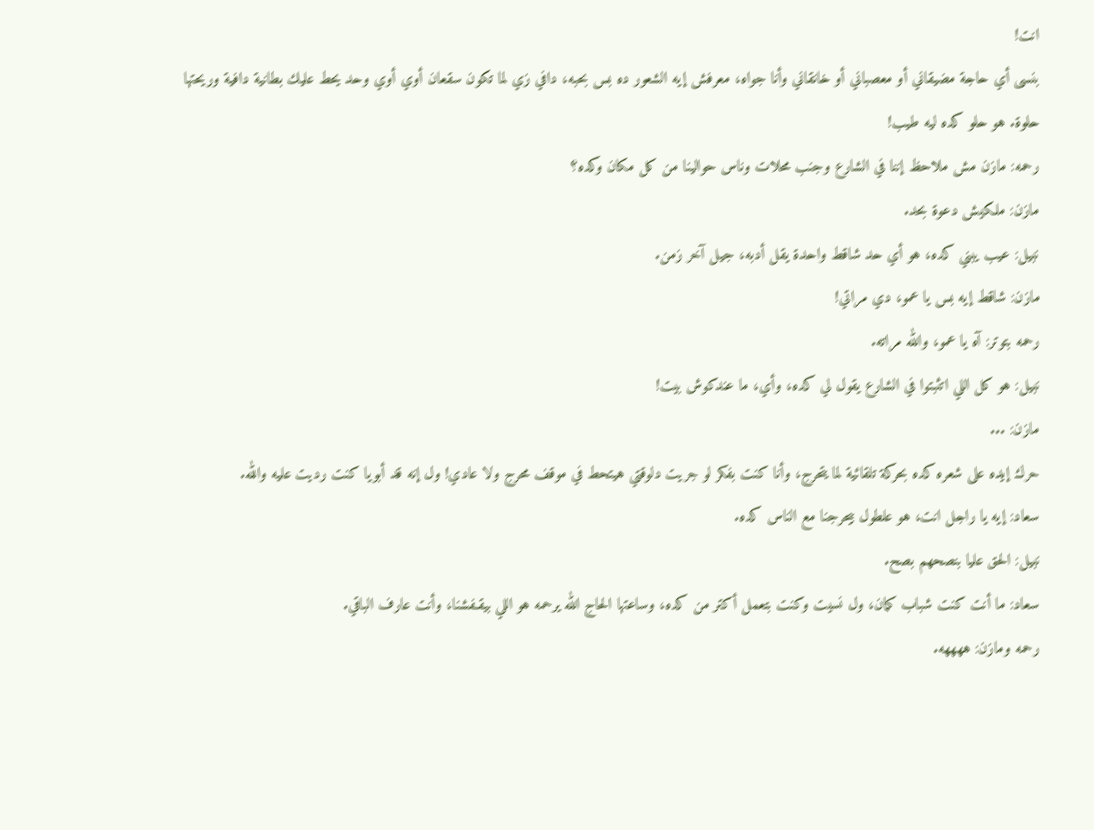انت!
بنسى أي حاجة مضيقاني أو معصباني أو خانقاني وأنا جواه، معرفش إيه الشعور ده بس بحبه، دافي زي لما تكون سقعان أوي أوي وحد يحط عليك بطانية دافية وريحتها حلوة. هو حلو كده ليه طيب!
رحمه: مازن مش ملاحظ إننا في الشارع وجنب محلات وناس حوالينا من كل مكان وكده؟
مازن: ملكيش دعوة بحد.
نبيل: عيب يبني كده، هو أي حد شاقط واحدة يقل أدبه، جيل آخر زمن.
مازن: شاقط إيه بس يا عمو، دي مراتي!
رحمه بتوتر: آه يا عمو، والله مراته.
نبيل: هو كل اللي اتثبتوا في الشارع يقول لي كده، وأي، ما عندكوش بيت!
مازن: ...
حرك إيده على شعره كده بحركة تلقائية لما يتحرج، وأنا كنت بفكر لو جريت دلوقتي هيتحط في موقف محرج ولا عادي! ول إنه قد أبويا كنت رديت عليه والله.
سعاد: إيه يا راجل انت، هو علطول بيحرجنا مع الناس كده.
نبيل: الحق عليا بنصحهم بصح.
سعاد: ما أنت كنت شباب كمان، ول نسيت وكنت بتعمل أكتر من كده، وساعتها الحاج الله يرحمه هو اللي بيقـفشنا، وأنت عارف الباقي.
رحمه ومازن: ههههه.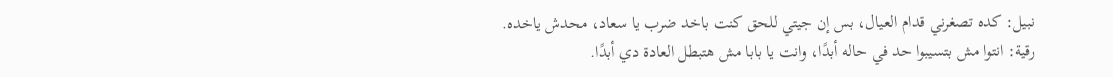نبيل: كده تصغرني قدام العيال، بس إن جيتي للحق كنت باخد ضرب يا سعاد، محدش ياخده.
رقية: انتوا مش بتسيبوا حد في حاله أبدًا، وانت يا بابا مش هتبطل العادة دي أبدًا.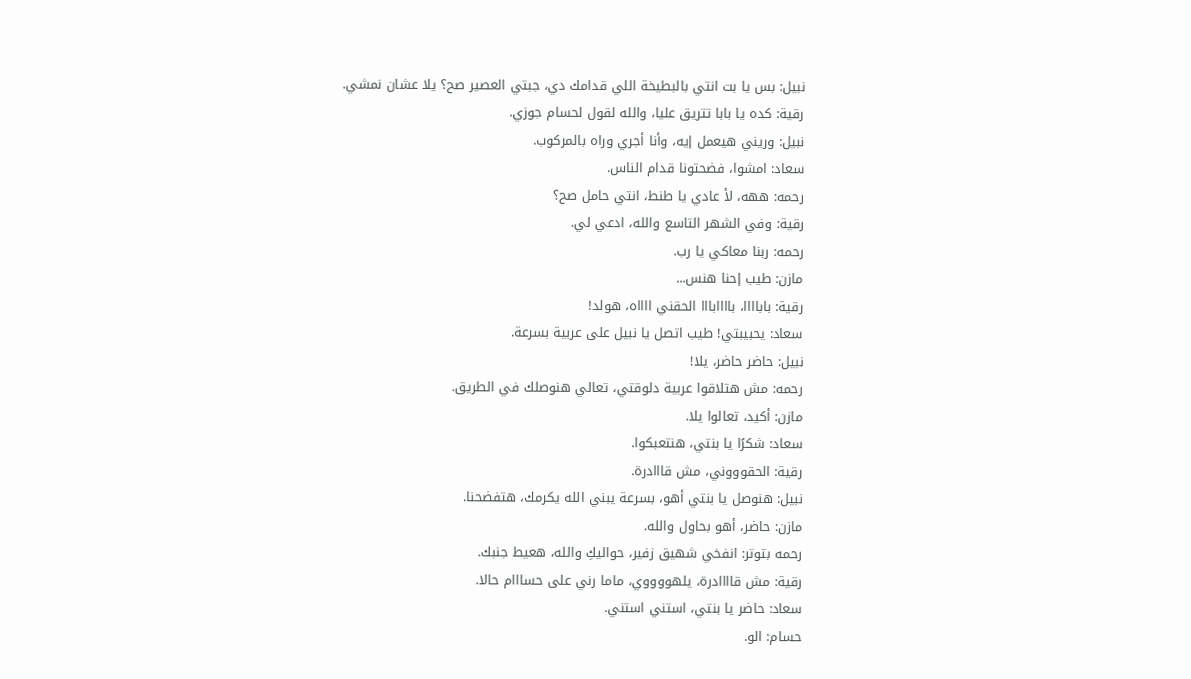نبيل: بس يا بت انتي بالبطيخة اللي قدامك دي، جبتي العصير صح؟ يلا عشان نمشي.
رقية: كده يا بابا تتريق عليا، والله لقول لحسام جوزي.
نبيل: وريني هيعمل إيه، وأنا أجري وراه بالمركوب.
سعاد: امشوا، فضحتونا قدام الناس.
رحمه: ههه، لأ عادي يا طنط، انتي حامل صح؟
رقية: وفي الشهر التاسع والله، ادعي لي.
رحمه: ربنا معاكي يا رب.
مازن: طيب إحنا هنس...
رقية: باباااا، باااابااا الحقني ااااه، هولد!
سعاد: يحبيبتي! طيب اتصل يا نبيل على عربية بسرعة.
نبيل: حاضر حاضر، يلا!
رحمه: مش هتلاقوا عربية دلوقتي، تعالي هنوصلك في الطريق.
مازن: أكيد، تعالوا يلا.
سعاد: شكرًا يا بنتي، هنتعبكوا.
رقية: الحقوووني، مش قااادرة.
نبيل: هنوصل يا بنتي أهو، بسرعة يبني الله يكرمك، هتفضحنا.
مازن: حاضر، أهو بحاول والله.
رحمه بتوتر: انفخي شهيق زفير، حواليكِ والله، هعيط جنبك.
رقية: مش قاااادرة، يلهووووي، ماما رني على حسااام حالا.
سعاد: حاضر يا بنتي، استني استني.
حسام: الو.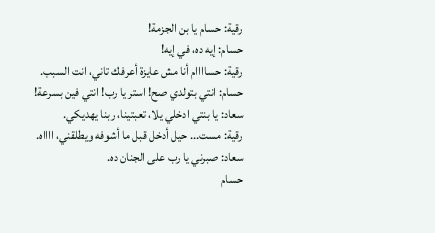رقية: حسام يا بن الجزمة!
حسام: إيه ده، في إيه!
رقية: حساااام أنا مش عايزة أعرفك تاني، انت السبب.
حسام: انتي بتولدي صح! استر يا رب! انتي فين بسرعة!
سعاد: يا بنتي ادخلي يلا، تعبتينا، ربنا يهديكي.
رقية: مست... حيل أدخل قبل ما أشوفه ويطلقني، ااااه.
سعاد: صبرني يا رب على الجنان ده.
حسام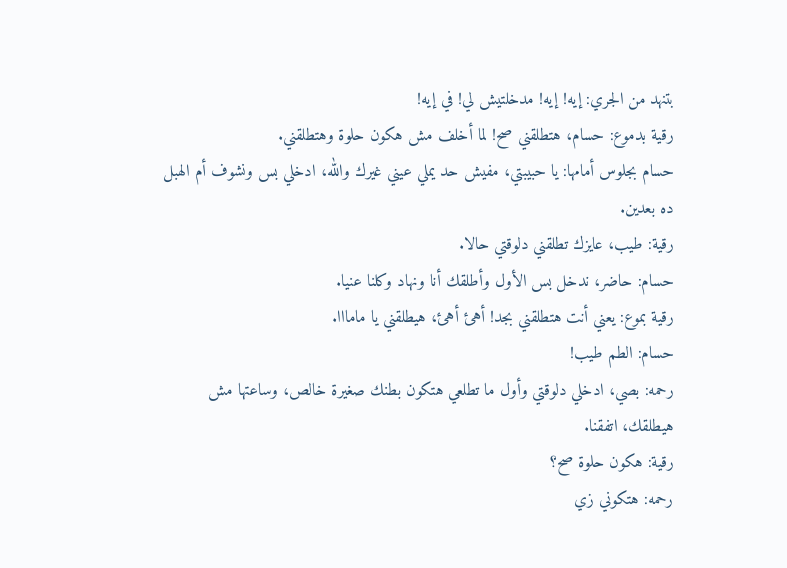بتنهد من الجري: إيه! إيه! مدخلتيش لي! في إيه!
رقية بدموع: حسام، هتطلقني صح! لما أخلف مش هكون حلوة وهتطلقني.
حسام بجلوس أمامها: يا حبيبتي، مفيش حد يملي عيني غيرك والله، ادخلي بس ونشوف أم الهبل ده بعدين.
رقية: طيب، عايزك تطلقني دلوقتي حالا.
حسام: حاضر، ندخل بس الأول وأطلقك أنا ونهاد وكلنا عنيا.
رقية بموع: يعني أنت هتطلقني بجد! أهئ أهئ، هيطلقني يا مامااا.
حسام: الطم طيب!
رحمه: بصي، ادخلي دلوقتي وأول ما تطلعي هتكون بطنك صغيرة خالص، وساعتها مش هيطلقك، اتفقنا.
رقية: هكون حلوة صح؟
رحمه: هتكوني زي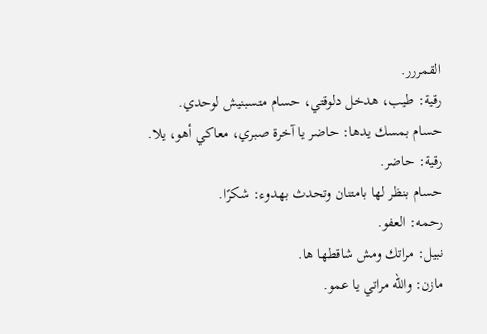القمررر.
رقية: طيب، هدخل دلوقتي، حسام متسبنيش لوحدي.
حسام بمسك يدها: حاضر يا آخرة صبري، معاكي أهو، يلا.
رقية: حاضر.
حسام بنظر لها بامتنان وتحدث بهدوء: شكرًا.
رحمه: العفو.
نبيل: مراتك ومش شاقطها ها.
مازن: والله مراتي يا عمو.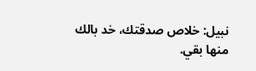نبيل: خلاص صدقتك، خد بالك منها بقي.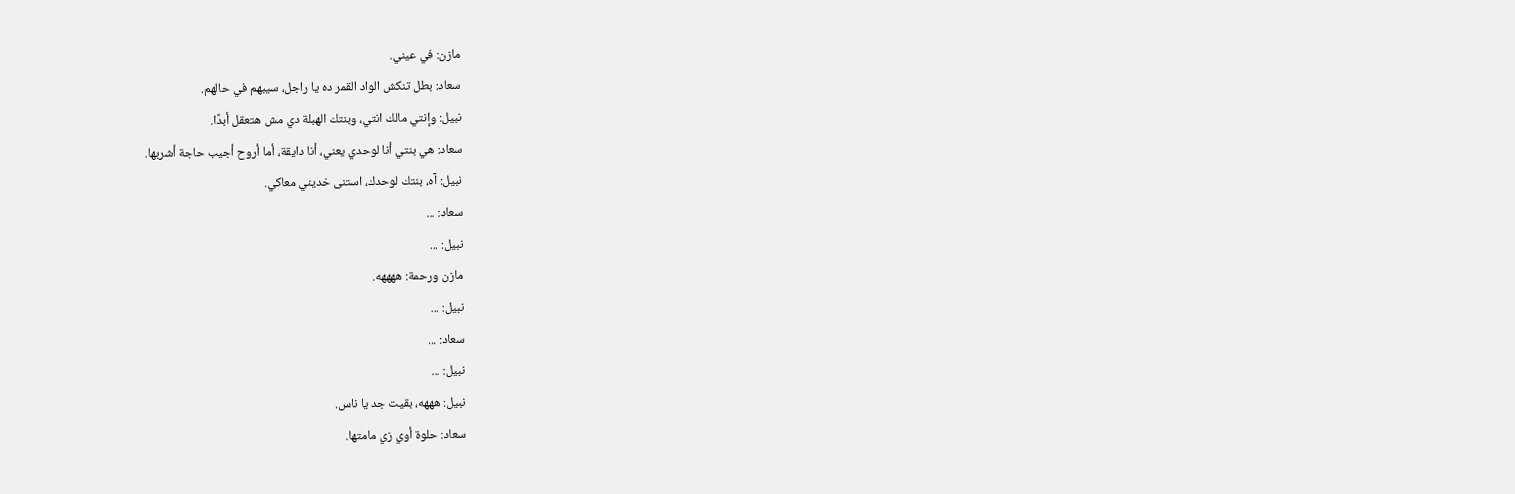مازن: في عيني.
سعاد: بطل تنكش الواد القمر ده يا راجل، سيبهم في حالهم.
نبيل: وإنتي مالك انتي، وبنتك الهبلة دي مش هتعقل أبدًا.
سعاد: هي بنتي أنا لوحدي يعني، أنا دايقة، أما أروح أجيب حاجة أشربها.
نبيل: آه، بنتك لوحدك، استنى خديني معاكي.
سعاد: ...
نبيل: ...
مازن ورحمة: ههههه.
نبيل: ...
سعاد: ...
نبيل: ...
نبيل: هههه، بقيت جد يا ناس.
سعاد: حلوة أوي زي مامتها.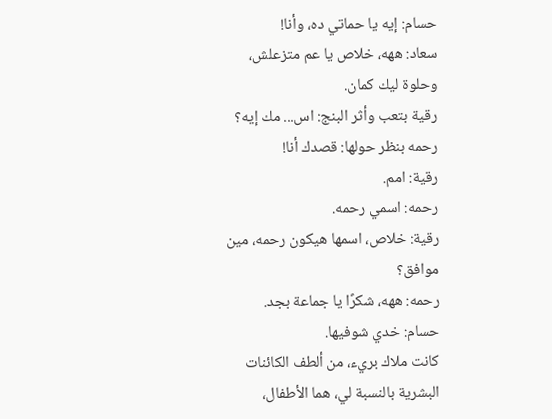حسام: إيه يا حماتي ده، وأنا!
سعاد: ههه، خلاص يا عم متزعلش، وحلوة ليك كمان.
رقية بتعب وأثر البنج: اس... مك إيه؟
رحمه بنظر حولها: قصدك أنا!
رقية: امم.
رحمه: اسمي رحمه.
رقية: خلاص، اسمها هيكون رحمه، مين موافق؟
رحمه: ههه، شكرًا يا جماعة بجد.
حسام: خدي شوفيها.
كانت ملاك بريء، من ألطف الكائنات البشرية بالنسبة لي، هما الأطفال،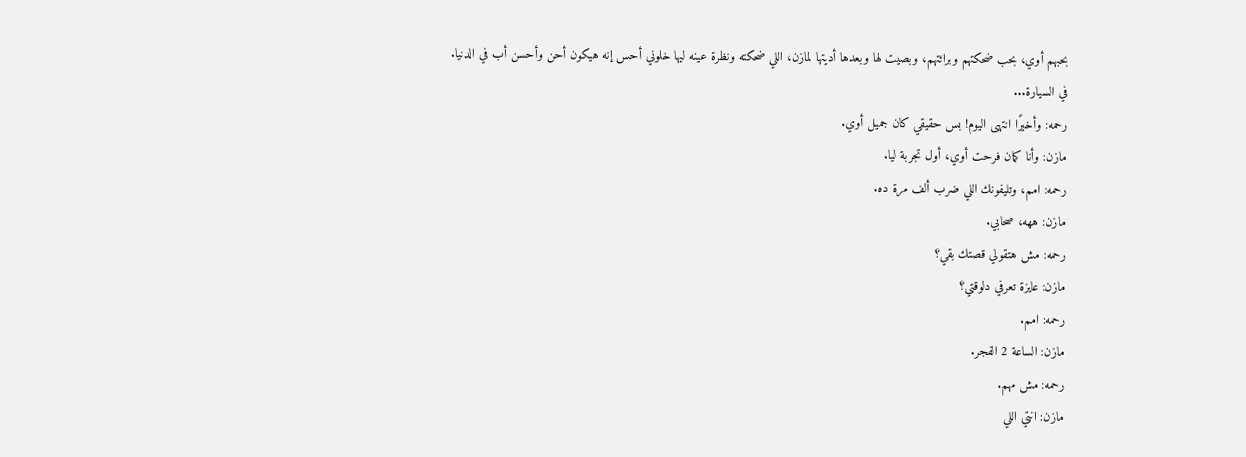بحبهم أوي، بحب ضحكتهم وبرائتهم، وبصيت لها وبعدها أديتها لمازن، اللي ضحكته ونظرة عينه ليها خلوني أحس إنه هيكون أحن وأحسن أب في الدنيا.
في السيارة...
رحمه: وأخيرًا انتهى اليوم! بس حقيقي كان جميل أوي.
مازن: وأنا كمان فرحت أوي، أول تجربة ليا.
رحمه: امم، وتليفونك اللي ضرب ألف مرة ده.
مازن: ههه، صحابي.
رحمه: مش هتقولي قصتك بقي؟
مازن: عايزة تعرفي دلوقتي؟
رحمه: امم.
مازن: الساعة 2 الفجر.
رحمه: مش مهم.
مازن: انتي اللي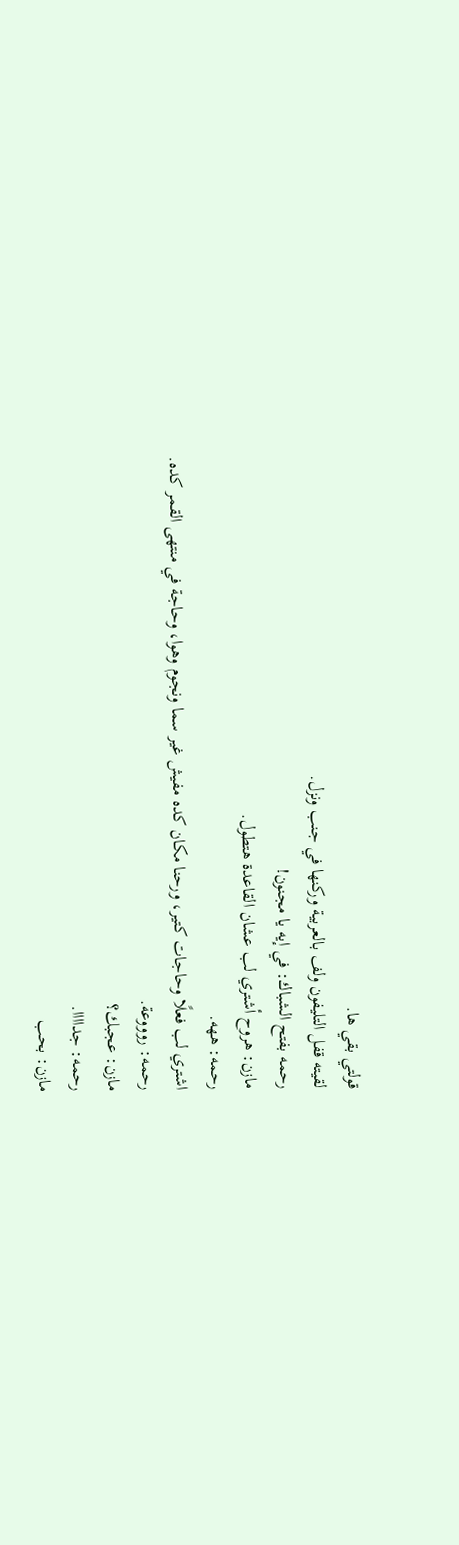قولتي بقي ها.
لقيته قفل التليفون ولف بالعربية وركنها في جنب ونزل.
رحمه بفتح الشباك: في إيه يا مجنون!
مازن: هروح أشتري لب عشان القاعدة هتطول.
رحمه: ههه.
اشتري لب فعلًا وحاجات كتير، ورحنا مكان كده مفيش غير سما ونجوم وهوا، وحاجة في منتهى القمر كده.
رحمه: روووعة.
مازن: عجبك؟
رحمه: جداااا.
مازن: بحب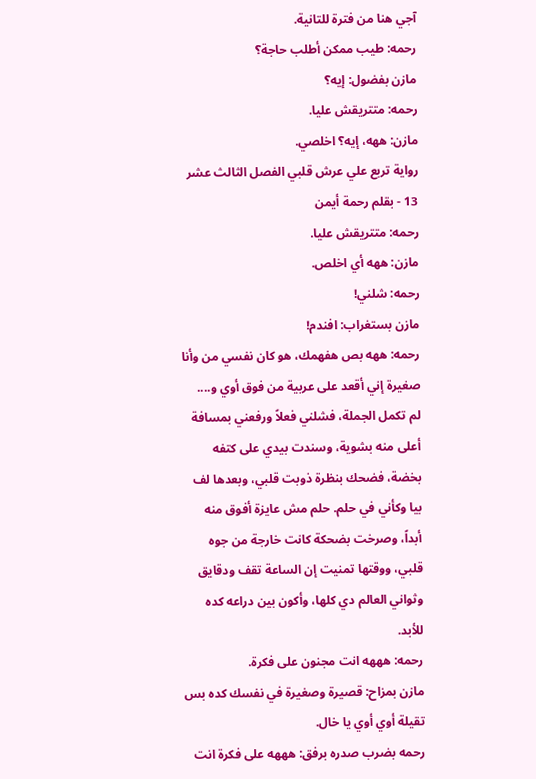آجي هنا من فترة للتانية.
رحمه: طيب ممكن أطلب حاجة؟
مازن بفضول: إيه؟
رحمه: متتريقش عليا.
مازن: ههه، إيه؟ اخلصي.
رواية تربع علي عرش قلبي الفصل الثالث عشر 13 - بقلم رحمة أيمن
رحمه: متتريقش عليا.
مازن: ههه أي اخلص.
رحمه: شلني!
مازن بستغراب: افندم!
رحمه: ههه بص هفهمك، هو كان نفسي من وأنا صغيرة إني أقعد على عربية من فوق أوي و....
لم تكمل الجملة، فشلني فعلاً ورفعني بمسافة أعلى منه بشوية، وسندت بيدي على كتفه بخضة، فضحك بنظرة ذوبت قلبي، وبعدها لف بيا وكأني في حلم. حلم مش عايزة أفوق منه أبداً، وصرخت بضحكة كانت خارجة من جوه قلبي، ووقتها تمنيت إن الساعة تقف ودقايق وثواني العالم دي كلها، وأكون بين دراعه كده للأبد.
رحمه: هههه انت مجنون على فكرة.
مازن بمزاح: قصيرة وصغيرة في نفسك كده بس تقيلة أوي أوي يا خال.
رحمه بضرب صدره برفق: هههه على فكرة انت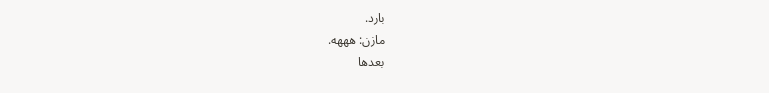بارد.
مازن: هههه.
بعدها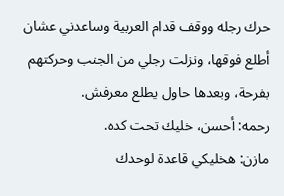حرك رجله ووقف قدام العربية وساعدني عشان أطلع فوقها، ونزلت رجلي من الجنب وحركتهم بفرحة، وبعدها حاول يطلع معرفش.
رحمه: أحسن، خليك تحت كده.
مازن: هخليكي قاعدة لوحدك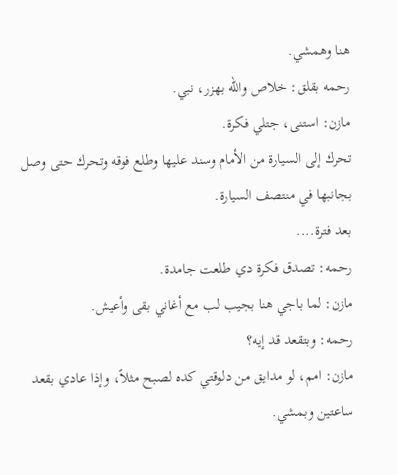هنا وهمشي.
رحمه بقلق: خلاص والله بهزر، نبي.
مازن: استنى، جتلي فكرة.
تحرك إلى السيارة من الأمام وسند عليها وطلع فوقه وتحرك حتى وصل بجانبها في منتصف السيارة.
بعد فترة....
رحمه: تصدق فكرة دي طلعت جامدة.
مازن: لما باجي هنا بجيب لب مع أغاني بقى وأعيش.
رحمه: وبتقعد قد إيه؟
مازن: امم، لو مدايق من دلوقتي كده لصبح مثلاً، وإذا عادي بقعد ساعتين وبمشي.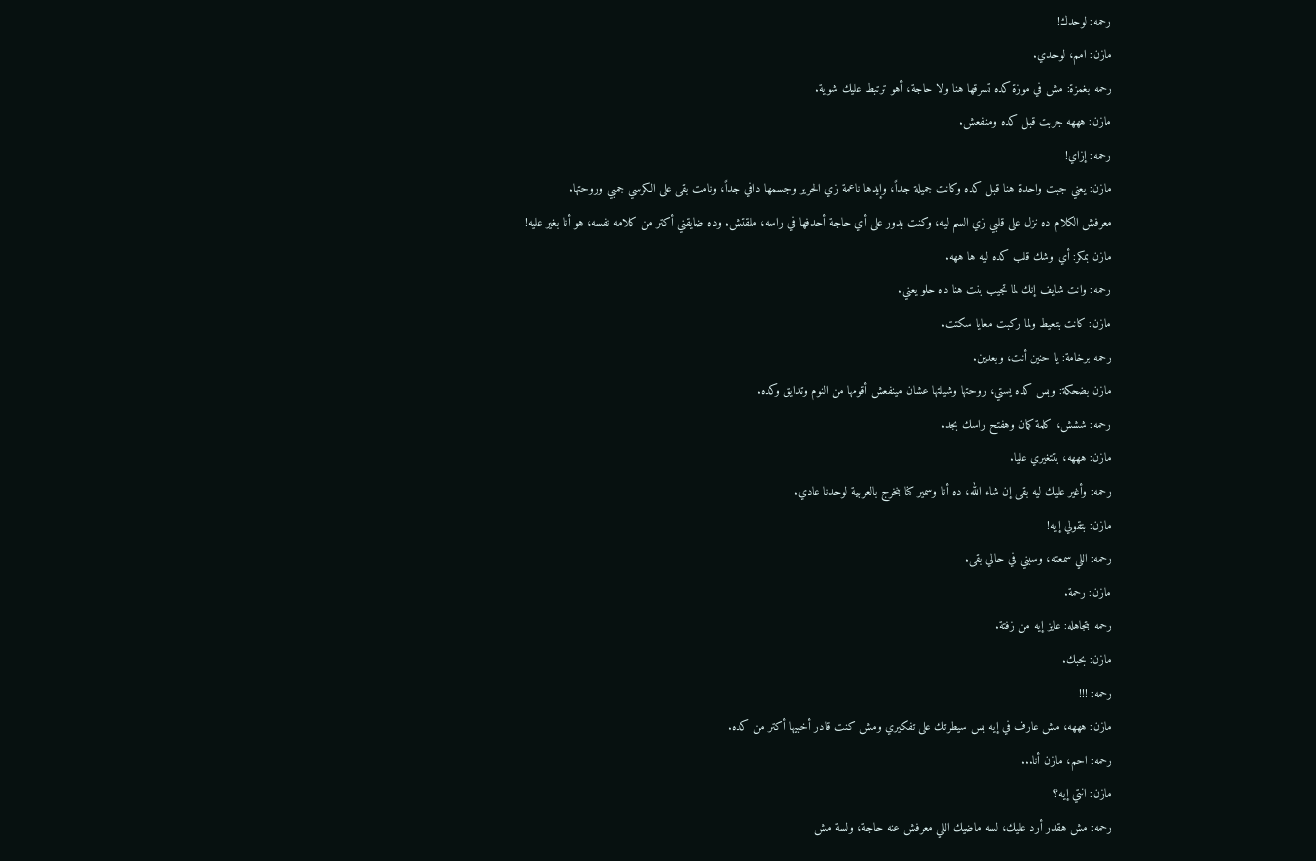رحمه: لوحدك!
مازن: امم، لوحدي.
رحمه بغمزة: مش في موزة كده تسرقها هنا ولا حاجة، أهو ترتبط عليك شوية.
مازن: هههه جربت قبل كده ومنفعش.
رحمه: إزاي!
مازن: يعني جبت واحدة هنا قبل كده وكانت جميلة جداً، وإيدها ناعمة زي الحرير وجسمها دافي جداً، ونامت بقى على الكرسي جمبي وروحتها.
معرفش الكلام ده نزل على قلبي زي السم ليه، وكنت بدور على أي حاجة أحدفها في راسه، ملقتش. وده ضايقني أكتر من كلامه نفسه، هو أنا بغير عليه!
مازن بمكر: أي وشك قلب كده ليه ها ههه.
رحمه: وانت شايف إنك لما تجيب بنت هنا ده حلو يعني.
مازن: كانت بتعيط ولما ركبت معايا سكتت.
رحمه برخامة: يا حنين أنت، وبعدين.
مازن بضحكة: وبس كده يستي، روحتها وشيلتها عشان مينفعش أقومها من النوم وتدايق وكده.
رحمه: ششش، كلمة كمان وهفتح راسك بجد.
مازن: هههه، بتتغيري عليا.
رحمه: وأغير عليك ليه بقى إن شاء الله، ده أنا وسمير كنا بنخرج بالعربية لوحدنا عادي.
مازن: بتقولي إيه!
رحمه: اللي سمعته، وسبني في حالي بقى.
مازن: رحمة.
رحمه بتجاهله: عايز إيه من زفتة.
مازن: بحبك.
رحمه: !!!
مازن: هههه، مش عارف في إيه بس سيطرتك على تفكيري ومش كنت قادر أخبيها أكتر من كده.
رحمه: احم، مازن أنا...
مازن: انتي إيه؟
رحمه: مش هقدر أرد عليك، لسه ماضيك اللي معرفش عنه حاجة، ولسة مش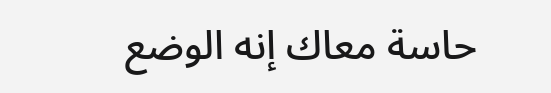حاسة معاك إنه الوضع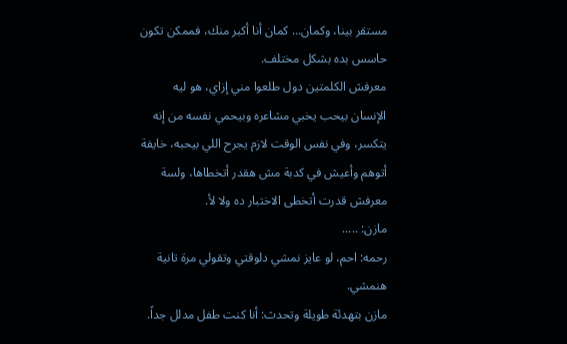مستقر بينا، وكمان... كمان أنا أكبر منك، فممكن تكون حاسس بده بشكل مختلف.
معرفش الكلمتين دول طلعوا مني إزاي، هو ليه الإنسان بيحب يخبي مشاعره وبيحمي نفسه من إنه يتكسر، وفي نفس الوقت لازم يجرح اللي بيحبه، خايفة أتوهم وأعيش في كدبة مش هقدر أتخطاها، ولسة معرفش قدرت أتخطى الاختبار ده ولا لأ.
مازن: .....
رحمه: احم، لو عايز نمشي دلوقتي وتقولي مرة تانية هنمشي.
مازن بتهدئة طويلة وتحدث: أنا كنت طفل مدلل جداً.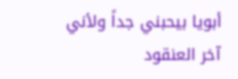أبويا بيحبني جداً ولأني آخر العنقود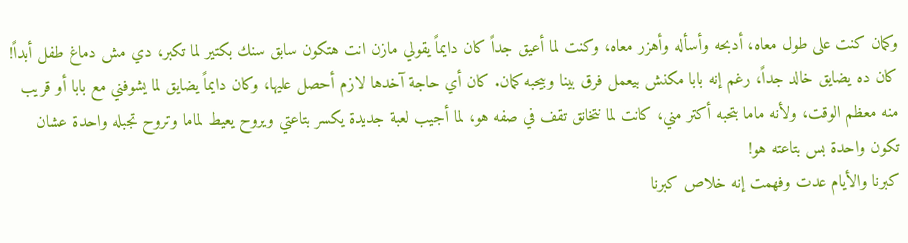وكمان كنت على طول معاه، أدبحه وأسأله وأهزر معاه، وكنت لما أعيق جداً كان دايماً يقولي مازن انت هتكون سابق سنك بكتير لما تكبر، دي مش دماغ طفل أبداً!
كان ده يضايق خالد جداً، رغم إنه بابا مكنش بيعمل فرق بينا وبيحبه كمان. كان أي حاجة آخدها لازم أحصل عليها، وكان دايماً يضايق لما يشوفني مع بابا أو قريب منه معظم الوقت، ولأنه ماما بتحبه أكتر مني، كانت لما نتخانق تقف في صفه هو، لما أجيب لعبة جديدة يكسر بتاعتي ويروح يعيط لماما وتروح تجبله واحدة عشان تكون واحدة بس بتاعته هو!
كبرنا والأيام عدت وفهمت إنه خلاص كبرنا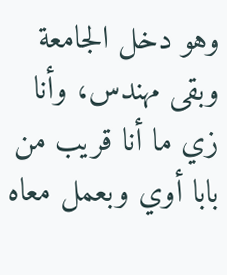وهو دخل الجامعة وبقى مهندس، وأنا زي ما أنا قريب من بابا أوي وبعمل معاه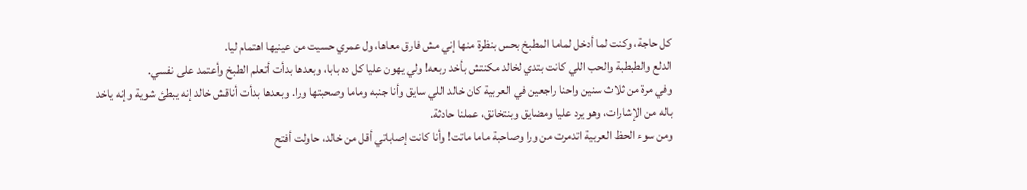كل حاجة، وكنت لما أدخل لماما المطبخ بحس بنظرة منها إني مش فارق معاها، ول عمري حسيت من عينيها اهتمام ليا.
الدلع والطبطبة والحب اللي كانت بتدي لخالد مكنتش بأخد ربعه! ولي يهون عليا كل ده بابا، وبعدها بدأت أتعلم الطبخ وأعتمد على نفسي.
وفي مرة من ثلاث سنين واحنا راجعين في العربية كان خالد اللي سايق وأنا جنبه وماما وصحبتها ورا. وبعدها بدأت أناقش خالد إنه يبطئ شوية وإنه ياخد باله من الإشارات، وهو يرد عليا ومضايق وبنتخانق، عملنا حادثة.
ومن سوء الحظ العربية اتدمرت من ورا وصاحبة ماما ماتت! وأنا كانت إصاباتي أقل من خالد، حاولت أفتح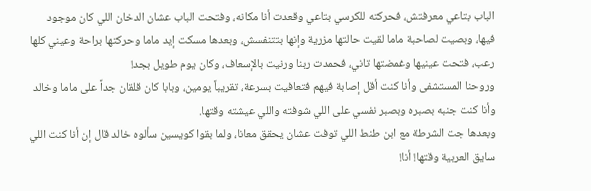الباب بتاعي معرفتش، فحركته للكرسي بتاعي وقعدت أنا مكانه، وفتحت الباب عشان الدخان اللي كان موجود فيها، وبصيت لصاحبة ماما لقيت حالتها مزرية وإنها بتتنفسش، وبعدها مسكت إيد ماما وحركتها براحة وعيني كلها رعب، فتحت عينيها وغمضتها تاني، فحمدت ربنا ورنيت بالإسعاف، وكان يوم طويل بجد!
وروحنا المستشفى وأنا كنت أقل إصابة فيهم فتعافيت بسرعة، تقريباً يومين، وبابا كان قلقان جداً على ماما وخالد وأنا كنت جنبه بصبره وبصبر نفسي على اللي شوفته واللي عيشته وقتها.
وبعدها جت الشرطة مع ابن طنط اللي توفت عشان يحقق معانا، ولما بقوا كويسين سألوه خالد قال إن أنا كنت اللي سايق العربية وقتها! أنا!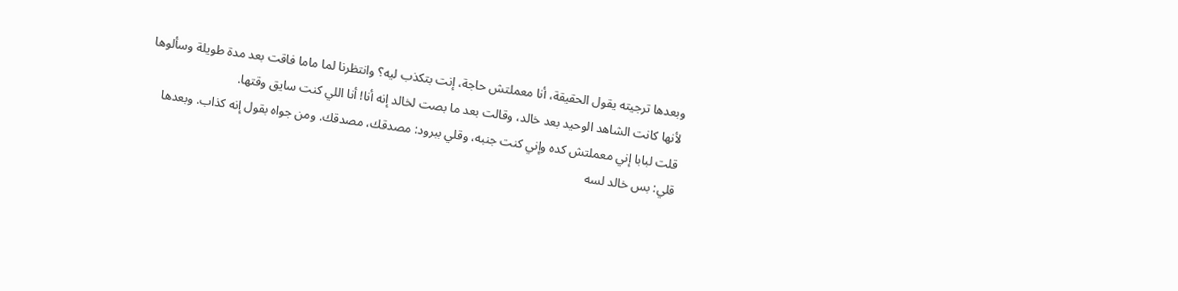وبعدها ترجيته يقول الحقيقة، أنا معملتش حاجة، إنت بتكذب ليه؟ وانتظرنا لما ماما فاقت بعد مدة طويلة وسألوها لأنها كانت الشاهد الوحيد بعد خالد، وقالت بعد ما بصت لخالد إنه أنا! أنا اللي كنت سايق وقتها.
قلت لبابا إني معملتش كده وإني كنت جنبه، وقلي ببرود: مصدقك، مصدقك. ومن جواه بقول إنه كذاب. وبعدها قلي: بس خالد لسه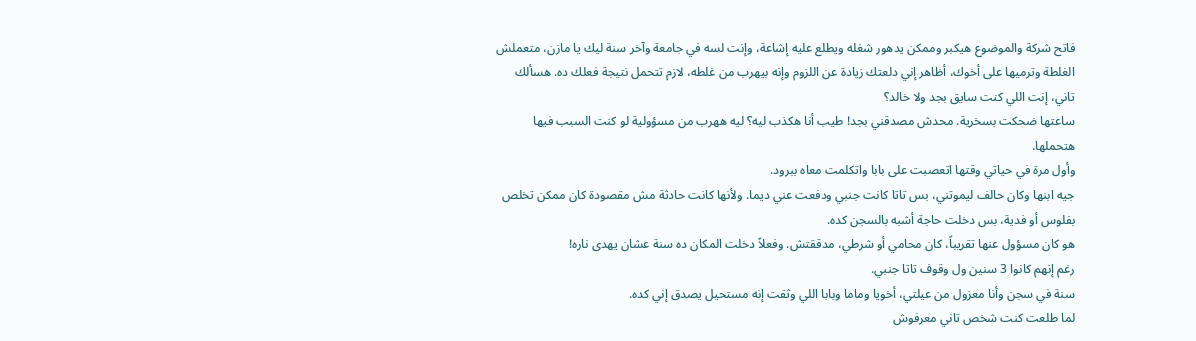فاتح شركة والموضوع هيكبر وممكن يدهور شغله ويطلع عليه إشاعة، وإنت لسه في جامعة وآخر سنة ليك يا مازن، متعملش الغلطة وترميها على أخوك، أظاهر إني دلعتك زيادة عن اللزوم وإنه بيهرب من غلطه، لازم تتحمل نتيجة فعلك ده. هسألك تاني، إنت اللي كنت سايق بجد ولا خالد؟
ساعتها ضحكت بسخرية. محدش مصدقني بجد! طيب أنا هكذب ليه؟ ليه ههرب من مسؤولية لو كنت السبب فيها هتحملها.
وأول مرة في حياتي وقتها اتعصبت على بابا واتكلمت معاه ببرود.
جيه ابنها وكان حالف ليموتني، بس تاتا كانت جنبي ودفعت عني ديما. ولأنها كانت حادثة مش مقصودة كان ممكن تخلص بفلوس أو فدية، بس دخلت حاجة أشبه بالسجن كده.
هو كان مسؤول عنها تقريباً، كان محامي أو شرطي، مدققتش. وفعلاً دخلت المكان ده سنة عشان يهدى ناره!
رغم إنهم كانوا 3 سنين ول وقوف تاتا جنبي.
سنة في سجن وأنا معزول من عيلتي، أخويا وماما وبابا اللي وثقت إنه مستحيل يصدق إني كده.
لما طلعت كنت شخص تاني معرفوش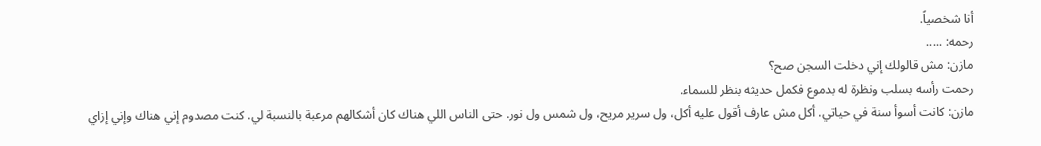أنا شخصياً.
رحمه: .....
مازن: مش قالولك إني دخلت السجن صح؟
رحمت رأسه بسلب ونظرة له بدموع فكمل حديثه بنظر للسماء.
مازن: كانت أسوأ سنة في حياتي. أكل مش عارف أقول عليه أكل، ول سرير مريح، ول شمس ول نور. حتى الناس اللي هناك كان أشكالهم مرعبة بالنسبة لي. كنت مصدوم إني هناك وإني إزاي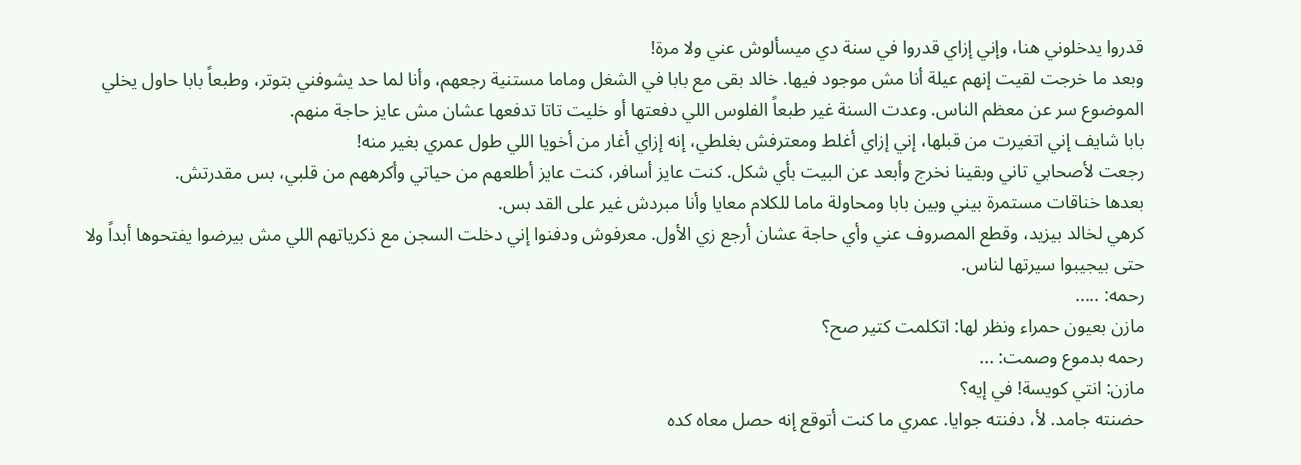قدروا يدخلوني هنا، وإني إزاي قدروا في سنة دي ميسألوش عني ولا مرة!
وبعد ما خرجت لقيت إنهم عيلة أنا مش موجود فيها. خالد بقى مع بابا في الشغل وماما مستنية رجعهم، وأنا لما حد يشوفني بتوتر، وطبعاً بابا حاول يخلي الموضوع سر عن معظم الناس. وعدت السنة غير طبعاً الفلوس اللي دفعتها أو خليت تاتا تدفعها عشان مش عايز حاجة منهم.
بابا شايف إني اتغيرت من قبلها، إني إزاي أغلط ومعترفش بغلطي، إنه إزاي أغار من أخويا اللي طول عمري بغير منه!
رجعت لأصحابي تاني وبقينا نخرج وأبعد عن البيت بأي شكل. كنت عايز أسافر، كنت عايز أطلعهم من حياتي وأكرههم من قلبي، بس مقدرتش.
بعدها خناقات مستمرة بيني وبين بابا ومحاولة ماما للكلام معايا وأنا مبردش غير على القد بس.
كرهي لخالد بيزيد، وقطع المصروف عني وأي حاجة عشان أرجع زي الأول. معرفوش ودفنوا إني دخلت السجن مع ذكرياتهم اللي مش بيرضوا يفتحوها أبداً ولا حتى بيجيبوا سيرتها لناس.
رحمه: .....
مازن بعيون حمراء ونظر لها: اتكلمت كتير صح؟
رحمه بدموع وصمت: ...
مازن: انتي كويسة! في إيه؟
حضنته جامد. لأ، دفنته جوايا. عمري ما كنت أتوقع إنه حصل معاه كده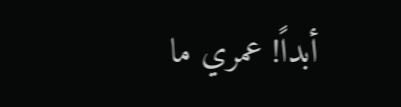أبداً! عمري ما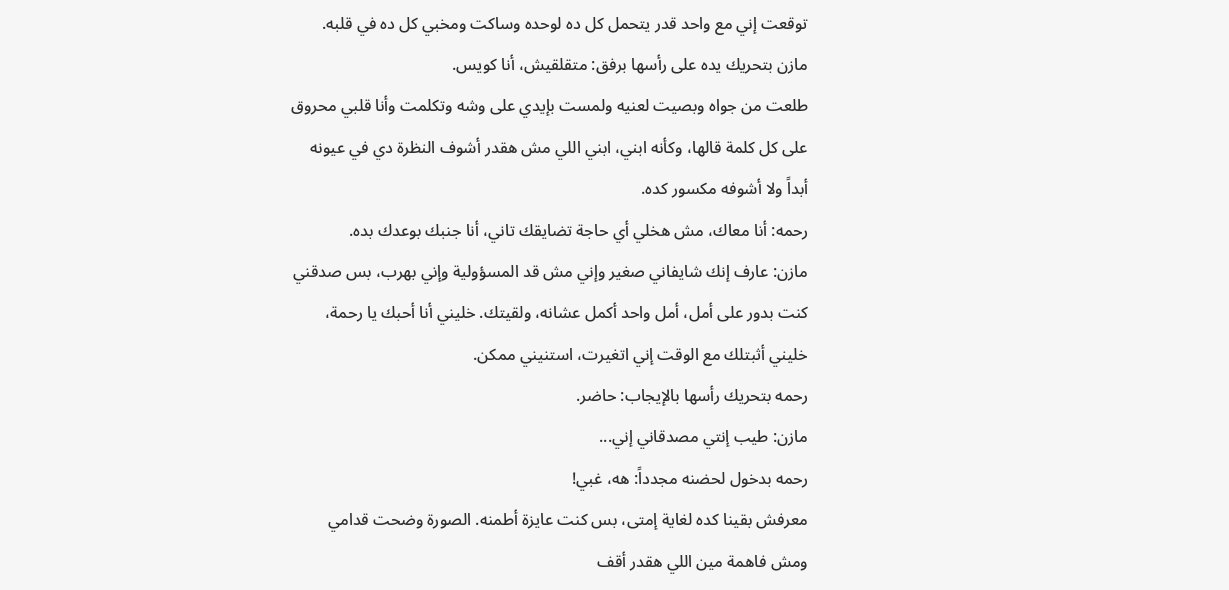توقعت إني مع واحد قدر يتحمل كل ده لوحده وساكت ومخبي كل ده في قلبه.
مازن بتحريك يده على رأسها برفق: متقلقيش، أنا كويس.
طلعت من جواه وبصيت لعنيه ولمست بإيدي على وشه وتكلمت وأنا قلبي محروق على كل كلمة قالها، وكأنه ابني، ابني اللي مش هقدر أشوف النظرة دي في عيونه أبداً ولا أشوفه مكسور كده.
رحمه: أنا معاك، مش هخلي أي حاجة تضايقك تاني، أنا جنبك بوعدك بده.
مازن: عارف إنك شايفاني صغير وإني مش قد المسؤولية وإني بهرب، بس صدقني كنت بدور على أمل، أمل واحد أكمل عشانه، ولقيتك. خليني أنا أحبك يا رحمة، خليني أثبتلك مع الوقت إني اتغيرت، استنيني ممكن.
رحمه بتحريك رأسها بالإيجاب: حاضر.
مازن: طيب إنتي مصدقاني إني...
رحمه بدخول لحضنه مجدداً: هه، غبي!
معرفش بقينا كده لغاية إمتى، بس كنت عايزة أطمنه. الصورة وضحت قدامي ومش فاهمة مين اللي هقدر أقف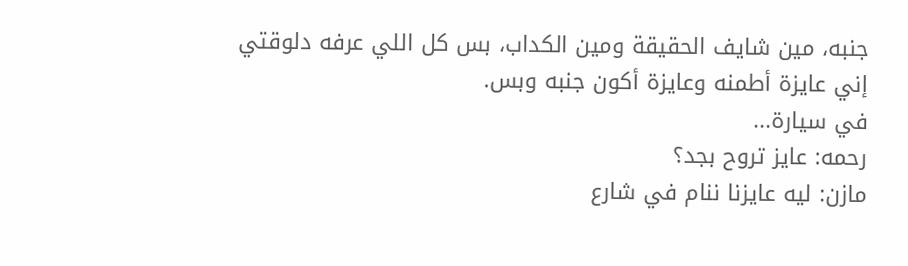جنبه، مين شايف الحقيقة ومين الكداب، بس كل اللي عرفه دلوقتي إني عايزة أطمنه وعايزة أكون جنبه وبس.
في سيارة...
رحمه: عايز تروح بجد؟
مازن: ليه عايزنا ننام في شارع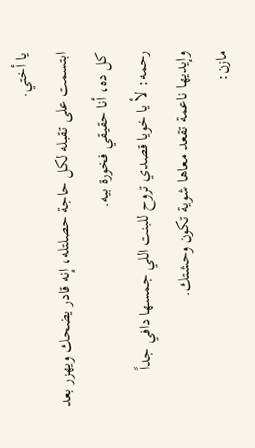يا أختي.
ابتسمت على تقبله لكل حاجة حصلتله، إنه قادر يضحك ويهزر بعد كل ده، أنا حقيقي فخورة بيه.
رحمه: لأ يا خويا قصدي تروح للبنت اللي جمسها دافي جداً وإيديها ناعمة تقعد معاها شوية تكون وحشتك.
مازن: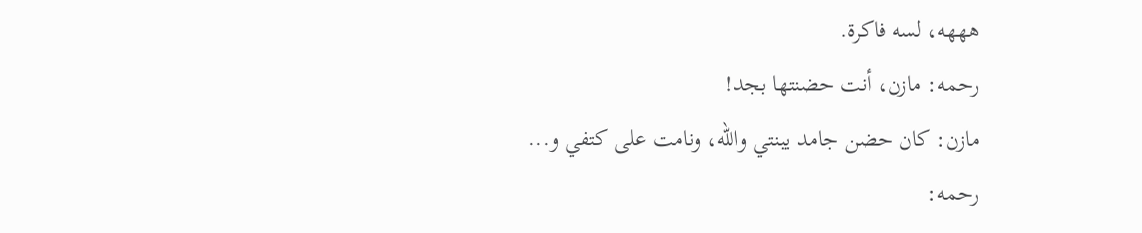هههه، لسه فاكرة.
رحمه: مازن، أنت حضنتها بجد!
مازن: كان حضن جامد يبنتي والله، ونامت على كتفي و...
رحمه: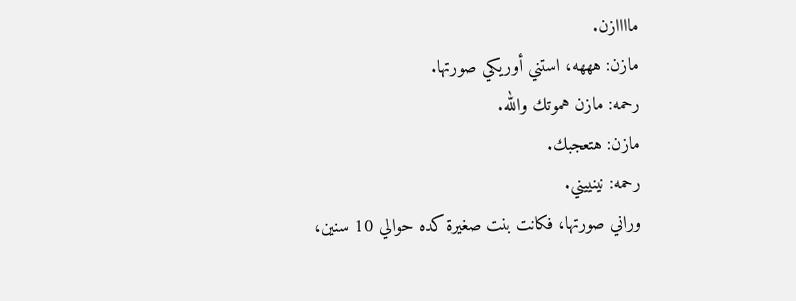ماااازن.
مازن: هههه، استني أوريكي صورتها.
رحمه: مازن هموتك والله.
مازن: هتعجبك.
رحمه: نينييني.
وراني صورتها، فكانت بنت صغيرة كده حوالي 10 سنين،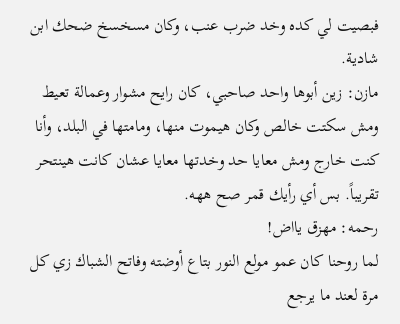فبصيت لي كده وخد ضرب عنب، وكان مسخسخ ضحك ابن شادية.
مازن: زين أبوها واحد صاحبي، كان رايح مشوار وعمالة تعيط ومش سكتت خالص وكان هيموت منها، ومامتها في البلد، وأنا كنت خارج ومش معايا حد وخدتها معايا عشان كانت هينتحر تقريباً. بس أي رأيك قمر صح ههه.
رحمه: مهزق يااض!
لما روحنا كان عمو مولع النور بتاع أوضته وفاتح الشباك زي كل مرة لعند ما يرجع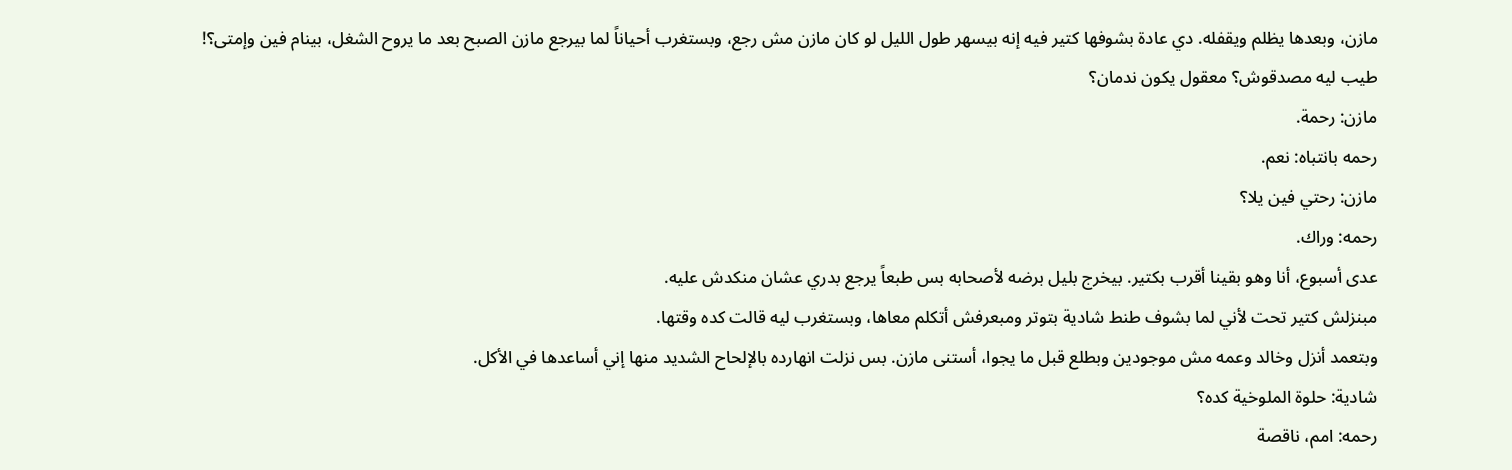مازن، وبعدها يظلم ويقفله. دي عادة بشوفها كتير فيه إنه بيسهر طول الليل لو كان مازن مش رجع، وبستغرب أحياناً لما بيرجع مازن الصبح بعد ما يروح الشغل، بينام فين وإمتى؟! طيب ليه مصدقوش؟ معقول يكون ندمان؟
مازن: رحمة.
رحمه بانتباه: نعم.
مازن: رحتي فين يلا؟
رحمه: وراك.
عدى أسبوع، أنا وهو بقينا أقرب بكتير. بيخرج بليل برضه لأصحابه بس طبعاً يرجع بدري عشان منكدش عليه.
مبنزلش كتير تحت لأني لما بشوف طنط شادية بتوتر ومبعرفش أتكلم معاها، وبستغرب ليه قالت كده وقتها.
وبتعمد أنزل وخالد وعمه مش موجودين وبطلع قبل ما يجوا، أستنى مازن. بس نزلت انهارده بالإلحاح الشديد منها إني أساعدها في الأكل.
شادية: حلوة الملوخية كده؟
رحمه: امم، ناقصة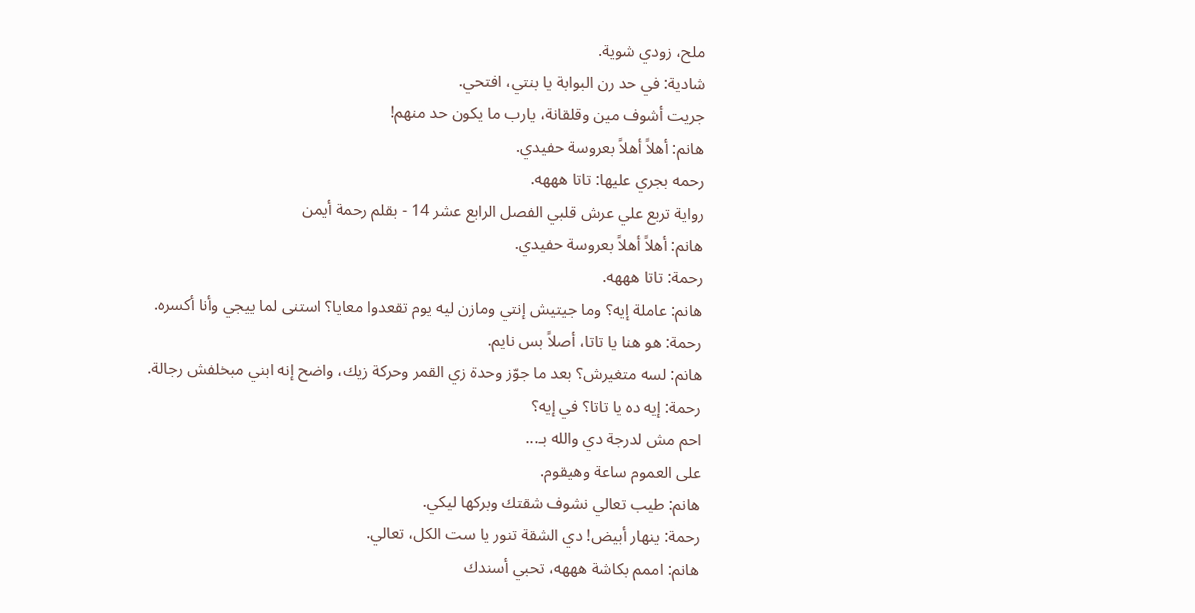ملح، زودي شوية.
شادية: في حد رن البوابة يا بنتي، افتحي.
جريت أشوف مين وقلقانة، يارب ما يكون حد منهم!
هانم: أهلاً أهلاً بعروسة حفيدي.
رحمه بجري عليها: تاتا هههه.
رواية تربع علي عرش قلبي الفصل الرابع عشر 14 - بقلم رحمة أيمن
هانم: أهلاً أهلاً بعروسة حفيدي.
رحمة: تاتا هههه.
هانم: عاملة إيه؟ وما جيتيش إنتي ومازن ليه يوم تقعدوا معايا؟ استنى لما ييجي وأنا أكسره.
رحمة: هو هنا يا تاتا، أصلاً بس نايم.
هانم: لسه متغيرش؟ بعد ما جوّز وحدة زي القمر وحركة زيك، واضح إنه ابني مبخلفش رجالة.
رحمة: إيه ده يا تاتا؟ في إيه؟
احم مش لدرجة دي والله بـ...
على العموم ساعة وهيقوم.
هانم: طيب تعالي نشوف شقتك وبركها ليكي.
رحمة: ينهار أبيض! دي الشقة تنور يا ست الكل، تعالي.
هانم: اممم بكاشة هههه، تحبي أسندك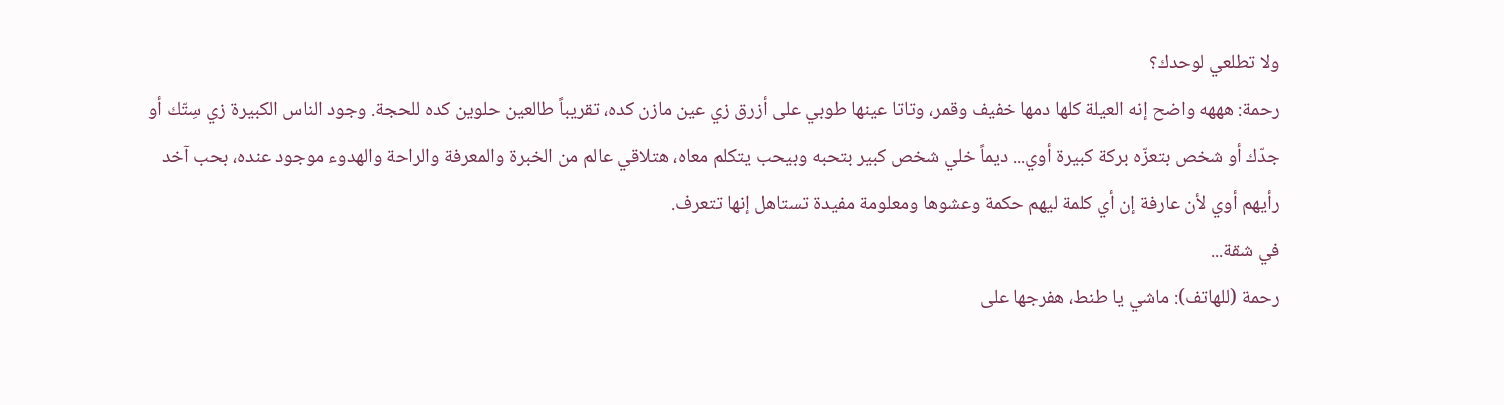ولا تطلعي لوحدك؟
رحمة: هههه واضح إنه العيلة كلها دمها خفيف وقمر، وتاتا عينها طوبي على أزرق زي عين مازن كده، تقريباً طالعين حلوين كده للحجة. وجود الناس الكبيرة زي سِتّك أو جدّك أو شخص بتعزّه بركة كبيرة أوي... ديماً خلي شخص كبير بتحبه وبيحب يتكلم معاه، هتلاقي عالم من الخبرة والمعرفة والراحة والهدوء موجود عنده، بحب آخد رأيهم أوي لأن عارفة إن أي كلمة ليهم حكمة وعشوها ومعلومة مفيدة تستاهل إنها تتعرف.
في شقة...
رحمة (للهاتف): ماشي يا طنط، هفرجها على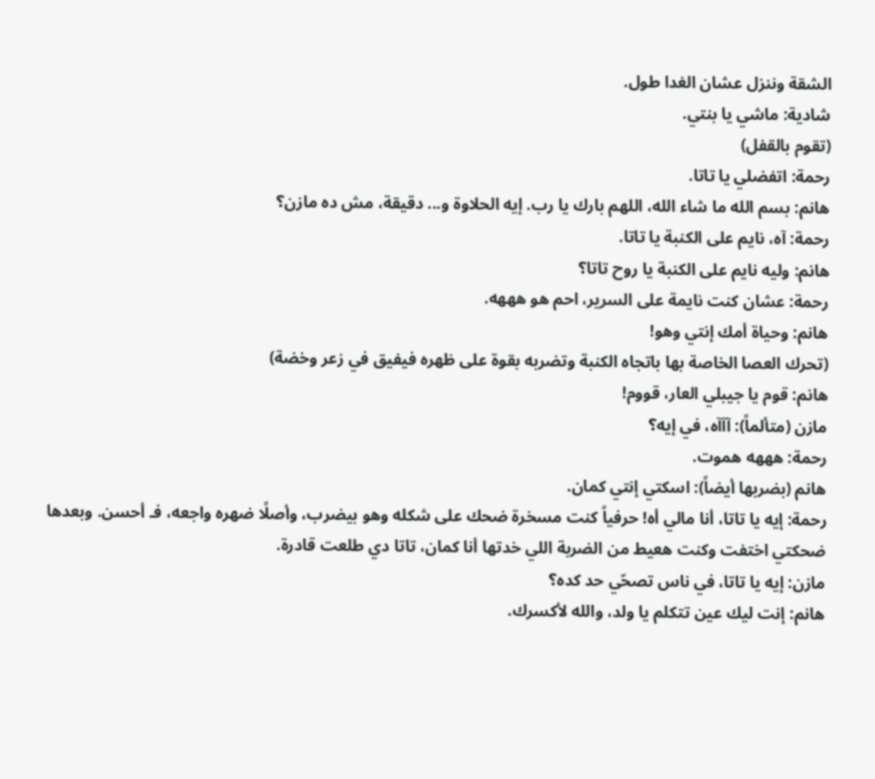الشقة وننزل عشان الغدا طول.
شادية: ماشي يا بنتي.
(تقوم بالقفل)
رحمة: اتفضلي يا تاتا.
هانم: بسم الله ما شاء الله، اللهم بارك يا رب. إيه الحلاوة و... دقيقة، مش ده مازن؟
رحمة: آه، نايم على الكنبة يا تاتا.
هانم: وليه نايم على الكنبة يا روح تاتا؟
رحمة: عشان كنت نايمة على السرير، احم هو هههه.
هانم: وحياة أمك إنتي وهو!
(تحرك العصا الخاصة بها باتجاه الكنبة وتضربه بقوة على ظهره فيفيق في زعر وخضة)
هانم: قوم يا جيبلي العار، قووم!
مازن (متألماً): آآآه، في إيه؟
رحمة: هههه هموت.
هانم (بضربها أيضاً): اسكتي إنتي كمان.
رحمة: إيه يا تاتا، أنا مالي أه! حرفياً كنت مسخرة ضحك على شكله وهو بيضرب، وأصلًا ضهره واجعه، فـ أحسن. وبعدها ضحكتي اختفت وكنت هعيط من الضربة اللي خدتها أنا كمان، تاتا دي طلعت قادرة.
مازن: إيه يا تاتا، في ناس تصحّي حد كده؟
هانم: إنت ليك عين تتكلم يا ولد، والله لأكسرك.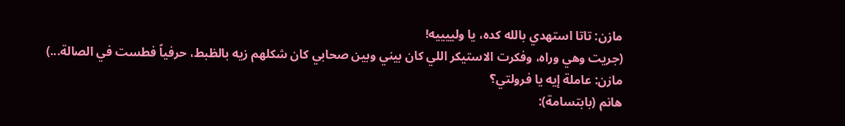مازن: تاتا استهدي بالله كده، يا ولييييه!
(جريت وهي وراه، وفكرت الاستيكر اللي كان بيني وبين صحابي كان شكلهم زيه بالظبط، حرفياً فطست في الصالة...)
مازن: عاملة إيه يا فرولتي؟
هانم (بابتسامة):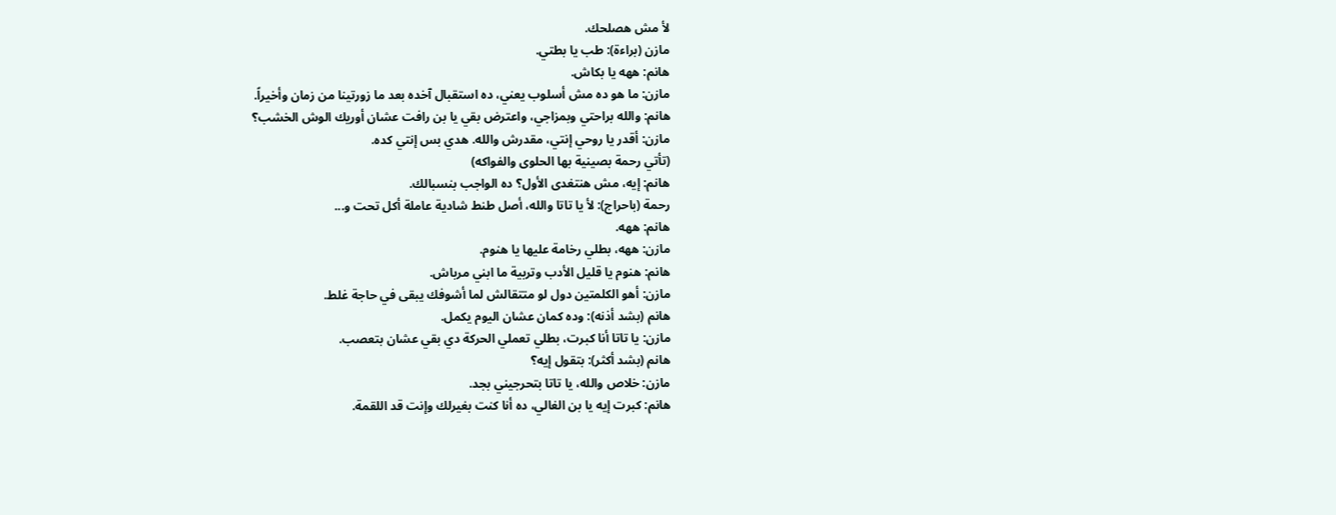لأ مش هصلحك.
مازن (براءة): طب يا بطتي.
هانم: ههه يا بكاش.
مازن: ما هو ده مش أسلوب يعني، ده استقبال آخده بعد ما زورتينا من زمان وأخيراً.
هانم: والله براحتي وبمزاجي، واعترض بقي يا بن رافت عشان أوريك الوش الخشب؟
مازن: أقدر يا روحي إنتي، مقدرش والله. هدي بس إنتي كده.
(تأتي رحمة بصينية بها الحلوى والفواكه)
هانم: إيه، مش هنتغدى الأول؟ ده الواجب بنسبالك.
رحمة (باحراج): لأ يا تاتا والله، أصل طنط شادية عاملة أكل تحت و...
هانم: ههه.
مازن: ههه، بطلي رخامة عليها يا هنوم.
هانم: هنوم يا قليل الأدب وتربية ما ابني مرباش.
مازن: أهو الكلمتين دول لو متتقالش لما أشوفك يبقى في حاجة غلط.
هانم (بشد أذنه): وده كمان عشان اليوم يكمل.
مازن: يا تاتا أنا كبرت، بطلي تعملي الحركة دي بقي عشان بتعصب.
هانم (بشد أكثر): بتقول إيه؟
مازن: خلاص والله، يا تاتا بتحرجيني بجد.
هانم: كبرت إيه يا بن الغالي، ده أنا كنت بغيرلك وإنت قد اللقمة.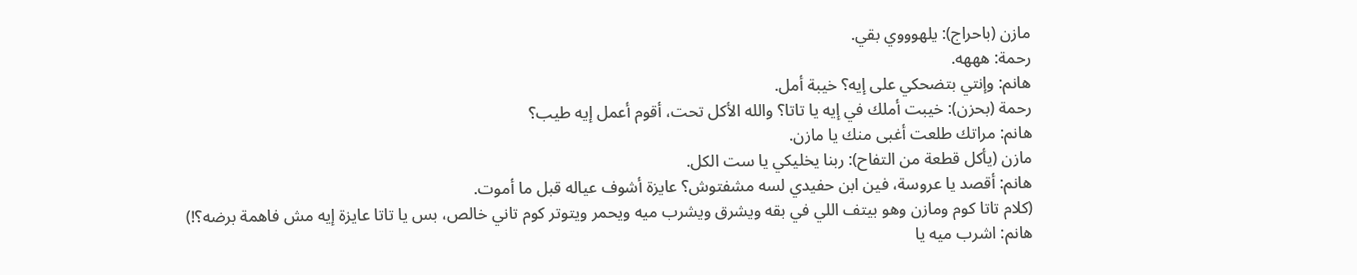مازن (باحراج): يلهوووي بقي.
رحمة: هههه.
هانم: وإنتي بتضحكي على إيه؟ خيبة أمل.
رحمة (بحزن): خيبت أملك في إيه يا تاتا؟ والله الأكل تحت، أقوم أعمل إيه طيب؟
هانم: مراتك طلعت أغبى منك يا مازن.
مازن (يأكل قطعة من التفاح): ربنا يخليكي يا ست الكل.
هانم: أقصد يا عروسة، فين ابن حفيدي لسه مشفتوش؟ عايزة أشوف عياله قبل ما أموت.
(كلام تاتا كوم ومازن وهو بيتف اللي في بقه ويشرق ويشرب ميه ويحمر ويتوتر كوم تاني خالص، بس يا تاتا عايزة إيه مش فاهمة برضه؟!)
هانم: اشرب ميه يا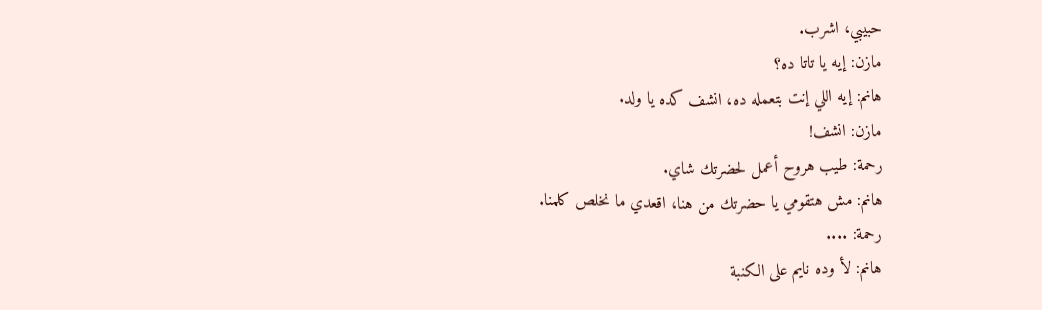حبيبي، اشرب.
مازن: إيه يا تاتا ده؟
هانم: إيه اللي إنت بتعمله ده، انشف كده يا ولد.
مازن: انشف!
رحمة: طيب هروح أعمل لحضرتك شاي.
هانم: مش هتقومي يا حضرتك من هنا، اقعدي ما نخلص كلمنا.
رحمة: ....
هانم: لأ وده نايم على الكنبة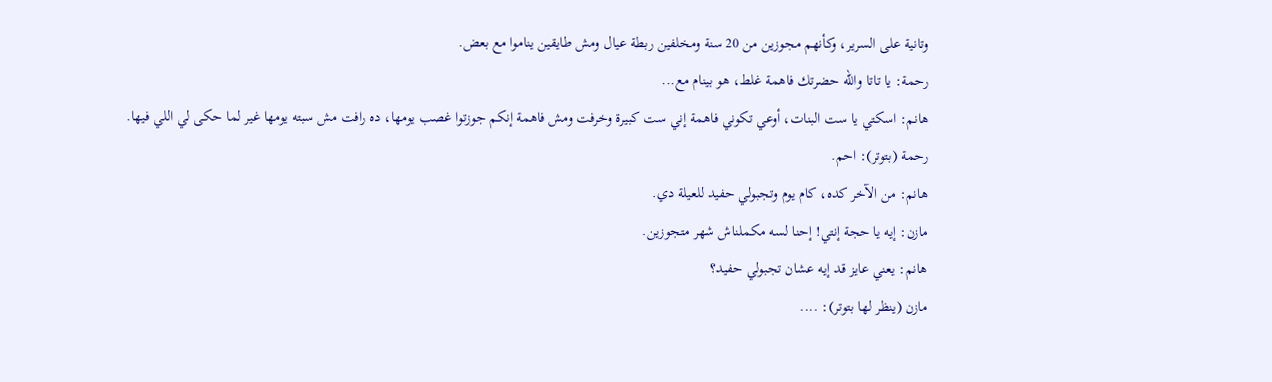وتانية على السرير، وكأنهم مجوزين من 20 سنة ومخلفين ربطة عيال ومش طايقين يناموا مع بعض.
رحمة: يا تاتا والله حضرتك فاهمة غلط، هو بينام مع...
هانم: اسكتي يا ست البنات، أوعي تكوني فاهمة إني ست كبيرة وخرفت ومش فاهمة إنكم جوزتوا غصب يومها، ده رافت مش سبته يومها غير لما حكى لي اللي فيها.
رحمة (بتوتر): احم.
هانم: من الآخر كده، كام يوم وتجبولي حفيد للعيلة دي.
مازن: إيه يا حجة إنتي! إحنا لسه مكملناش شهر متجوزين.
هانم: يعني عايز قد إيه عشان تجبولي حفيد؟
مازن (ينظر لها بتوتر): ....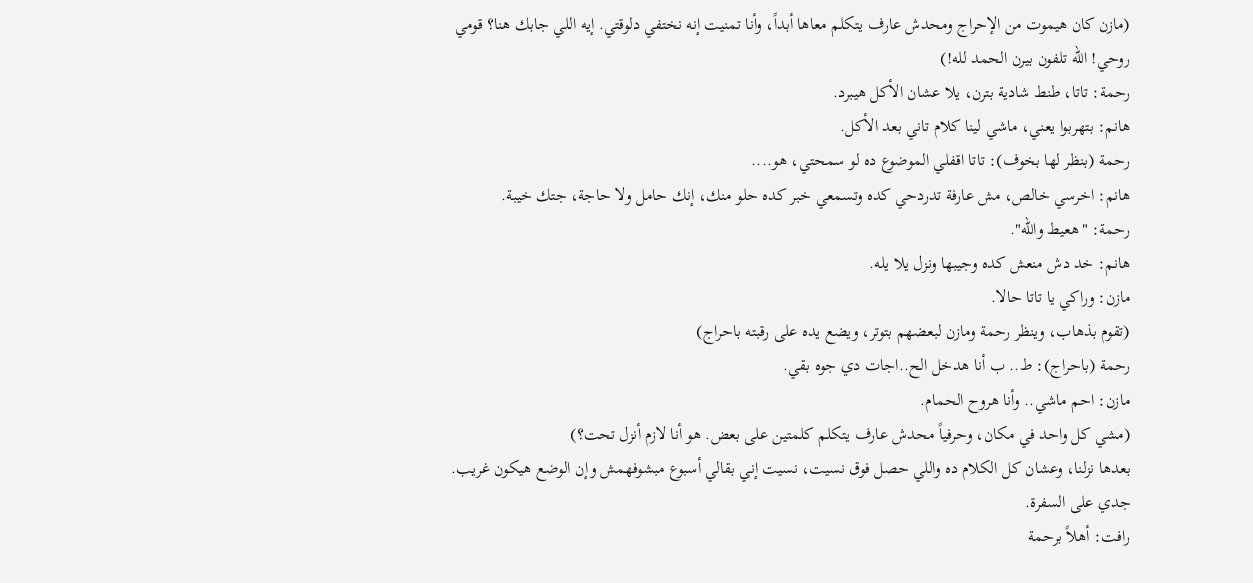(مازن كان هيموت من الإحراج ومحدش عارف يتكلم معاها أبداً، وأنا تمنيت إنه نختفي دلوقتي. إيه اللي جابك هنا؟ قومي روحي! الله تلفون بيرن الحمد لله!)
رحمة: تاتا، طنط شادية بترن، يلا عشان الأكل هيبرد.
هانم: بتهربوا يعني، ماشي لينا كلام تاني بعد الأكل.
رحمة (بنظر لها بخوف): تاتا اقفلي الموضوع ده لو سمحتي، هو....
هانم: اخرسي خالص، مش عارفة تدردحي كده وتسمعي خبر كده حلو منك، إنك حامل ولا حاجة، جتك خيبة.
رحمة: "هعيط والله".
هانم: خد دش منعش كده وجيبها ونزل يلا يله.
مازن: وراكي يا تاتا حالا.
(تقوم بذهاب، وينظر رحمة ومازن لبعضهم بتوتر، ويضع يده على رقبته باحراج)
رحمة (باحراج): ط.. ب أنا هدخل الح..اجات دي جوه بقي.
مازن: احم ماشي.. وأنا هروح الحمام.
(مشي كل واحد في مكان، وحرفياً محدش عارف يتكلم كلمتين على بعض. هو أنا لازم أنزل تحت؟)
بعدها نزلنا، وعشان كل الكلام ده واللي حصل فوق نسيت، نسيت إني بقالي أسبوع مبشوفهمش وإن الوضع هيكون غريب.
جدي على السفرة.
رافت: أهلاً برحمة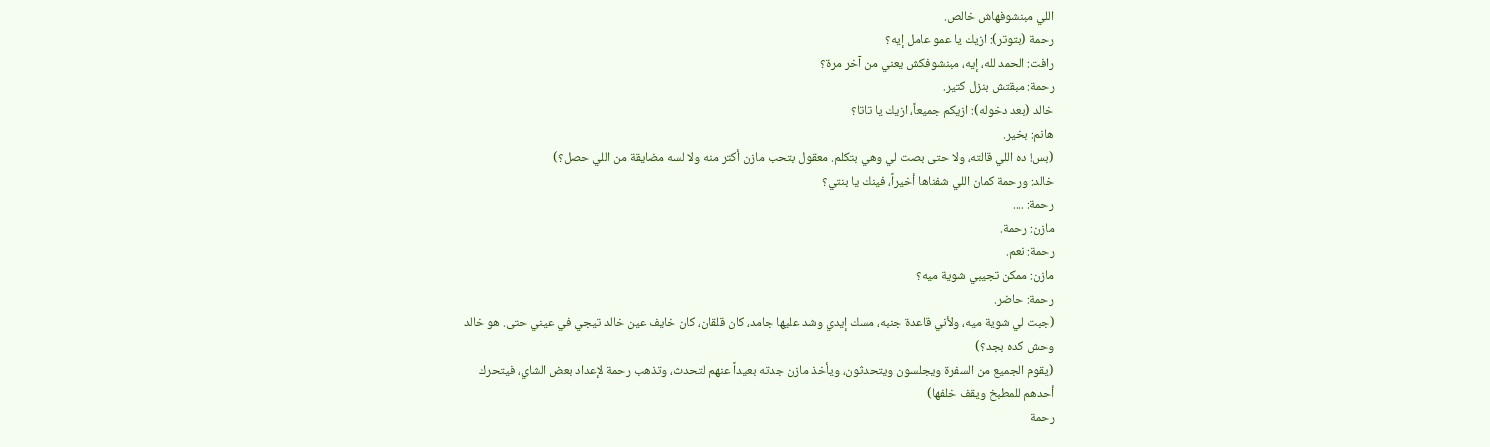اللي مبنشوفهاش خالص.
رحمة (بتوتر): ازيك يا عمو عامل إيه؟
رافت: الحمد لله، إيه، مبنشوفكش يعني من آخر مرة؟
رحمة: مبقتش بنزل كتير.
خالد (بعد دخوله): ازيكم جميعاً، ازيك يا تاتا؟
هانم: بخير.
(بس! ده اللي قالته، ولا حتى بصت لي وهي بتكلم. معقول بتحب مازن أكتر منه ولا لسه مضايقة من اللي حصل؟)
خالد: ورحمة كمان اللي شفناها أخيراً، فينك يا بنتي؟
رحمة: ....
مازن: رحمة.
رحمة: نعم.
مازن: ممكن تجيبي شوية ميه؟
رحمة: حاضر.
(جبت لي شوية ميه، ولأني قاعدة جنبه، مسك إيدي وشد عليها جامد، كان قلقان، كان خايف عين خالد تيجي في عيني حتى. هو خالد وحش كده بجد؟)
(يقوم الجميع من السفرة ويجلسون ويتحدثون، ويأخذ مازن جدته بعيداً عنهم لتحدث، وتذهب رحمة لإعداد بعض الشاي، فيتحرك أحدهم للمطبخ ويقف خلفها)
رحمة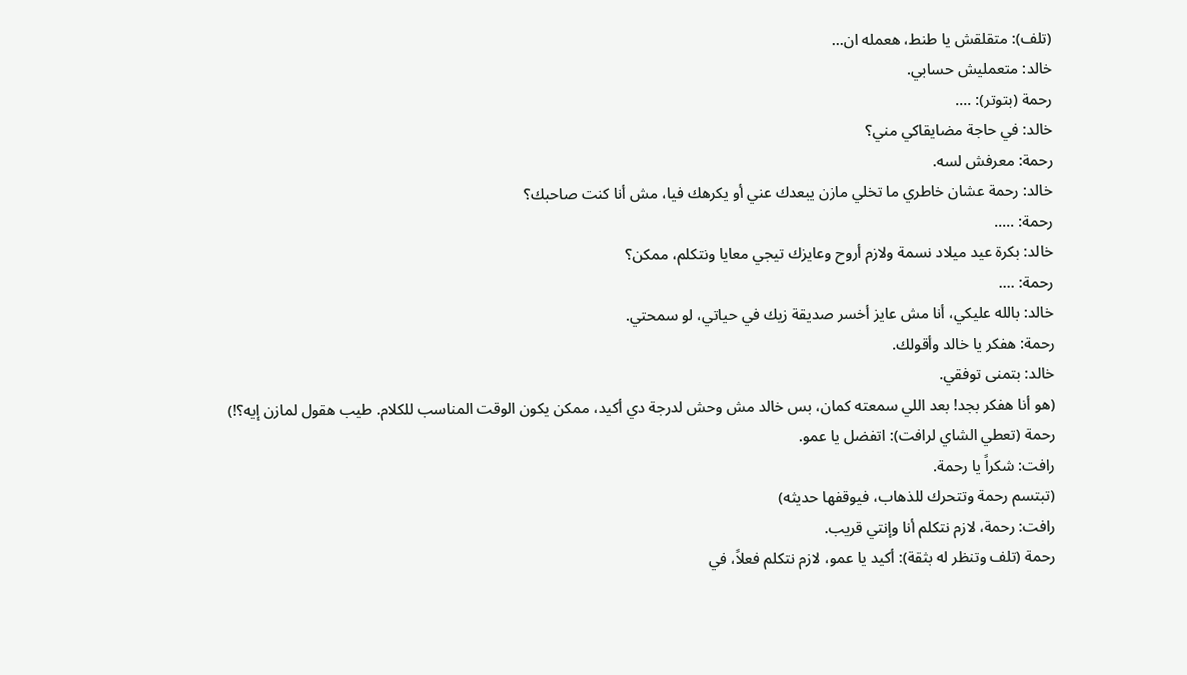(تلف): متقلقش يا طنط، هعمله ان...
خالد: متعمليش حسابي.
رحمة (بتوتر): ....
خالد: في حاجة مضايقاكي مني؟
رحمة: معرفش لسه.
خالد: رحمة عشان خاطري ما تخلي مازن يبعدك عني أو يكرهك فيا، مش أنا كنت صاحبك؟
رحمة: .....
خالد: بكرة عيد ميلاد نسمة ولازم أروح وعايزك تيجي معايا ونتكلم، ممكن؟
رحمة: ....
خالد: بالله عليكي، أنا مش عايز أخسر صديقة زيك في حياتي، لو سمحتي.
رحمة: هفكر يا خالد وأقولك.
خالد: بتمنى توفقي.
(هو أنا هفكر بجد! بعد اللي سمعته كمان، بس خالد مش وحش لدرجة دي أكيد، ممكن يكون الوقت المناسب للكلام. طيب هقول لمازن إيه؟!)
رحمة (تعطي الشاي لرافت): اتفضل يا عمو.
رافت: شكراً يا رحمة.
(تبتسم رحمة وتتحرك للذهاب، فيوقفها حديثه)
رافت: رحمة، لازم نتكلم أنا وإنتي قريب.
رحمة (تلف وتنظر له بثقة): أكيد يا عمو، لازم نتكلم فعلاً، في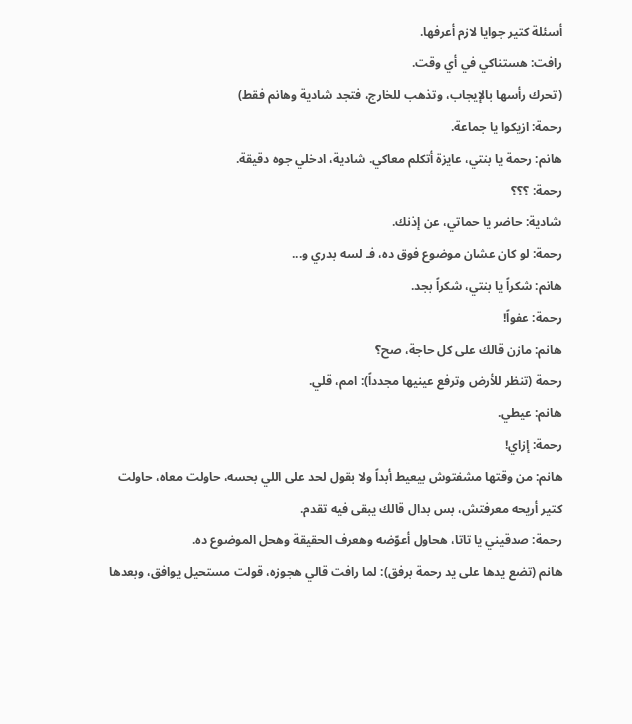أسئلة كتير جوايا لازم أعرفها.
رافت: هستناكي في أي وقت.
(تحرك رأسها بالإيجاب، وتذهب للخارج، فتجد شادية وهانم فقط)
رحمة: ازيكوا يا جماعة.
هانم: رحمة يا بنتي، عايزة أتكلم معاكي. شادية، ادخلي جوه دقيقة.
رحمة: ؟؟؟
شادية: حاضر يا حماتي، عن إذنك.
رحمة: لو كان عشان موضوع فوق ده، فـ لسه بدري و...
هانم: شكراً يا بنتي، شكراً بجد.
رحمة: عفواً!
هانم: مازن قالك على كل حاجة، صح؟
رحمة (تنظر للأرض وترفع عينيها مجدداً): امم، قلي.
هانم: عيطي.
رحمة: إزاي!
هانم: من وقتها مشفتوش بيعيط أبداً ولا بقول لحد على اللي بحسه، حاولت معاه، حاولت كتير أريحه معرفتش، بس بدال قالك يبقى فيه تقدم.
رحمة: صدقيني يا تاتا، هحاول أعوّضه وهعرف الحقيقة وهحل الموضوع ده.
هانم (تضع يدها على يد رحمة برفق): لما رافت قالي هجوزه، قولت مستحيل يوافق، وبعدها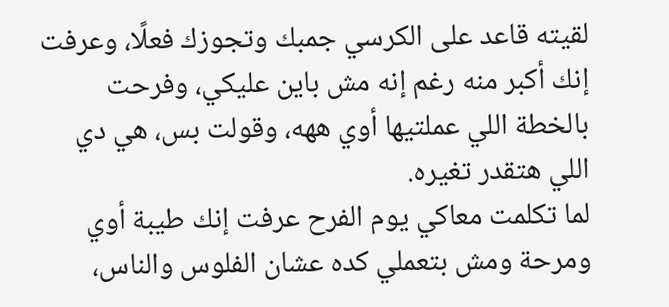لقيته قاعد على الكرسي جمبك وتجوزك فعلًا، وعرفت إنك أكبر منه رغم إنه مش باين عليكي، وفرحت بالخطة اللي عملتيها أوي ههه، وقولت بس، هي دي اللي هتقدر تغيره.
لما تكلمت معاكي يوم الفرح عرفت إنك طيبة أوي ومرحة ومش بتعملي كده عشان الفلوس والناس،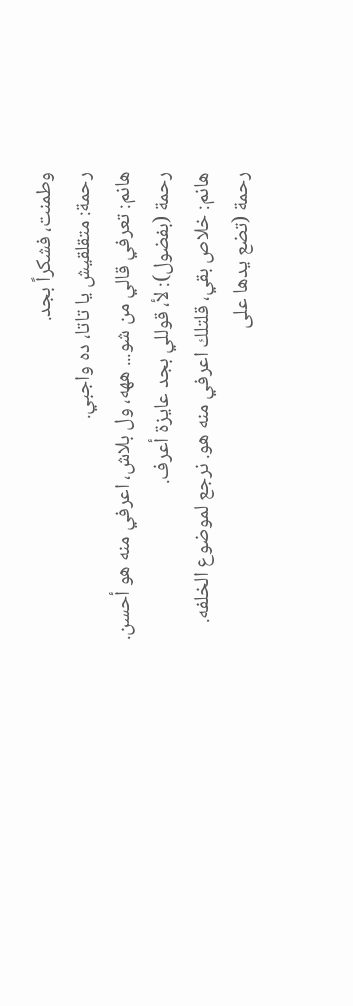وطمنت، فشكراً بجد.
رحمة: متقلقيش يا تاتا، ده واجبي.
هانم: تعرفي قالي من شو... ههه، ول بلاش، اعرفي منه هو أحسن.
رحمة (بفضول): لأ، قوللي بجد عايزة أعرف.
هانم: خلاص بقي، قلتلك اعرفي منه هو. نرجع لموضوع الخلفه.
رحمة (تضع يدها على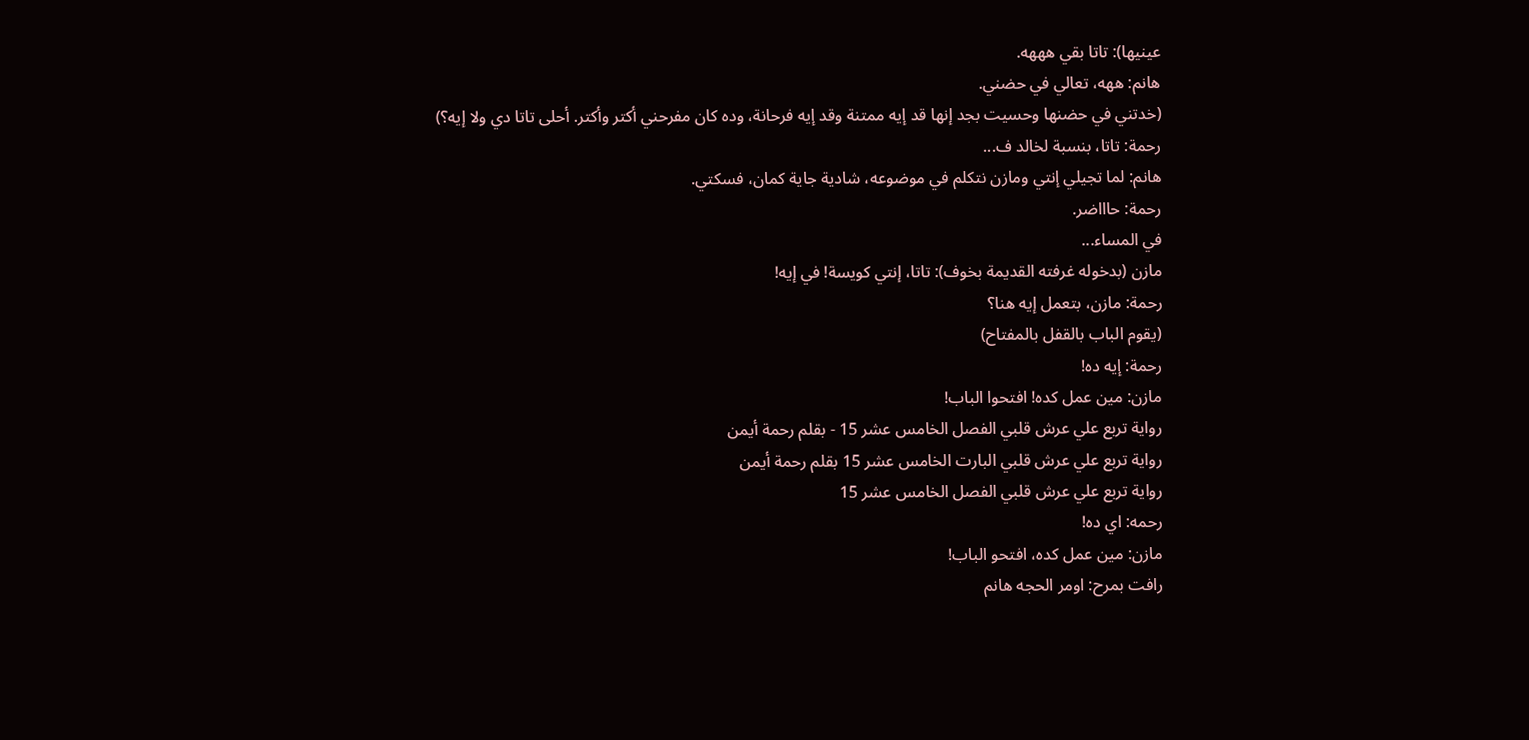عينيها): تاتا بقي هههه.
هانم: ههه، تعالي في حضني.
(خدتني في حضنها وحسيت بجد إنها قد إيه ممتنة وقد إيه فرحانة، وده كان مفرحني أكتر وأكتر. أحلى تاتا دي ولا إيه؟)
رحمة: تاتا، بنسبة لخالد ف...
هانم: لما تجيلي إنتي ومازن نتكلم في موضوعه، شادية جاية كمان، فسكتي.
رحمة: حاااضر.
في المساء...
مازن (بدخوله غرفته القديمة بخوف): تاتا، إنتي كويسة! في إيه!
رحمة: مازن، بتعمل إيه هنا؟
(يقوم الباب بالقفل بالمفتاح)
رحمة: إيه ده!
مازن: مين عمل كده! افتحوا الباب!
رواية تربع علي عرش قلبي الفصل الخامس عشر 15 - بقلم رحمة أيمن
رواية تربع علي عرش قلبي البارت الخامس عشر 15 بقلم رحمة أيمن
رواية تربع علي عرش قلبي الفصل الخامس عشر 15
رحمه: اي ده!
مازن: مين عمل كده، افتحو الباب!
رافت بمرح: اومر الحجه هانم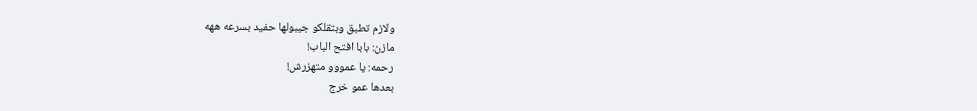ولازم تطبق وبتقلكو جيبولها حفيد بسرعه ههه
مازن: بابا افتح الباب!
رحمه: يا عمووو متهزرش!
بعدها عمو خرج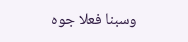وسبنا فعلا جوه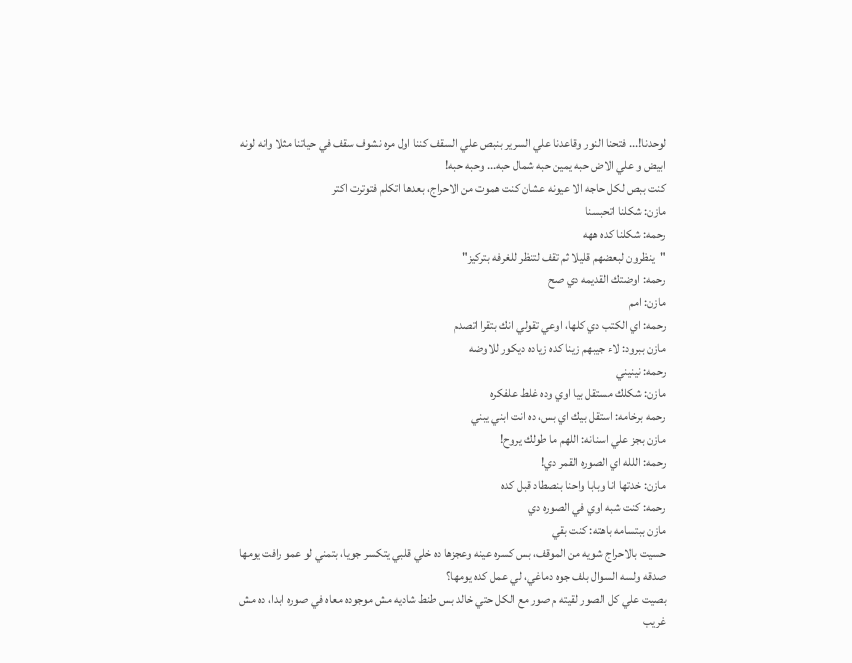لوحدنا!... فتحنا النور وقاعدنا علي السرير بنبص علي السقف كننا اول مره نشوف سقف في حياتنا مثلا وانه لونه ابيض و علي الاض حبه يمين حبه شمال حبه... وحبه حبه!
كنت ببص لكل حاجه الا عيونه عشان كنت هموت من الاحراج، بعدها اتكلم فتوترت اكتر
مازن: شكلنا اتحبسنا
رحمه: شكلنا كده ههه
"ينظرون لبعضهم قليلا ثم تقف لتنظر للغرفه بتركيز"
رحمه: اوضتك القديمه دي صح
مازن: امم
رحمه: اي الكتب دي كلها، اوعي تقولي انك بتقرا اتصدم
مازن ببرود: لاء جيبهم زينا كده زياده ديكور للاوضه
رحمه: نينيني
مازن: شكلك مستقل بيا اوي وده غلط علفكره
رحمه برخامه: استقل بيك اي بس، ده انت ابني يبني
مازن بجز علي اسنانه: اللهم ما طولك يروح!
رحمه: اللله اي الصوره القمر دي!
مازن: خدتها انا وبابا واحنا بنصطاد قبل كده
رحمه: كنت شبه اوي في الصوره دي
مازن ببتسامه باهته: كنت بقي
حسيت بالاحراج شويه من الموقف، بس كسره عينه وعجزها ده خلي قلبي يتكسر جويا، بتمني لو عمو رافت يومها صدقه ولسه السوال بلف جوه دماغي، لي عمل كده يومها؟
بصيت علي كل الصور لقيته م صور مع الكل حتي خالد بس طنط شاديه مش موجوده معاه في صوره ابدا، ده مش غريب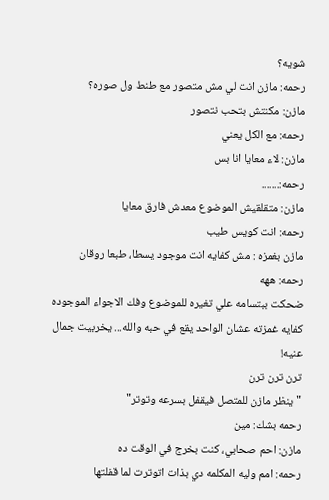شويه؟
رحمه: مازن انت لي مش متصور مع طنط ول صوره؟
مازن: مكنتش بتحب نتصور
رحمه: مع الكل يعني
مازن: لاء معايا انا بس
رحمه:.......
مازن: متقلقيش الموضوع معدش فارق معايا
رحمه: انت كويس طيب
مازن بغمزه : مش كفايه انت موجود يسطا، طبعا روقان
رحمه: ههه
ضحكت ببتسامه علي تغيره للموضوع وفك الاجواء الموجوده كفايه غمزته عشان الواحد يقع في حبه والله... يخربيت جمال عنيه!
ترن ترن ترن
"ينظر مازن للمتصل فيقفل بسرعه وتوتر"
رحمه بشك: مين
مازن: احم صحابي، كنت بخرج في الوقت ده
رحمه: امم وليه المكلمه دي بذات اتوترت لما قفلتها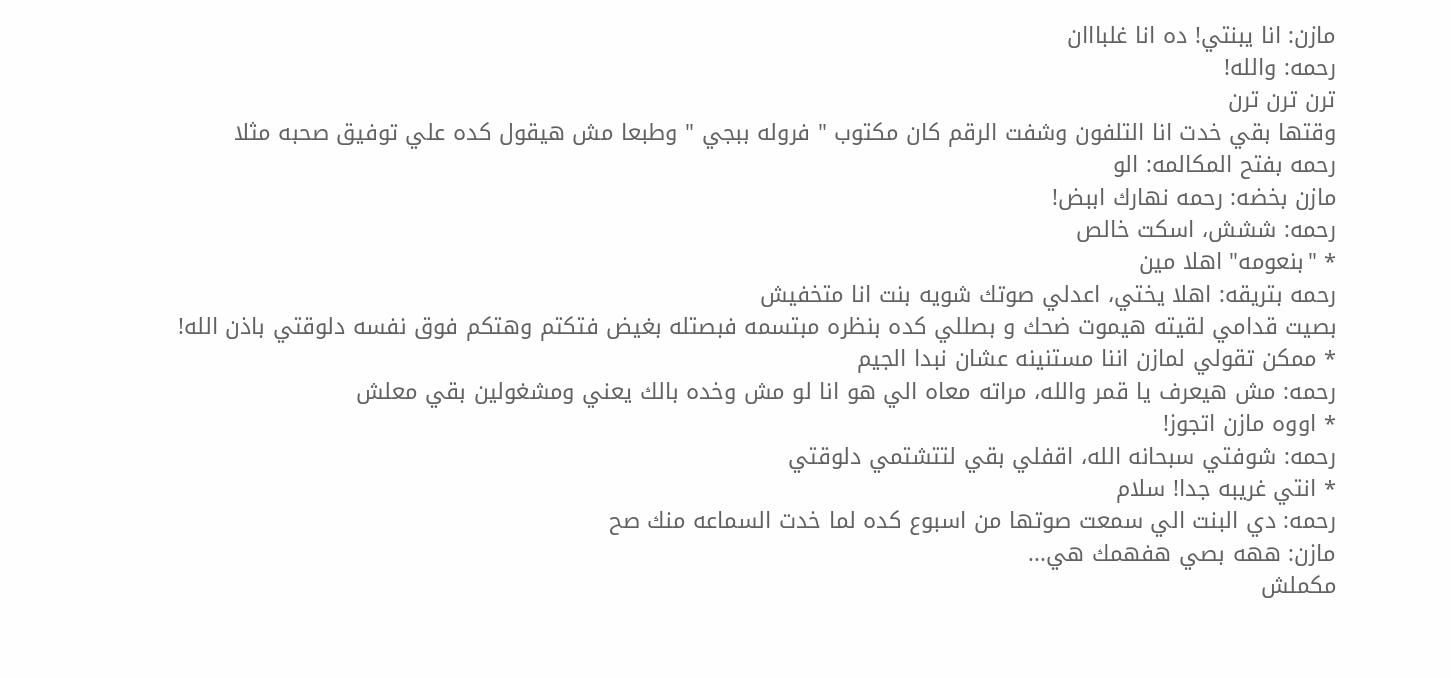مازن: انا يبنتي! ده انا غلبااان
رحمه: والله!
ترن ترن ترن
وقتها بقي خدت انا التلفون وشفت الرقم كان مكتوب " فروله ببجي " وطبعا مش هيقول كده علي توفيق صحبه مثلا
رحمه بفتح المكالمه: الو
مازن بخضه: رحمه نهارك اببض!
رحمه: ششش، اسكت خالص
* "بنعومه" اهلا مين
رحمه بتريقه: اهلا يختي، اعدلي صوتك شويه بنت انا متخفيش
بصيت قدامي لقيته هيموت ضحك و بصللي كده بنظره مبتسمه فبصتله بغيض فتكتم وهتكم فوق نفسه دلوقتي باذن الله!
* ممكن تقولي لمازن اننا مستنينه عشان نبدا الجيم
رحمه: مش هيعرف يا قمر والله، مراته معاه الي هو انا لو مش وخده بالك يعني ومشغولين بقي معلش
* اووه مازن اتجوز!
رحمه: شوفتي سبحانه الله، اقفلي بقي لتتشتمي دلوقتي
* انتي غريبه جدا! سلام
رحمه: دي البنت الي سمعت صوتها من اسبوع كده لما خدت السماعه منك صح
مازن: ههه بصي هفهمك هي...
مكملش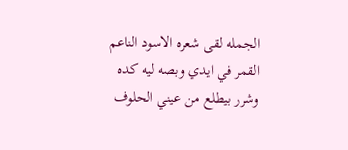الجمله لقى شعره الاسود الناعم القمر في ايدي وبصه ليه كده وشرر بيطلع من عيني الحلوف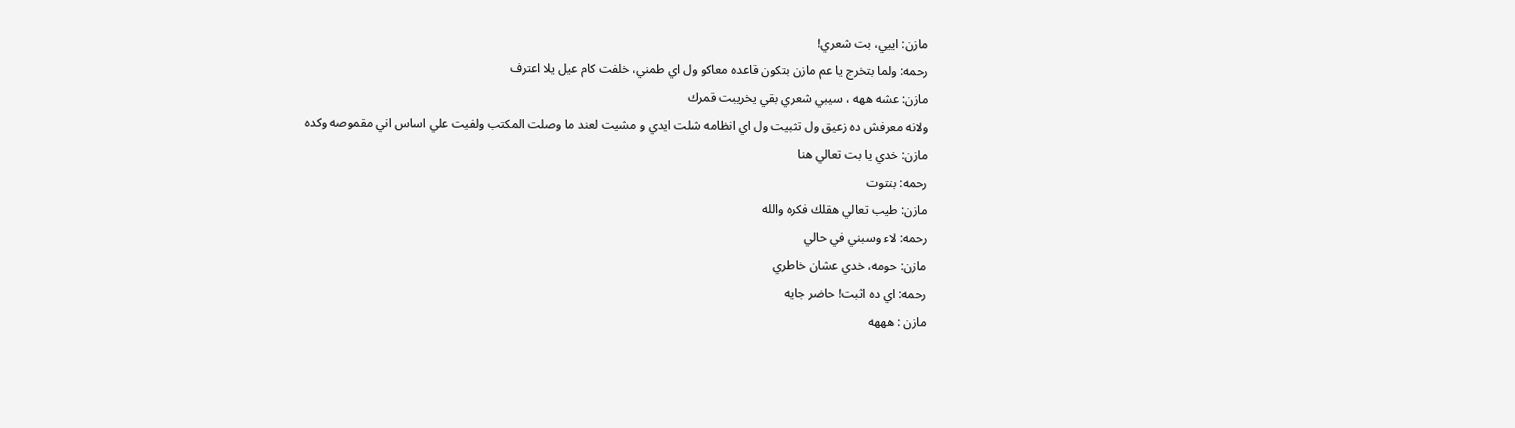مازن: اييي، بت شعري!
رحمه: ولما بتخرج يا عم مازن بتكون قاعده معاكو ول اي طمني، خلفت كام عيل يلا اعترف
مازن: عشه ههه ، سيبي شعري بقي يخريبت قمرك
ولانه معرفش ده زعيق ول تثبيت ول اي انظامه شلت ايدي و مشيت لعند ما وصلت المكتب ولفيت علي اساس اني مقموصه وكده
مازن: خدي يا بت تعالي هنا
رحمه: بنتوت
مازن: طيب تعالي هقلك فكره والله
رحمه: لاء وسبني في حالي
مازن: حومه، خدي عشان خاطري
رحمه: اي ده اثبت! حاضر جايه
مازن : هههه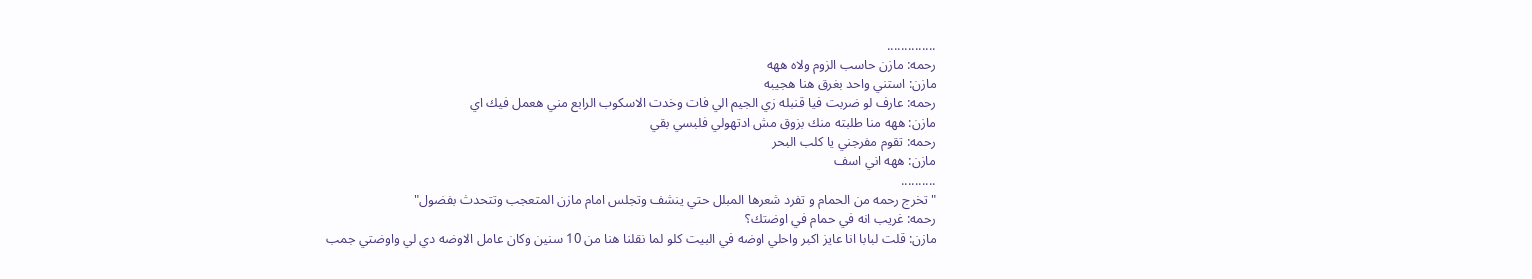..............
رحمه: مازن حاسب الزوم ولاه ههه
مازن: استني واحد بغرق هنا هجيبه
رحمه: عارف لو ضربت فيا قنبله زي الجيم الي فات وخدت الاسكوب الرابع مني هعمل فيك اي
مازن: ههه منا طلبته منك بزوق مش ادتهولي فلبسي بقي
رحمه: تقوم مفرجني يا كلب البحر
مازن: ههه اني اسف
..........
"تخرج رحمه من الحمام و تفرد شعرها المبلل حتي ينشف وتجلس امام مازن المتعجب وتتحدث بفضول"
رحمه: غريب انه في حمام في اوضتك؟
مازن: قلت لبابا انا عايز اكبر واحلي اوضه في البيت كلو لما نقلنا هنا من 10 سنين وكان عامل الاوضه دي لي واوضتي جمب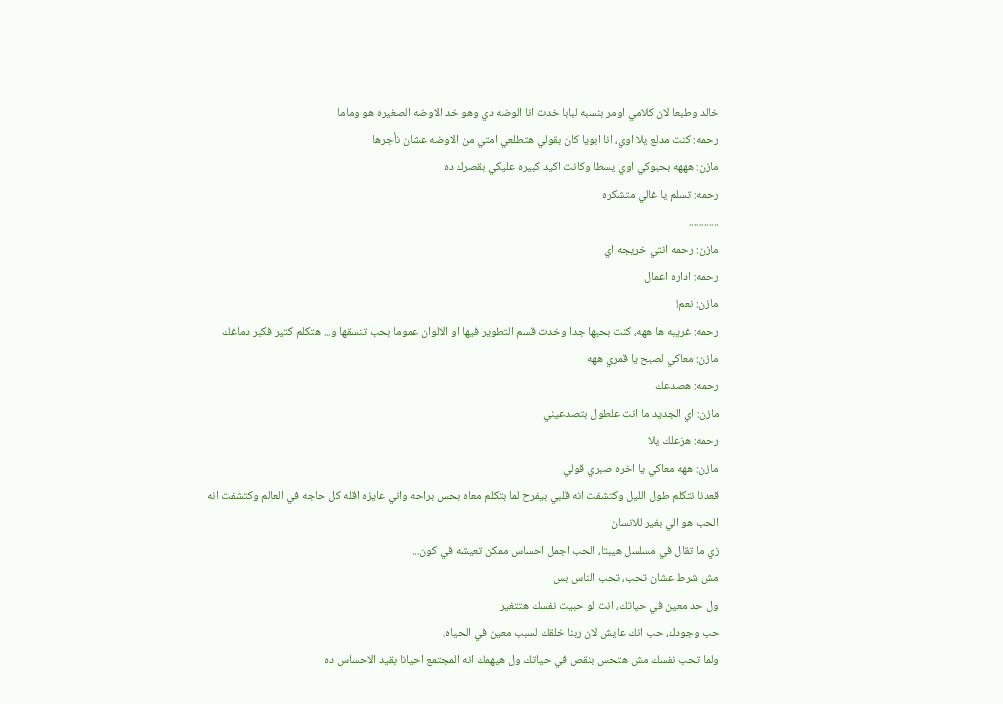خالد وطبعا لان كلامي اومر بنسبه لبابا خدت انا الوضه دي وهو خد الاوضه الصغيره هو وماما
رحمه: كنت مدلع يلا اوي، انا ابويا كان بقولي هتطلعي امتي من الاوضه عشان نأجرها
مازن: هههه بحبوكي اوي يسطا وكانت اكيد كبيره عليكي بقصرك ده
رحمه: تسلم يا غالي متشكره
............
مازن: رحمه انتي خريجه اي
رحمه: اداره اعمال
مازن: نعم!
رحمه: غريبه ها ههه، كنت بحبها جدا وخدت قسم التطوير فيها او الالوان عموما بحب تنسقها و... هتكلم كتير فكبر دماغك
مازن: معاكي لصبح يا قمري ههه
رحمه: هصدعك
مازن: اي الجديد ما انت علطول بتصدعيني
رحمه: هزعلك يلا
مازن: ههه معاكي يا اخره صبري قولي
قعدنا نتكلم طول الليل وكتشفت انه قلبي بيفرح لما بتكلم معاه بحس براحه واني عايزه اقله كل حاجه في العالم وكتشفت انه
الحب هو الي بغير للانسان
زي ما تقال في مسلسل هيبتا، الحب اجمل احساس ممكن تعيشه في كون...
مش شرط عشان تحب، تحب الناس بس
ول حد معين في حياتك، انت لو حبيت نفسك هتتغير
حب وجودك، حب انك عايش لان ربنا خلقك لسبب معين في الحياه.
ولما تحب نفسك مش هتحس بنقص في حياتك ول هيهمك انه المجتمع احيانا بقيد الاحساس ده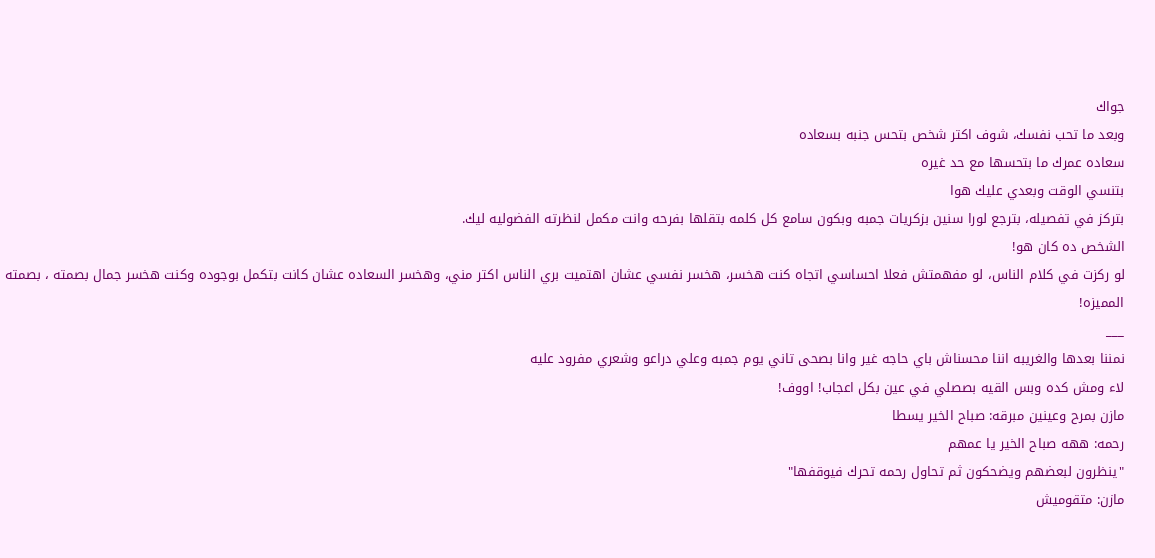جواك
وبعد ما تحب نفسك، شوف اكتر شخص بتحس جنبه بسعاده
سعاده عمرك ما بتحسها مع حد غيره
بتنسي الوقت وبعدي عليك هوا
بتركز في تفصيله، بترجع لورا سنين بزكريات جمبه وبكون سامع كل كلمه بتقلها بفرحه وانت مكمل لنظرته الفضوليه ليك.
الشخص ده كان هو!
لو ركزت في كلام الناس، لو مفهمتش فعلا احساسي اتجاه كنت هخسر، هخسر نفسي عشان اهتميت بري الناس اكتر مني، وهخسر السعاده عشان كانت بتكمل بوجوده وكنت هخسر جمال بصمته ، بصمته المميزه!
___
نمننا بعدها والغريبه اننا محسناش باي حاجه غير وانا بصحى تاني يوم جمبه وعلي دراعو وشعري مفرود عليه
لاء ومش كده وبس القيه بصصلي في عين بكل اعجاب! اووف!
مازن بمرح وعينين مبرقه: صباح الخير يسطا
رحمه: ههه صباح الخير يا عمهم
"ينظرون لبعضهم ويضحكون ثم تحاول رحمه تحرك فيوقفها"
مازن: متقوميش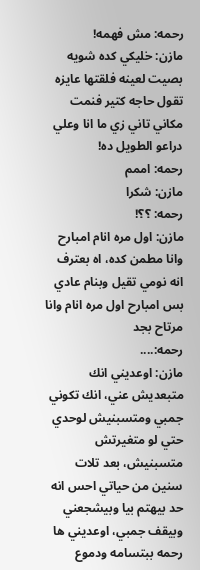رحمه: مش فهمه!
مازن: خليكي كده شويه
بصيت لعينه فلقتها عايزه تقول حاجه كتير فنمت مكاني تاني زي ما انا وعلي دراعو الطويل ده!
رحمه: اممم
مازن: شكرا
رحمه: ؟؟!
مازن: اول مره انام امبارح وانا مطمن كده، اه بعترف انه نومي تقيل وبنام عادي بس امبارح اول مره انام وانا مرتاح بجد
رحمه:....
مازن: اوعديني انك متبعديش عني، انك تكوني جمبي ومتسبنيش لوحدي حتي لو متغيرتش متسبنيش، بعد تلات سنين من حياتي احس انه حد بيهتم بيا وبيشجعني وبيقف جمبي، اوعديني ها
رحمه ببتسامه ودموع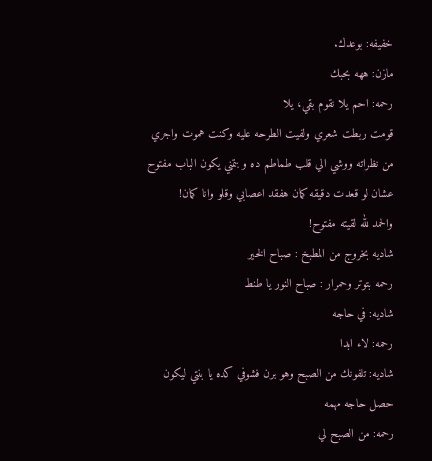خفيفه: بوعدك.
مازن: ههه بحبك
رحمه: احم يلا نقوم بقي، يلا
قومت ربطت شعري ولفيت الطرحه عليه وكنت هموت واجري من نظراته ووشي الي قلب طماطم ده و بتمني يكون الباب مفتوح عشان لو قعدت دقيقه كمان هفقد اعصابي وقلو وانا كمان!
والحمد لله لقيته مفتوح!
شاديه بخروج من المطبخ : صباح الخير
رحمه بتوتر وحمرار : صباح النور يا طنط
شاديه: في حاجه
رحمه: لاء ابدا
شاديه: تلفونك من الصبح وهو برن فشوفي كده يا بنتي ليكون حصل حاجه مهمه
رحمه: من الصبح لي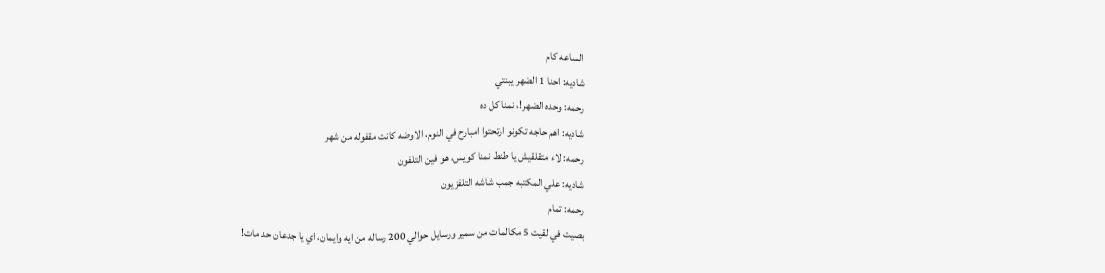الساعه كام
شاديه: احنا 1 الضهر يبنتي
رحمه: وحده الضهر!، نمنا كل ده
شاديه: اهم حاجه تكونو ارتحتوا امبارح في النوم، الاوضه كانت مقفوله من شهر
رحمه: لاء متقلقيش يا طنط نمنا كويس، هو فين التلفون
شاديه: علي المكتبه جمب شاشه التلفزيون
رحمه: تمام
بصيت في لقيت 5 مكالمات من سمير ورسايل حوالي 200 رساله من ايه وايمان، اي يا جدعان حد مات!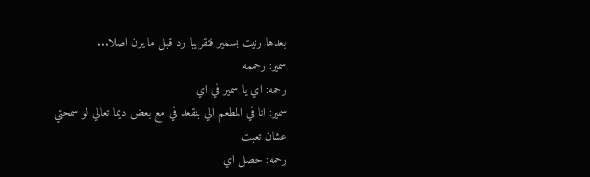بعدها رنيت بسمير فتقريبا رد قبل ما يرن اصلا...
سمير: رحممه
رحمه: اي يا سمير في اي
سمير: انا في المطعم الي بنقعد في مع بعض ديما تعالي لو سمحتي عشان تعبت
رحمه: حصل اي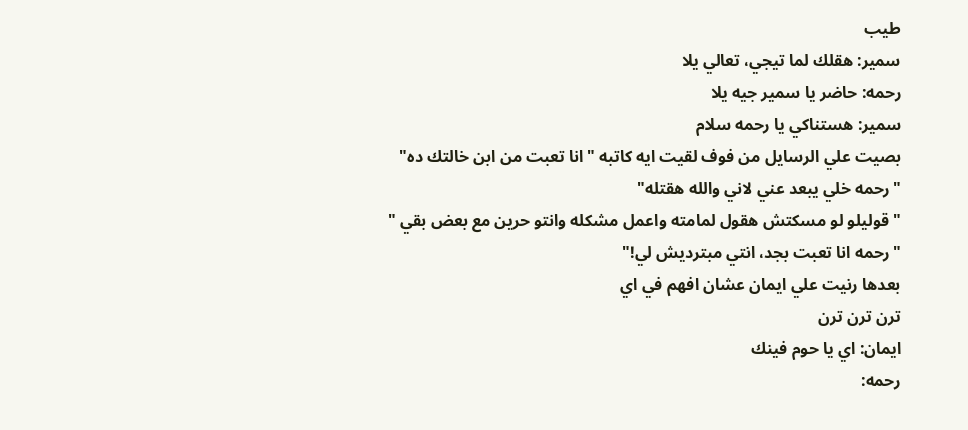طيب
سمير: هقلك لما تيجي، تعالي يلا
رحمه: حاضر يا سمير جيه يلا
سمير: هستناكي يا رحمه سلام
بصيت علي الرسايل من فوف لقيت ايه كاتبه "انا تعبت من ابن خالتك ده"
"رحمه خلي يبعد عني لاني والله هقتله"
" قوليلو لو مسكتش هقول لمامته واعمل مشكله وانتو حرين مع بعض بقي "
"رحمه انا تعبت بجد، انتي مبترديش لي!"
بعدها رنيت علي ايمان عشان افهم في اي
ترن ترن ترن
ايمان: اي يا حوم فينك
رحمه: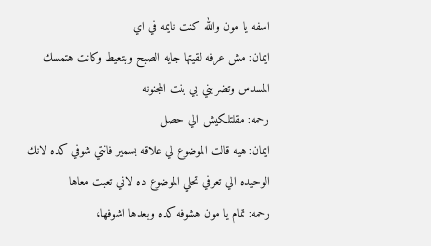اسفه يا مون والله كنت نايمه في اي
ايمان: مش عرفه لقيتها جايه الصبح وبتعيط وكانت هتمسك المسدس وتضربني بي بنت المجنونه
رحمه: مقلتلكيش الي حصل
ايمان: هيه قالت الموضوع لي علاقه بسمير فانتي شوفي كده لانك الوحيده الي تعرفي تحلي الموضوع ده لاني تعبت معاها
رحمه: تمام يا مون هشوفه كده وبعدها اشوفها،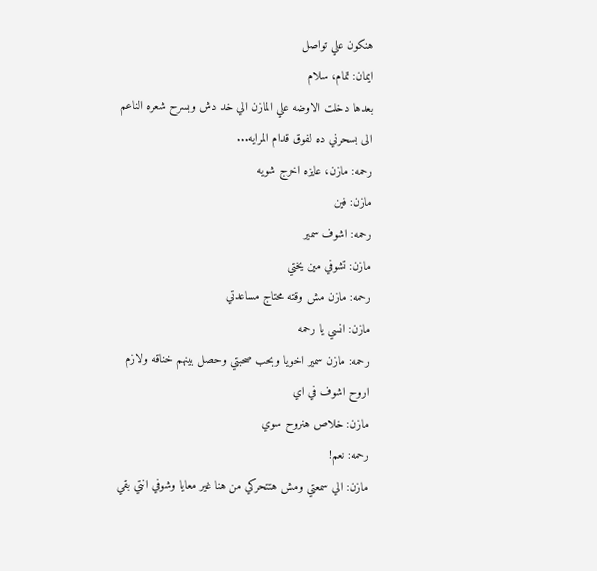هنكون علي تواصل
ايمان: تمام، سلام
بعدها دخلت الاوضه علي المازن الي خد دش وبسرح شعره الناعم الى بسحرني ده لفوق قدام المرايه...
رحمه: مازن، عايزه اخرج شويه
مازن: فين
رحمه: اشوف سمير
مازن: تشوفي مين يختي
رحمه: مازن مش وقته محتاج مساعدتي
مازن: انسي يا رحمه
رحمه: مازن سمير اخويا وبحب صحبتي وحصل بينهم خناقه ولازم اروح اشوف في اي
مازن: خلاص هنروح سوي
رحمه: نعم!
مازن: الي سمعتي ومش هتتحركي من هنا غير معايا وشوفي انتي بقي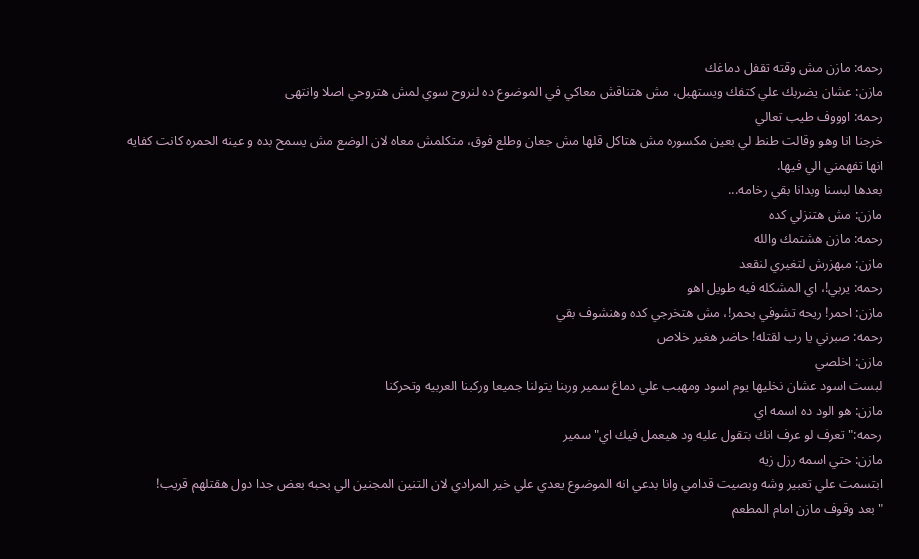رحمه: مازن مش وقته تقفل دماغك
مازن: عشان يضربك علي كتفك ويستهبل، مش هتناقش معاكي في الموضوع ده لنروح سوي لمش هتروحي اصلا وانتهى
رحمه: اوووف طيب تعالي
خرجنا انا وهو وقالت طنط لي بعين مكسوره مش هتاكل قلها مش جعان وطلع فوق، متكلمش معاه لان الوضع مش يسمح بده و عينه الحمره كانت كفايه انها تفهمني الي فيها.
بعدها لبسنا وبدانا بقي رخامه...
مازن: مش هتنزلي كده
رحمه: مازن هشتمك والله
مازن: مبهزرش لتغيري لنقعد
رحمه: يربي!، اي المشكله فيه طويل اهو
مازن: احمر! ريحه تشوفي بحمر!، مش هتخرجي كده وهنشوف بقي
رحمه: صبرني يا رب لقتله! حاضر هغير خلاص
مازن: اخلصي
لبست اسود عشان نخليها يوم اسود ومهبب علي دماغ سمير وربنا يتولنا جميعا وركبنا العربيه وتحركنا
مازن: هو الود ده اسمه اي
رحمه:"تعرف لو عرف انك بتقول عليه ود هيعمل فيك اي" سمير
مازن: حتي اسمه رزل زيه
ابتسمت علي تعبير وشه وبصيت قدامي وانا بدعي انه الموضوع يعدي علي خير المرادي لان التنين المجنين الي بحبه بعض جدا دول هقتلهم قريب!
"بعد وقوف مازن امام المطعم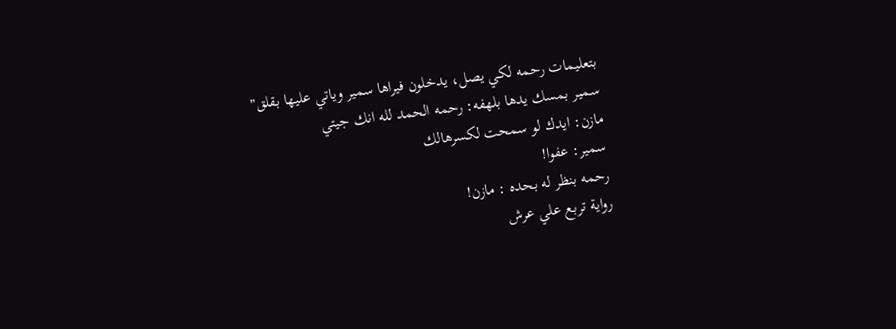بتعليمات رحمه لكي يصل، يدخلون فيراها سمير وياتي عليها بقلق"
سمير بمسك يدها بلهفه: رحمه الحمد لله انك جيتي
مازن: ايدك لو سمحت لكسرهالك
سمير: عفوا!
رحمه بنظر له بحده : مازن!
رواية تربع علي عرش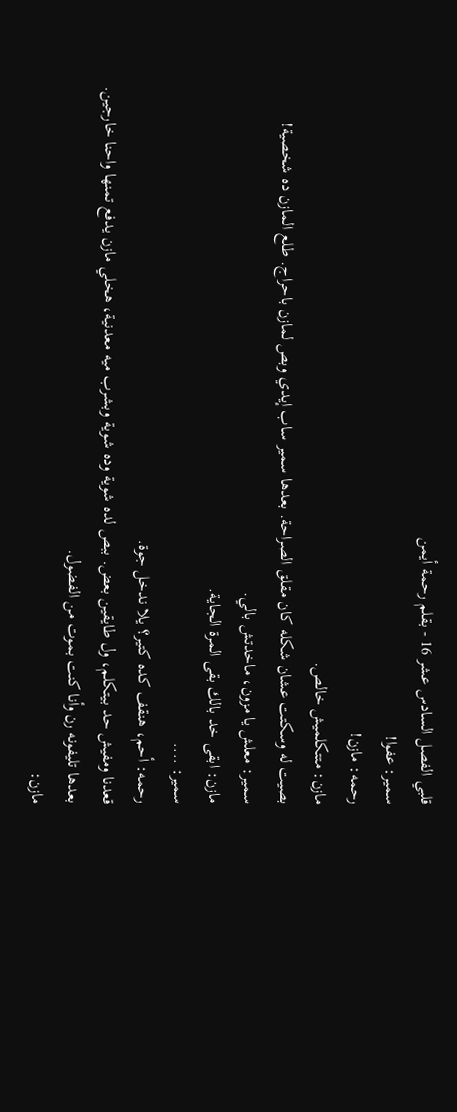قلبي الفصل السادس عشر 16 - بقلم رحمة أيمن
سمير: عفوا!
رحمه: مازن!
مازن: متتكلميش خالص.
بصيت له وسكتت عشان شكله كان مقلق الصراحة. بعدها سمير ساب إيدي وبص لمازن باحراج. طلع المازن ده شخصية!
سمير: معلش يا مزون، ماخدتش بالي.
مازن: ابقى خد بالك بقى المرة الجاية.
سمير: ....
رحمه: أحم، هنقف كده كتير؟ يلا ندخل جوة.
قعدنا ومفيش حد بيتكلم، ول طايقين بعض. ببص لده شوية وده شوية وبشرب ميه معدنية، هخلي مازن يدفع تمنها واحنا خارجين.
بعدها تليفونه رن وأنا كنت بموت من الفضول.
مازن: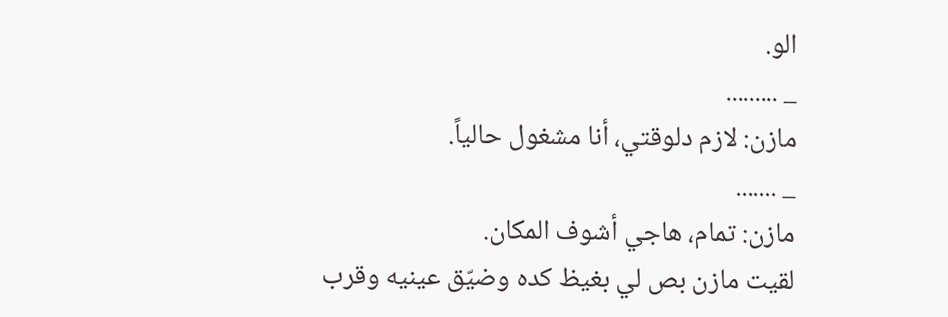الو.
_ .........
مازن: لازم دلوقتي، أنا مشغول حالياً.
_ .......
مازن: تمام، هاجي أشوف المكان.
لقيت مازن بص لي بغيظ كده وضيّق عينيه وقرب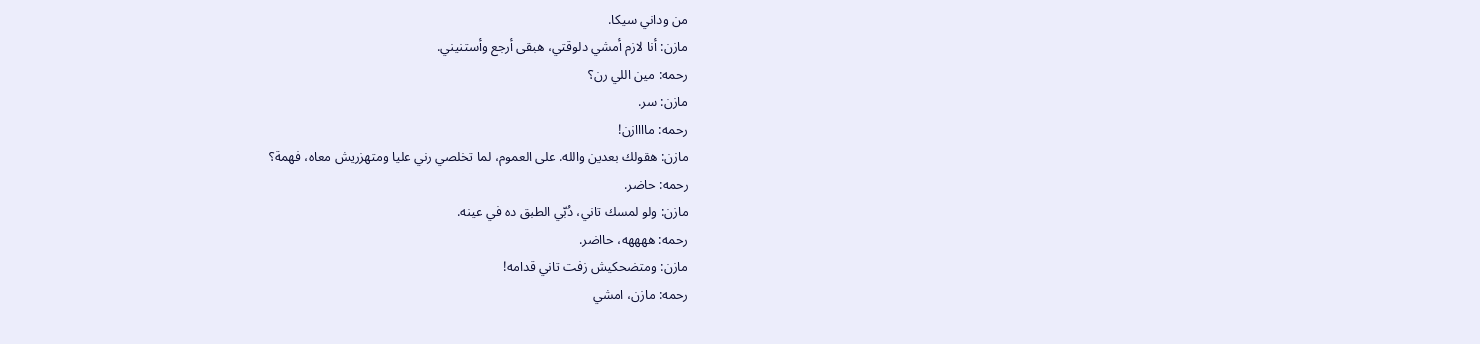من وداني سيكا.
مازن: أنا لازم أمشي دلوقتي، هبقى أرجع وأستنيني.
رحمه: مين اللي رن؟
مازن: سر.
رحمه: ماااازن!
مازن: هقولك بعدين والله. على العموم، لما تخلصي رني عليا ومتهزريش معاه، فهمة؟
رحمه: حاضر.
مازن: ولو لمسك تاني، دُبّي الطبق ده في عينه.
رحمه: ههههه، حااضر.
مازن: ومتضحكيش زفت تاني قدامه!
رحمه: مازن، امشي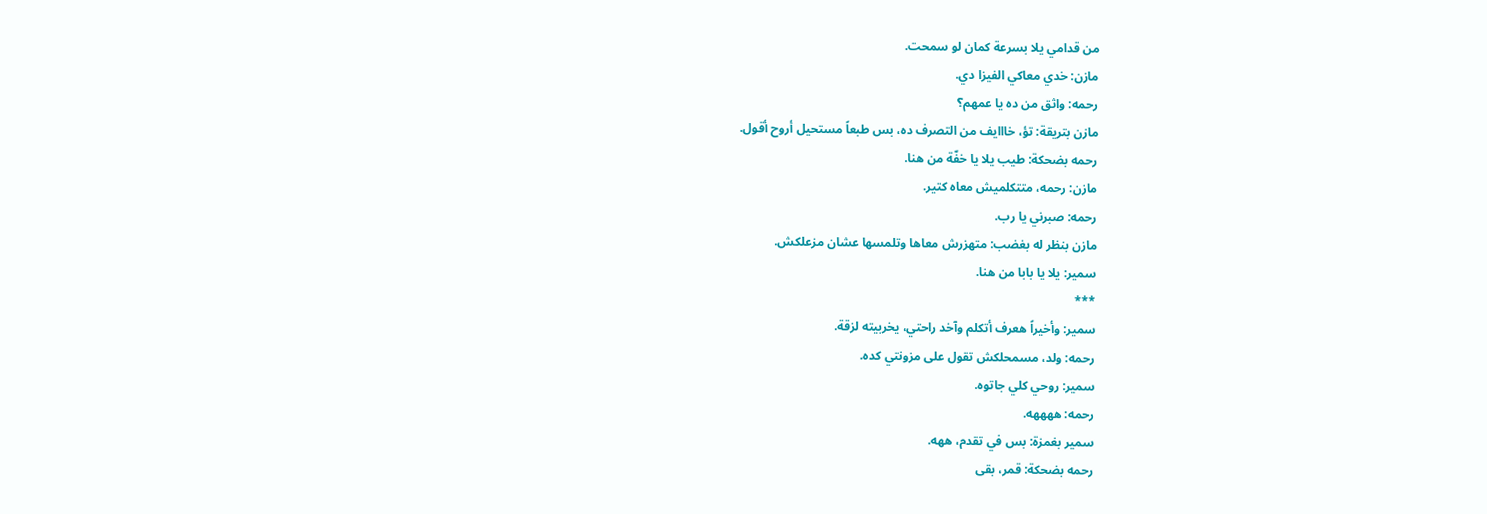من قدامي يلا بسرعة كمان لو سمحت.
مازن: خدي معاكي الفيزا دي.
رحمه: واثق من ده يا عمهم؟
مازن بتريقة: تؤ، خااايف من التصرف ده، بس طبعاً مستحيل أروح أقول.
رحمه بضحكة: طيب يلا يا خفّة من هنا.
مازن: رحمه، متتكلميش معاه كتير.
رحمه: صبرني يا رب.
مازن بنظر له بغضب: متهزرش معاها وتلمسها عشان مزعلكش.
سمير: يلا يا بابا من هنا.
***
سمير: وأخيراً هعرف أتكلم وآخد راحتي، يخربيته لزقة.
رحمه: ولد، مسمحلكش تقول على مزونتي كده.
سمير: روحي كلي جاتوه.
رحمه: ههههه.
سمير بغمزة: بس في تقدم، ههه.
رحمه بضحكة: قمر، بقى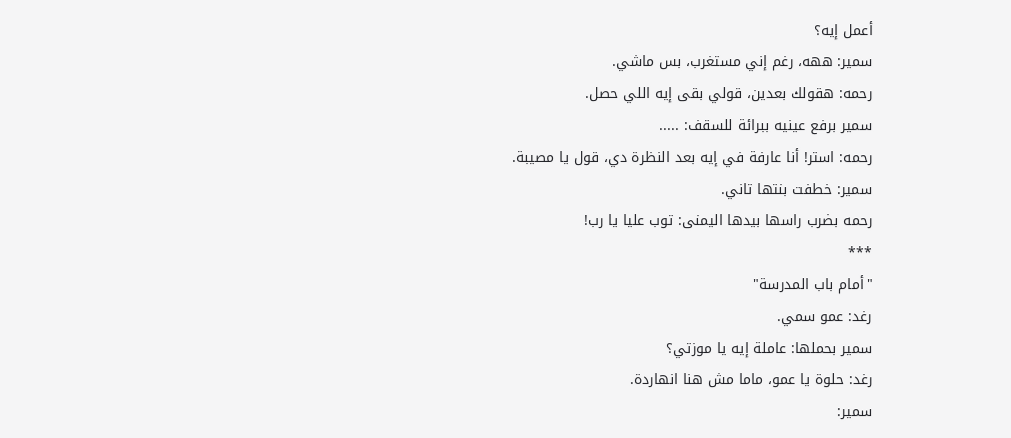أعمل إيه؟
سمير: ههه، رغم إني مستغرب، بس ماشي.
رحمه: هقولك بعدين، قولي بقى إيه اللي حصل.
سمير برفع عينيه ببرائة للسقف: .....
رحمه: استر! أنا عارفة في إيه بعد النظرة دي، قول يا مصيبة.
سمير: خطفت بنتها تاني.
رحمه بضرب راسها بيدها اليمنى: توب عليا يا رب!
***
"أمام باب المدرسة"
رغد: عمو سمي.
سمير بحملها: عاملة إيه يا موزتي؟
رغد: حلوة يا عمو، ماما مش هنا انهاردة.
سمير: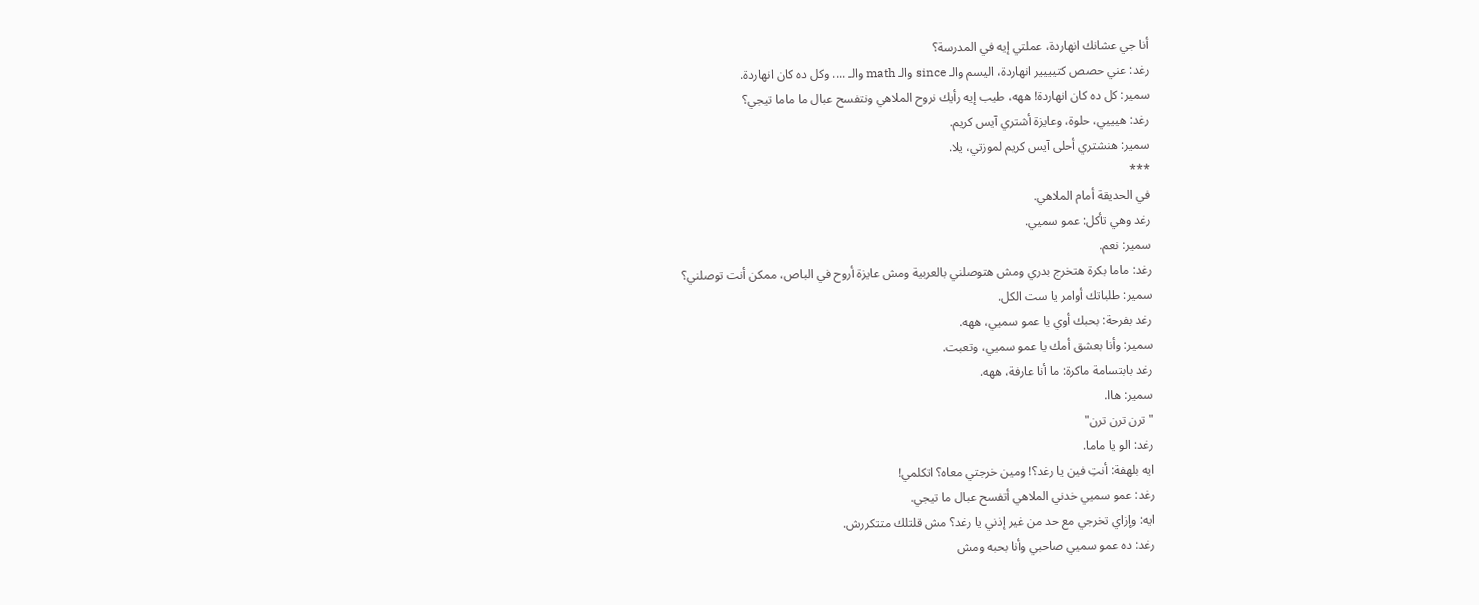أنا جي عشانك انهاردة، عملتي إيه في المدرسة؟
رغد: عني حصص كتيييير انهاردة، اليسم والـ since والـ math والـ .... وكل ده كان انهاردة.
سمير: كل ده كان انهاردة! ههه، طيب إيه رأيك نروح الملاهي ونتفسح عبال ما ماما تيجي؟
رغد: هيييي، حلوة، وعايزة أشتري آيس كريم.
سمير: هنشتري أحلى آيس كريم لموزتي، يلا.
***
في الحديقة أمام الملاهي.
رغد وهي تأكل: عمو سميي.
سمير: نعم.
رغد: ماما بكرة هتخرج بدري ومش هتوصلني بالعربية ومش عايزة أروح في الباص، ممكن أنت توصلني؟
سمير: طلباتك أوامر يا ست الكل.
رغد بفرحة: بحبك أوي يا عمو سميي، ههه.
سمير: وأنا بعشق أمك يا عمو سميي، وتعبت.
رغد بابتسامة ماكرة: ما أنا عارفة، ههه.
سمير: هاا.
"ترن ترن ترن"
رغد: الو يا ماما.
ايه بلهفة: أنتِ فين يا رغد؟! ومين خرجتي معاه؟ اتكلمي!
رغد: عمو سميي خدني الملاهي أتفسح عبال ما تيجي.
ايه: وإزاي تخرجي مع حد من غير إذني يا رغد؟ مش قلتلك متتكررش.
رغد: ده عمو سميي صاحبي وأنا بحبه ومش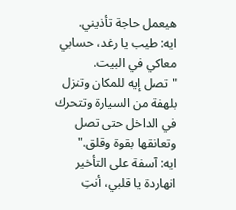هيعمل حاجة تأذيني.
ايه: طيب يا رغد، حسابي معاكي في البيت.
"تصل إيه للمكان وتنزل بلهفة من السيارة وتتحرك في الداخل حتى تصل وتعانقها بقوة وقلق."
ايه: آسفة على التأخير انهاردة يا قلبي، أنتِ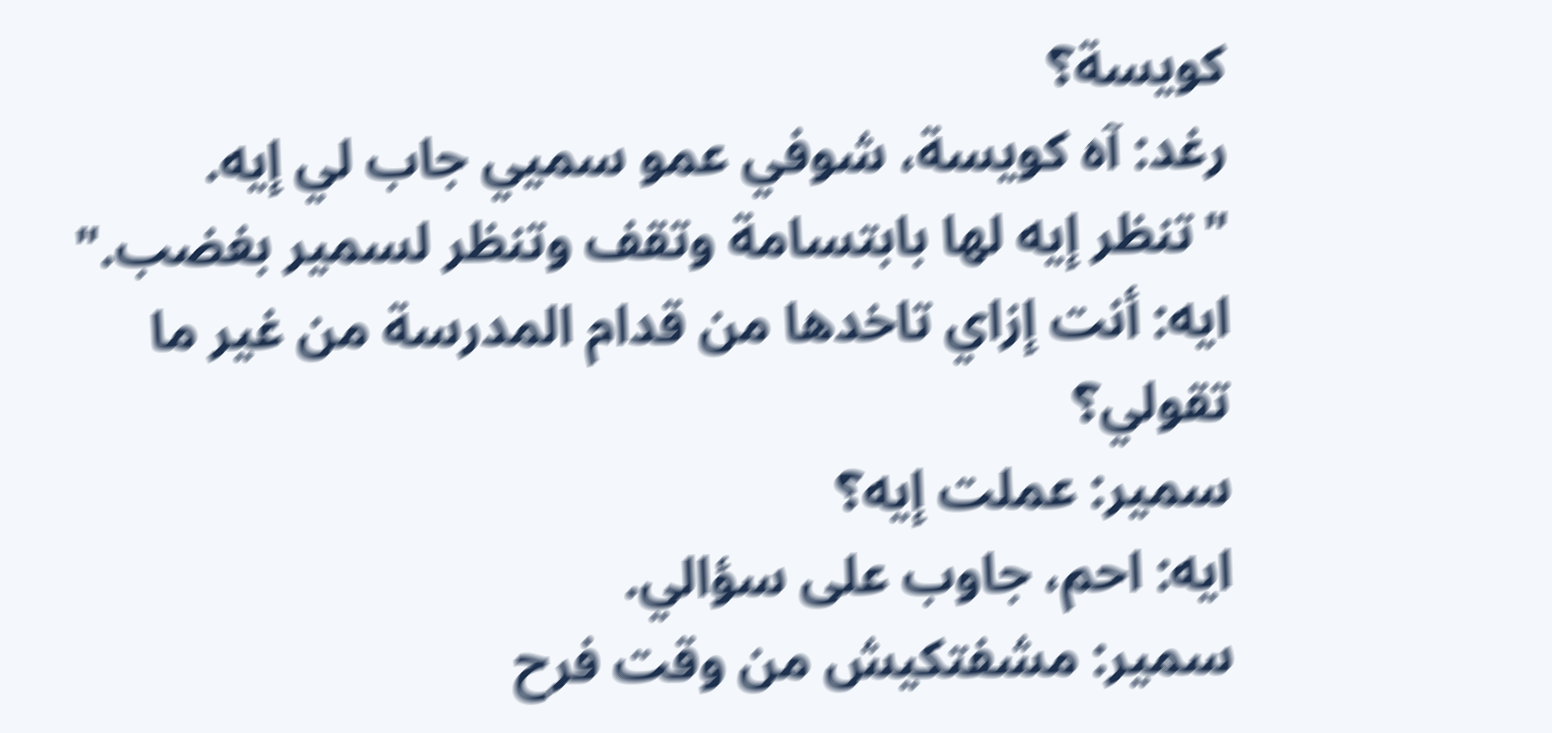كويسة؟
رغد: آه كويسة، شوفي عمو سميي جاب لي إيه.
"تنظر إيه لها بابتسامة وتقف وتنظر لسمير بغضب."
ايه: أنت إزاي تاخدها من قدام المدرسة من غير ما تقولي؟
سمير: عملت إيه؟
ايه: احم، جاوب على سؤالي.
سمير: مشفتكيش من وقت فرح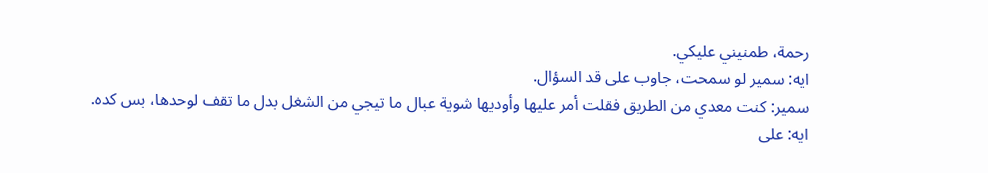رحمة، طمنيني عليكي.
ايه: سمير لو سمحت، جاوب على قد السؤال.
سمير: كنت معدي من الطريق فقلت أمر عليها وأوديها شوية عبال ما تيجي من الشغل بدل ما تقف لوحدها، بس كده.
ايه: على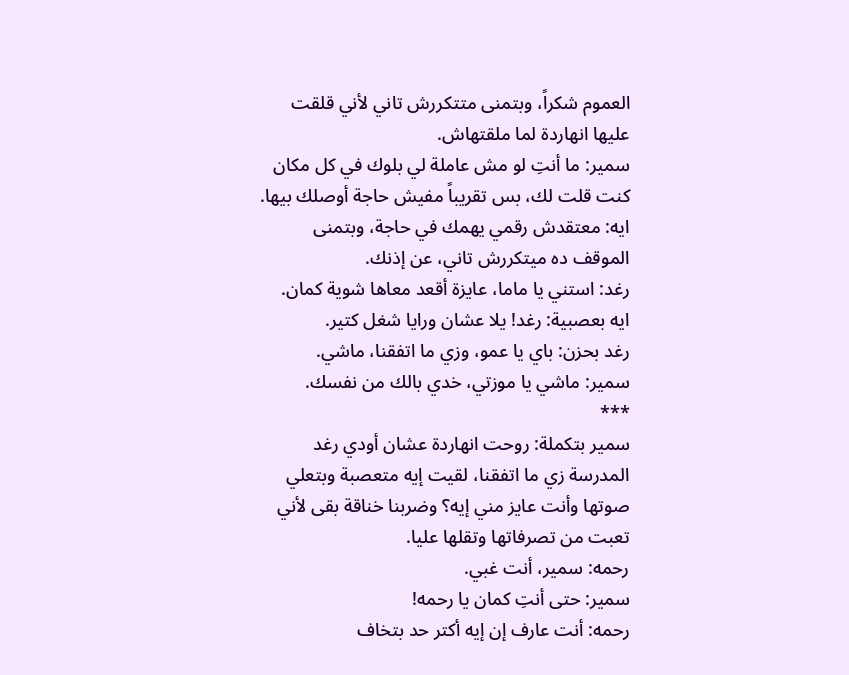العموم شكراً، وبتمنى متتكررش تاني لأني قلقت عليها انهاردة لما ملقتهاش.
سمير: ما أنتِ لو مش عاملة لي بلوك في كل مكان كنت قلت لك، بس تقريباً مفيش حاجة أوصلك بيها.
ايه: معتقدش رقمي يهمك في حاجة، وبتمنى الموقف ده ميتكررش تاني، عن إذنك.
رغد: استني يا ماما، عايزة أقعد معاها شوية كمان.
ايه بعصبية: رغد! يلا عشان ورايا شغل كتير.
رغد بحزن: باي يا عمو، وزي ما اتفقنا، ماشي.
سمير: ماشي يا موزتي، خدي بالك من نفسك.
***
سمير بتكملة: روحت انهاردة عشان أودي رغد المدرسة زي ما اتفقنا، لقيت إيه متعصبة وبتعلي صوتها وأنت عايز مني إيه؟ وضربنا خناقة بقى لأني تعبت من تصرفاتها وتقلها عليا.
رحمه: سمير، أنت غبي.
سمير: حتى أنتِ كمان يا رحمه!
رحمه: أنت عارف إن إيه أكتر حد بتخاف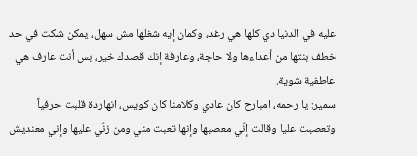عليه في الدنيا دي كلها هي رغد، وكمان إيه شغلها مش سهل، يمكن شكت في حد خطف بنتها من أعداءها ولا حاجة، وعارفة إنك قصدك خير، بس أنت عارف هي عاطفية شوية.
سمير: يا رحمه، امبارح كان عادي وكلامنا كان كويس، انهاردة قلبت حرفياً وتعصبت عليا وقالت إنّي معصبها وإنها تعبت مني ومن زنّي عليها وإني معنديش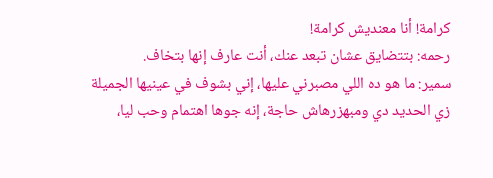كرامة! أنا معنديش كرامة!
رحمه: بتتضايق عشان تبعد عنك، أنت عارف إنها بتخاف.
سمير: ما هو ده اللي مصبرني عليها، إني بشوف في عينيها الجميلة زي الحديد دي ومبهزرهاش حاجة، إنه جوها اهتمام وحب ليا،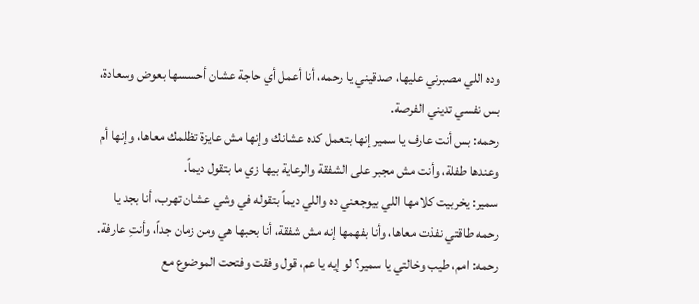وده اللي مصبرني عليها، صدقيني يا رحمه، أنا أعمل أي حاجة عشان أحسسها بعوض وسعادة، بس نفسي تديني الفرصة.
رحمه: بس أنت عارف يا سمير إنها بتعمل كده عشانك وإنها مش عايزة تظلمك معاها، وإنها أم وعندها طفلة، وأنت مش مجبر على الشفقة والرعاية بيها زي ما بتقول ديماً.
سمير: يخربيت كلامها اللي بيوجعني ده واللي ديماً بتقوله في وشي عشان تهرب، أنا بجد يا رحمه طاقتي نفذت معاها، وأنا بفهمها إنه مش شفقة، أنا بحبها هي ومن زمان جداً، وأنتِ عارفة.
رحمه: امم، طيب وخالتي يا سمير؟ لو إيه يا عم، قول وفقت وفتحت الموضوع مع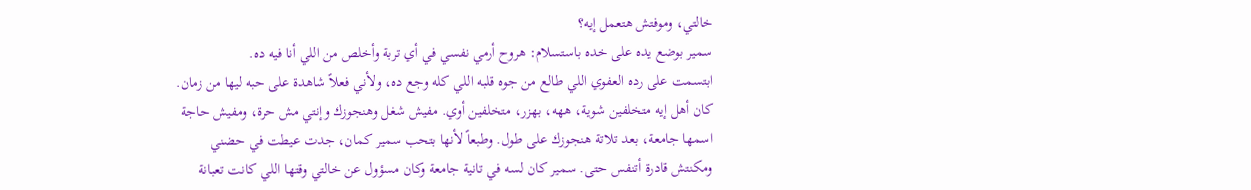خالتي، وموفتش هتعمل إيه؟
سمير بوضع يده على خده باستسلام: هروح أرمي نفسي في أي تربة وأخلص من اللي أنا فيه ده.
ابتسمت على رده العفوي اللي طالع من جوه قلبه اللي كله وجع ده، ولأني فعلاً شاهدة على حبه ليها من زمان. كان أهل إيه متخلفين شوية، ههه، بهزر، متخلفين أوي. مفيش شغل وهنجوزك وإنتي مش حرة، ومفيش حاجة اسمها جامعة، بعد تلاتة هنجوزك على طول. وطبعاً لأنها بتحب سمير كمان، جدت عيطت في حضني ومكنتش قادرة أتنفس حتى. سمير كان لسه في تانية جامعة وكان مسؤول عن خالتي وقتها اللي كانت تعبانة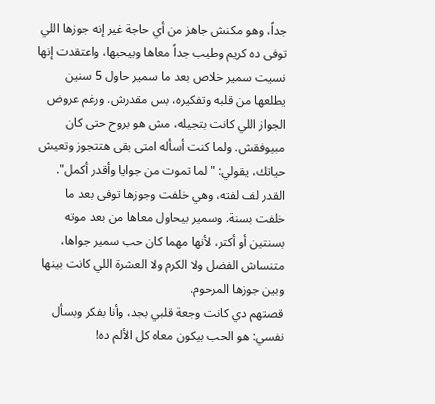جداً، وهو مكنش جاهز من أي حاجة غير إنه جوزها اللي توفى ده كريم وطيب جداً معاها وبيحبها، واعتقدت إنها نسيت سمير خلاص بعد ما سمير حاول 5 سنين يطلعها من قلبه وتفكيره، بس مقدرش. ورغم عروض الجواز اللي كانت بتجيله، مش هو بروح حتى كان مبيوفقش. ولما كنت أسأله امتى بقى هتتجوز وتعيش حياتك، يقولي: "لما تموت من جوايا وأقدر أكمل". القدر لف لفته، وهي خلفت وجوزها توفى بعد ما خلفت بسنة. وسمير بيحاول معاها من بعد موته بسنتين أو أكتر، لأنها مهما كان حب سمير جواها، متنساش الفضل ولا الكرم ولا العشرة اللي كانت بينها وبين جوزها المرحوم.
قصتهم دي كانت وجعة قلبي بجد، وأنا بفكر وبسأل نفسي: هو الحب بيكون معاه كل الألم ده!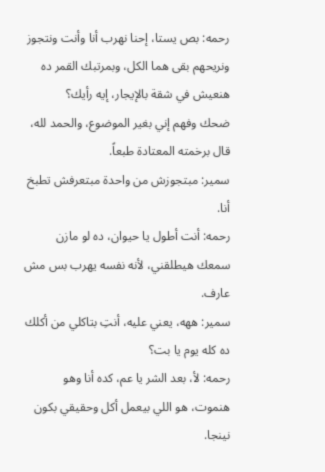رحمه: بص يستا، إحنا نهرب أنا وأنت ونتجوز ونريحهم بقى هما الكل، وبمرتبك القمر ده هنعيش في شقة بالإيجار، إيه رأيك؟
ضحك وفهم إني بغير الموضوع، والحمد لله، قال برخمته المعتادة طبعاً.
سمير: مبتجوزش من واحدة مبتعرفش تطبخ أنا.
رحمه: أنت أطول يا حيوان، ده لو مازن سمعك هيطلقني، لأنه نفسه يهرب بس مش عارف.
سمير: ههه، يعني عليه، أنتِ بتاكلي من أكلك ده كله يوم يا بت؟
رحمه: لأ، بعد الشر يا عم، كده أنا وهو هنموت، هو اللي بيعمل أكل وحقيقي بكون نينجا.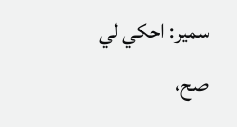سمير: احكي لي صح،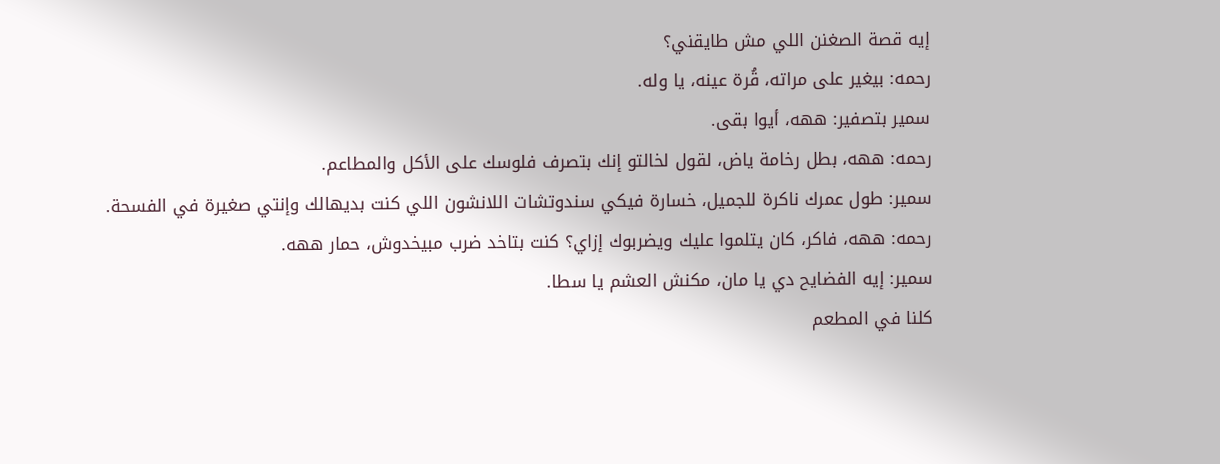إيه قصة الصغنن اللي مش طايقني؟
رحمه: بيغير على مراته، قُرة عينه، يا وله.
سمير بتصفير: ههه، أيوا بقى.
رحمه: ههه، بطل رخامة ياض، لقول لخالتو إنك بتصرف فلوسك على الأكل والمطاعم.
سمير: طول عمرك ناكرة للجميل، خسارة فيكي سندوتشات اللانشون اللي كنت بديهالك وإنتي صغيرة في الفسحة.
رحمه: ههه، فاكر، كان يتلموا عليك ويضربوك إزاي؟ كنت بتاخد ضرب مبيخدوش، حمار ههه.
سمير: إيه الفضايح دي يا مان، مكنش العشم يا سطا.
كلنا في المطعم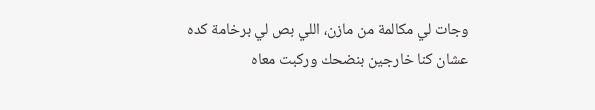وجات لي مكالمة من مازن، اللي بص لي برخامة كده عشان كنا خارجين بنضحك وركبت معاه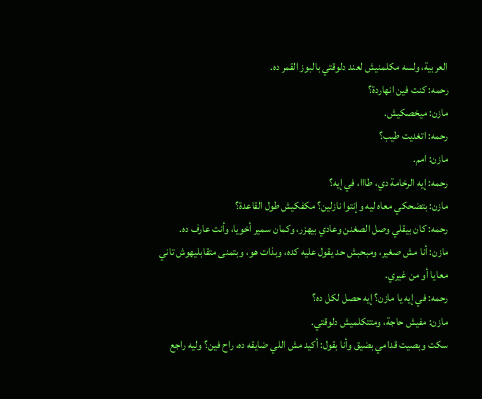العربية، ولسه مكلمنيش لعند دلوقتي بالبوز القمر ده.
رحمه: كنت فين انهاردة؟
مازن: ميخصكيش.
رحمه: اتغديت طيب؟
مازن: امم.
رحمه: إيه الرخامة دي، طااا، في إيه؟
مازن: بتضحكي معاه ليه وإنتوا نازلين؟ مكفكيش طول القاعدة؟
رحمه: كان بيقلي وصل الصغنن وعادي بيهزر، وكمان سمير أخويا، وأنت عارف ده.
مازن: أنا مش صغير، ومبحبش حد يقول عليه كده، وبذات هو، وبتمنى متقابليهوش تاني معايا أو من غيري.
رحمه: في إيه يا مازن؟ إيه حصل لكل ده؟
مازن: مفيش حاجة، ومتتكلميش دلوقتي.
سكت وبصيت قدامي بضيق وأنا بقول: أكيد مش اللي ضايقه ده، راح فين؟ وليه راجع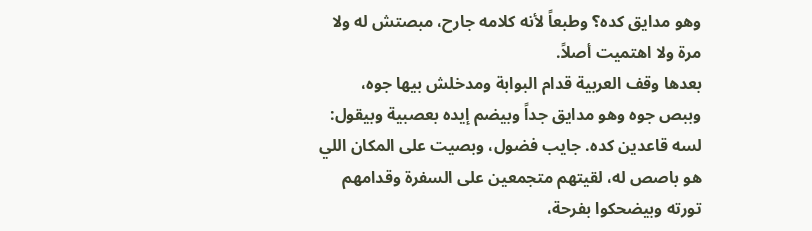وهو مدايق كده؟ وطبعاً لأنه كلامه جارح، مبصتش له ولا مرة ولا اهتميت أصلاً.
بعدها وقف العربية قدام البوابة ومدخلش بيها جوه، وببص جوه وهو مدايق جداً وبيضم إيده بعصبية وبيقول: لسه قاعدين كده. جايب فضول، وبصيت على المكان اللي هو باصص له، لقيتهم متجمعين على السفرة وقدامهم تورته وبيضحكوا بفرحة،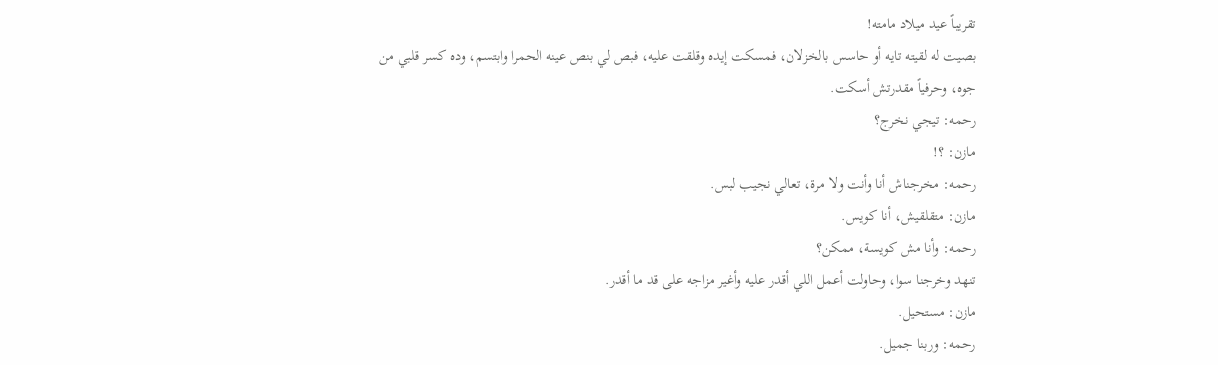تقريباً عيد ميلاد مامته!
بصيت له لقيته تايه أو حاسس بالخزلان، فمسكت إيده وقلقت عليه، فبص لي بنص عينه الحمرا وابتسم، وده كسر قلبي من جوه، وحرفياً مقدرتش أسكت.
رحمه: تيجي نخرج؟
مازن: ؟!
رحمه: مخرجناش أنا وأنت ولا مرة، تعالي نجيب لبس.
مازن: متقلقيش، أنا كويس.
رحمه: وأنا مش كويسة، ممكن؟
تنهد وخرجنا سوا، وحاولت أعمل اللي أقدر عليه وأغير مزاجه على قد ما أقدر.
مازن: مستحيل.
رحمه: وربنا جميل.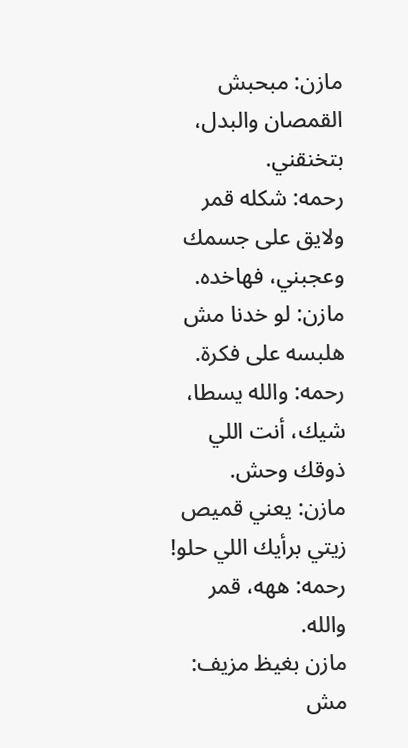مازن: مبحبش القمصان والبدل، بتخنقني.
رحمه: شكله قمر ولايق على جسمك وعجبني، فهاخده.
مازن: لو خدنا مش هلبسه على فكرة.
رحمه: والله يسطا، شيك، أنت اللي ذوقك وحش.
مازن: يعني قميص زيتي برأيك اللي حلو!
رحمه: ههه، قمر والله.
مازن بغيظ مزيف: مش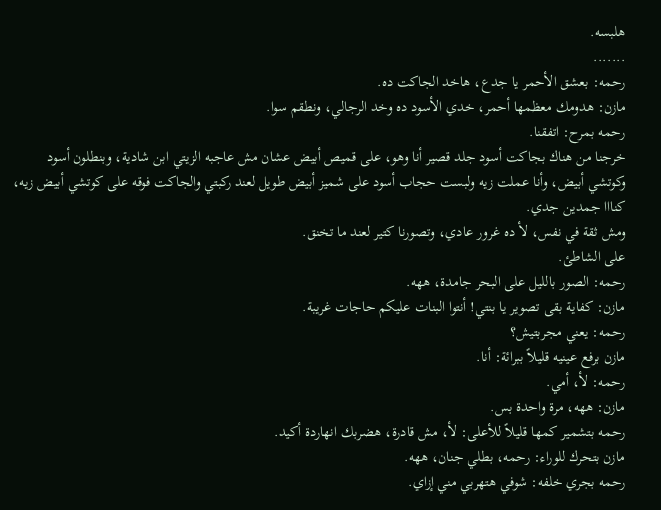هلبسه.
.......
رحمه: بعشق الأحمر يا جدع، هاخد الجاكت ده.
مازن: هدومك معظمها أحمر، خدي الأسود ده وخد الرجالي، ونطقم سوا.
رحمه بمرح: اتفقنا.
خرجنا من هناك بجاكت أسود جلد قصير أنا وهو، على قميص أبيض عشان مش عاجبه الزيتي ابن شادية، وبنطلون أسود وكوتشي أبيض، وأنا عملت زيه ولبست حجاب أسود على شميز أبيض طويل لعند ركبتي والجاكت فوقه على كوتشي أبيض زيه، كنااا جمدين جدي.
ومش ثقة في نفس، لأ ده غرور عادي، وتصورنا كتير لعند ما تخنق.
على الشاطئ.
رحمه: الصور بالليل على البحر جامدة، ههه.
مازن: كفاية بقى تصوير يا بنتي! أنتوا البنات عليكم حاجات غريبة.
رحمه: يعني مجربتيش؟
مازن برفع عينيه قليلاً ببرائة: أنا.
رحمه: لأ، أمي.
مازن: ههه، مرة واحدة بس.
رحمه بتشمير كمها قليلاً للأعلى: لأ، مش قادرة، هضربك انهاردة أكيد.
مازن بتحرك للوراء: رحمه، بطلي جنان، ههه.
رحمه بجري خلفه: شوفي هتهربي مني إزاي.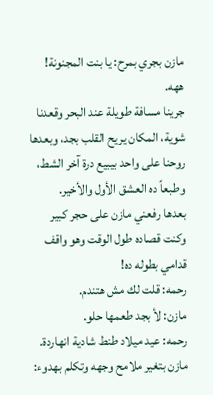مازن بجري بمرح: يا بنت المجنونة! ههه.
جرينا مسافة طويلة عند البحر وقعدنا شوية، المكان يريح القلب بجد، وبعدها روحنا على واحد بيبيع درة آخر الشط، وطبعاً ده العشق الأول والأخير.
بعدها رفعني مازن على حجر كبير وكنت قصاده طول الوقت وهو واقف قدامي بطوله ده!
رحمه: قلت لك مش هتندم.
مازن: لأ بجد طعمها حلو.
رحمه: عيد ميلاد طنط شادية انهاردة.
مازن بتغير ملامح وجهه وتكلم بهدوء: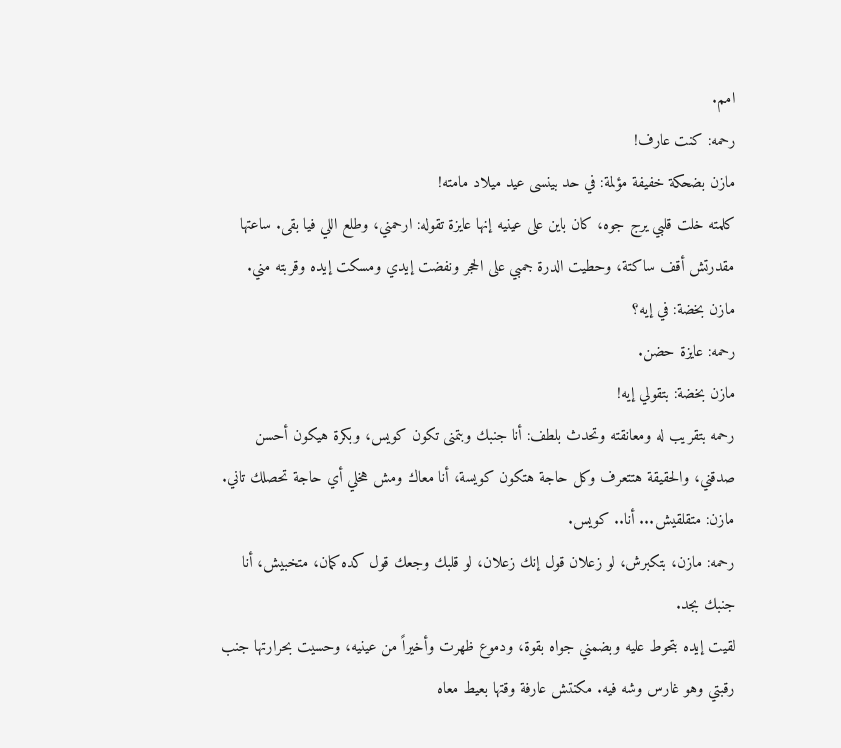امم.
رحمه: كنت عارف!
مازن بضحكة خفيفة مؤلمة: في حد بينسى عيد ميلاد مامته!
كلمته خلت قلبي يرج جوه، كان باين على عينيه إنها عايزة تقوله: ارحمني، وطلع اللي فيا بقى. ساعتها مقدرتش أقف ساكتة، وحطيت الدرة جمبي على الحجر ونفضت إيدي ومسكت إيده وقربته مني.
مازن بخضة: في إيه؟
رحمه: عايزة حضن.
مازن بخضة: بتقولي إيه!
رحمه بتقريب له ومعانقته وتحدث بلطف: أنا جنبك وبتمنى تكون كويس، وبكرة هيكون أحسن صدقني، والحقيقة هتتعرف وكل حاجة هتكون كويسة، أنا معاك ومش هخلي أي حاجة تحصلك تاني.
مازن: متقلقيش... أنا.. كويس.
رحمه: مازن، بتكبرش، لو زعلان قول إنك زعلان، لو قلبك وجعك قول كده كمان، متخبيش، أنا جنبك بجد.
لقيت إيده بتحوط عليه وبضمني جواه بقوة، ودموع ظهرت وأخيراً من عينيه، وحسيت بحرارتها جنب رقبتي وهو غارس وشه فيه. مكنتش عارفة وقتها بعيط معاه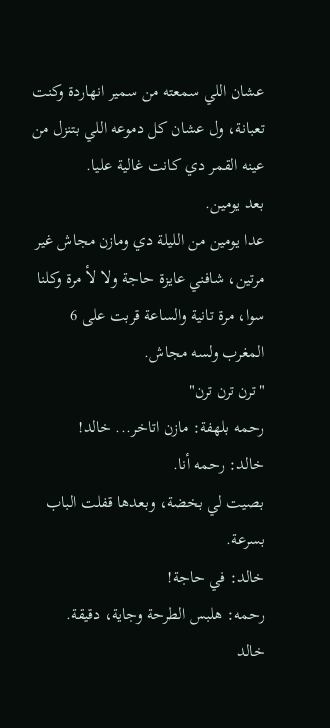عشان اللي سمعته من سمير انهاردة وكنت تعبانة، ول عشان كل دموعه اللي بتنزل من عينه القمر دي كانت غالية عليا.
بعد يومين.
عدا يومين من الليلة دي ومازن مجاش غير مرتين، شافني عايزة حاجة ولا لأ مرة وكلنا سوا، مرة تانية والساعة قربت على 6 المغرب ولسه مجاش.
"ترن ترن ترن"
رحمه بلهفة: مازن اتاخر... خالد!
خالد: رحمه أنا.
بصيت لي بخضة، وبعدها قفلت الباب بسرعة.
خالد: في حاجة!
رحمه: هلبس الطرحة وجاية، دقيقة.
خالد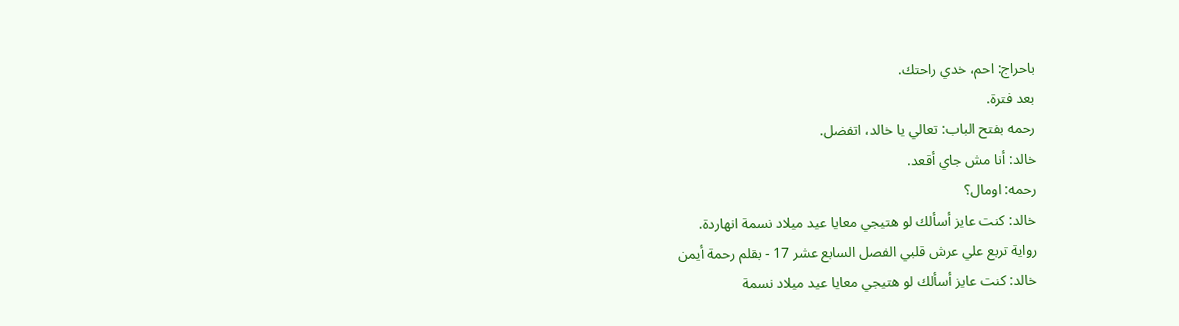باحراج: احم، خدي راحتك.
بعد فترة.
رحمه بفتح الباب: تعالي يا خالد، اتفضل.
خالد: أنا مش جاي أقعد.
رحمه: اومال؟
خالد: كنت عايز أسألك لو هتيجي معايا عيد ميلاد نسمة انهاردة.
رواية تربع علي عرش قلبي الفصل السابع عشر 17 - بقلم رحمة أيمن
خالد: كنت عايز أسألك لو هتيجي معايا عيد ميلاد نسمة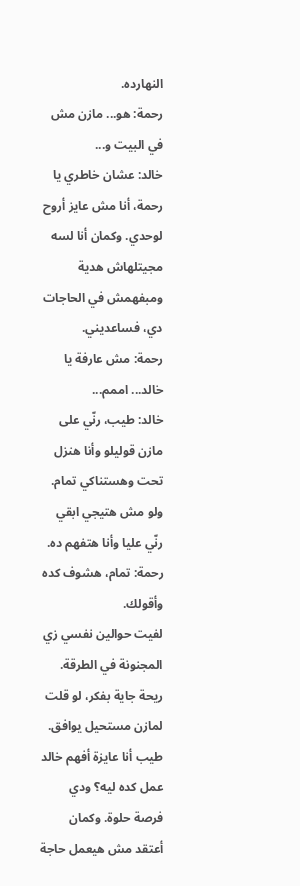النهارده.
رحمة: هو... مازن مش في البيت و...
خالد: عشان خاطري يا رحمة، أنا مش عايز أروح لوحدي. وكمان أنا لسه مجيتلهاش هدية ومبفهمش في الحاجات دي، فساعديني.
رحمة: مش عارفة يا خالد... اممم...
خالد: طيب، رنّي على مازن قوليلو وأنا هنزل تحت وهستناكي تمام. ولو مش هتيجي ابقي رنّي عليا وأنا هتفهم ده.
رحمة: تمام، هشوف كده وأقولك.
لفيت حوالين نفسي زي المجنونة في الطرقة. ريحة جاية بفكر، لو قلت لمازن مستحيل يوافق. طيب أنا عايزة أفهم خالد عمل كده ليه؟ ودي فرصة حلوة. وكمان أعتقد مش هيعمل حاجة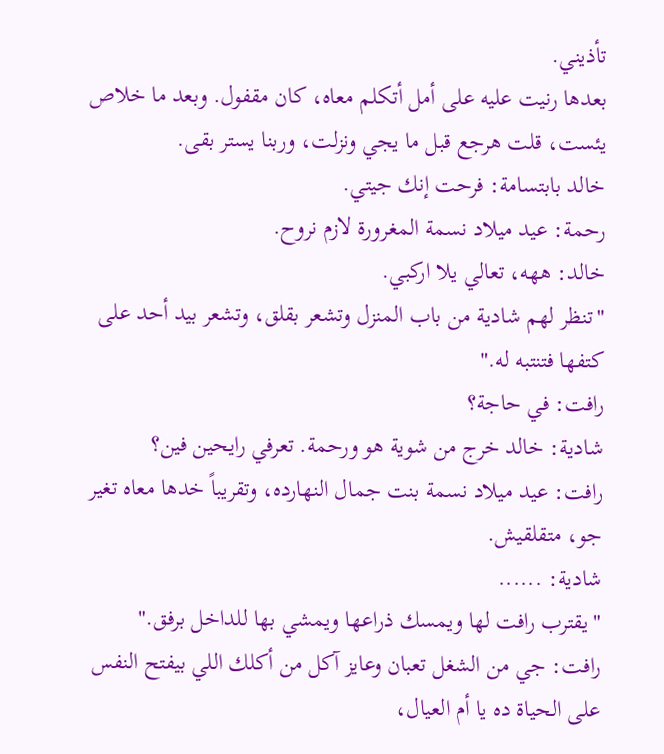تأذيني.
بعدها رنيت عليه على أمل أتكلم معاه، كان مقفول. وبعد ما خلاص يئست، قلت هرجع قبل ما يجي ونزلت، وربنا يستر بقى.
خالد بابتسامة: فرحت إنك جيتي.
رحمة: عيد ميلاد نسمة المغرورة لازم نروح.
خالد: ههه، تعالي يلا اركبي.
"تنظر لهم شادية من باب المنزل وتشعر بقلق، وتشعر بيد أحد على كتفها فتنتبه له."
رافت: في حاجة؟
شادية: خالد خرج من شوية هو ورحمة. تعرفي رايحين فين؟
رافت: عيد ميلاد نسمة بنت جمال النهارده، وتقريباً خدها معاه تغير جو، متقلقيش.
شادية: ......
"يقترب رافت لها ويمسك ذراعها ويمشي بها للداخل برفق."
رافت: جي من الشغل تعبان وعايز آكل من أكلك اللي بيفتح النفس على الحياة ده يا أم العيال،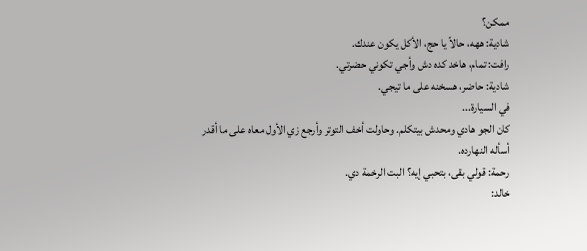ممكن؟
شادية: ههه، حالاً يا حج، الأكل يكون عندك.
رافت: تمام، هاخد كده دش وأجي تكوني حضرتي.
شادية: حاضر، هسخنه على ما تيجي.
في السيارة...
كان الجو هادي ومحدش بيتكلم. وحاولت أخف التوتر وأرجع زي الأول معاه على ما أقدر أسأله النهارده.
رحمة: قولي بقى، بتحبي إيه؟ البت الرخمة دي.
خالد: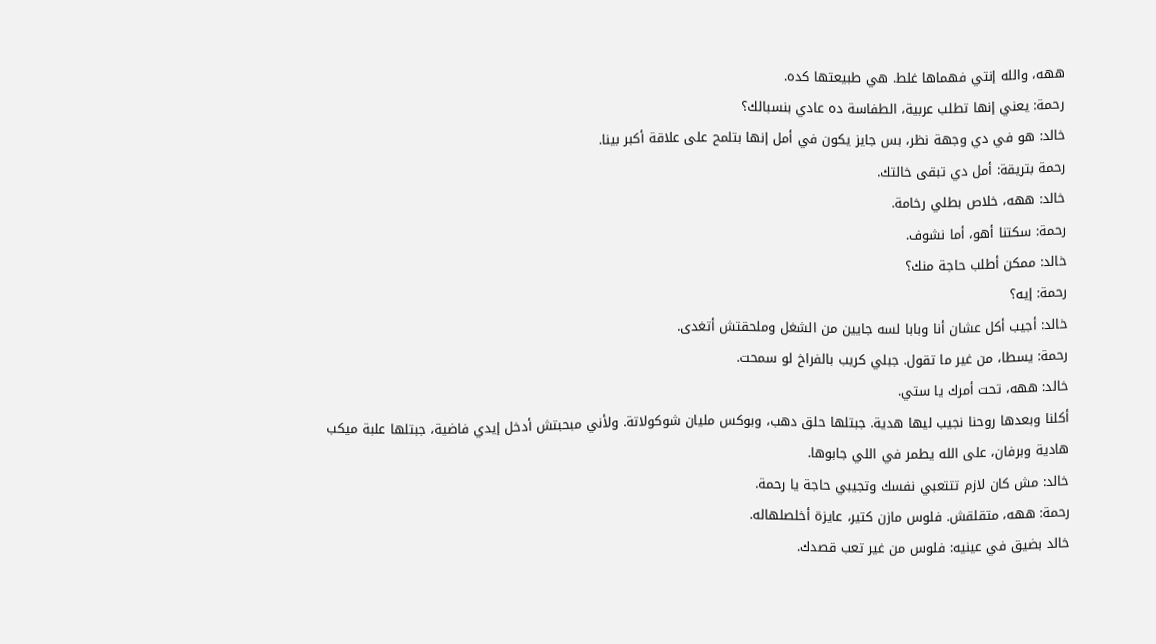ههه، والله إنتي فهماها غلط. هي طبيعتها كده.
رحمة: يعني إنها تطلب عربية، الطفاسة ده عادي بنسبالك؟
خالد: هو في دي وجهة نظر، بس جايز يكون في أمل إنها بتلمح على علاقة أكبر بينا.
رحمة بتريقة: أمل دي تبقى خالتك.
خالد: ههه، خلاص بطلي رخامة.
رحمة: سكتنا أهو، أما نشوف.
خالد: ممكن أطلب حاجة منك؟
رحمة: إيه؟
خالد: أجيب أكل عشان أنا وبابا لسه جايين من الشغل وملحقتش أتغدى.
رحمة: يسطا، من غير ما تقول. جبلي كريب بالفراخ لو سمحت.
خالد: ههه، تحت أمرك يا ستي.
أكلنا وبعدها روحنا نجيب ليها هدية. جبتلها حلق دهب، وبوكس مليان شوكولاتة. ولأني مبحبتش أدخل إيدي فاضية، جبتلها علبة ميكب هادية وبرفان، على الله يطمر في اللي جابوها.
خالد: مش كان لازم تتتعبي نفسك وتجيبي حاجة يا رحمة.
رحمة: ههه، متقلقش. فلوس مازن كتير، عايزة أخلصلهاله.
خالد بضيق في عينيه: فلوس من غير تعب قصدك.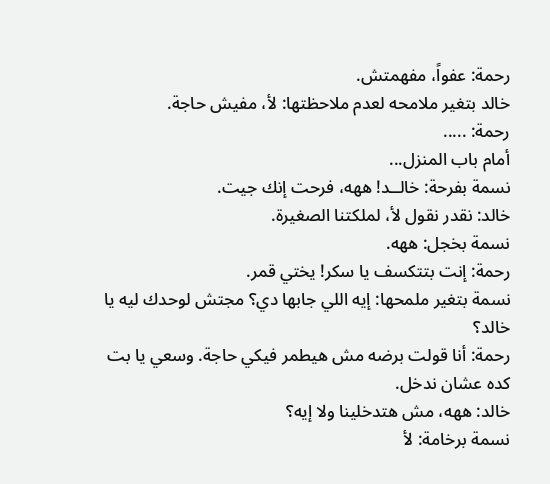رحمة: عفواً، مفهمتش.
خالد بتغير ملامحه لعدم ملاحظتها: لأ، مفيش حاجة.
رحمة: .....
أمام باب المنزل...
نسمة بفرحة: خالــد! ههه، فرحت إنك جيت.
خالد: نقدر نقول لأ، لملكتنا الصغيرة.
نسمة بخجل: ههه.
رحمة: إنت بتتكسف يا سكر! يختي قمر.
نسمة بتغير ملمحها: إيه اللي جابها دي؟ مجتش لوحدك ليه يا خالد؟
رحمة: أنا قولت برضه مش هيطمر فيكي حاجة. وسعي يا بت كده عشان ندخل.
خالد: ههه، مش هتدخلينا ولا إيه؟
نسمة برخامة: لأ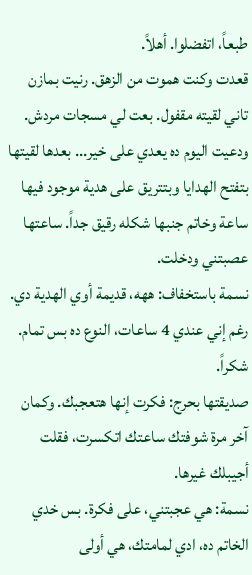طبعاً، اتفضلوا. أهلاً.
قعدت وكنت هموت من الزهق. رنيت بمازن تاني لقيته مقفول. بعت لي مسجات مردش. ودعيت اليوم ده يعدي على خير... بعدها لقيتها بتفتح الهدايا وبتتريق على هدية موجود فيها ساعة وخاتم جنبها شكله رقيق جداً. ساعتها عصبتني ودخلت.
نسمة باستخفاف: ههه، قديمة أوي الهدية دي. رغم إني عندي 4 ساعات، النوع ده بس تمام. شكراً.
صديقتها بحرج: فكرت إنها هتعجبك. وكمان آخر مرة شوفتك ساعتك اتكسرت، فقلت أجيبلك غيرها.
نسمة: هي عجبتني، على فكرة. بس خدي الخاتم ده، ادي لمامتك، هي أولى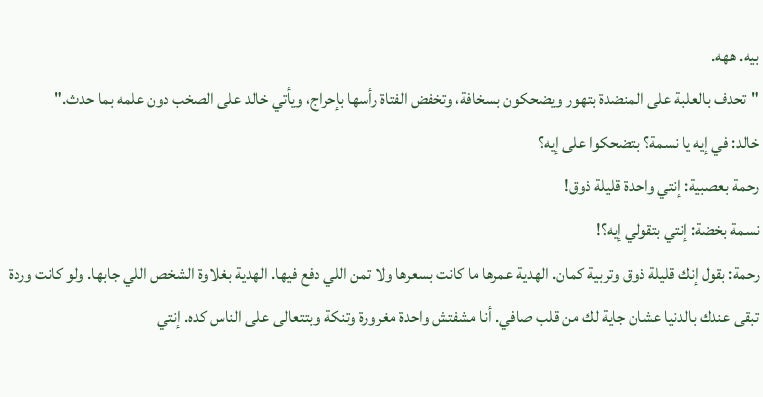بيه. ههه.
"تحدف بالعلبة على المنضدة بتهور ويضحكون بسخافة، وتخفض الفتاة رأسها بإحراج، ويأتي خالد على الصخب دون علمه بما حدث."
خالد: في إيه يا نسمة؟ بتضحكوا على إيه؟
رحمة بعصبية: إنتي واحدة قليلة ذوق!
نسمة بخضة: إنتي بتقولي إيه؟!
رحمة: بقول إنك قليلة ذوق وتربية كمان. الهدية عمرها ما كانت بسعرها ولا تمن اللي دفع فيها. الهدية بغلاوة الشخص اللي جابها. ولو كانت وردة تبقى عندك بالدنيا عشان جاية لك من قلب صافي. أنا مشفتش واحدة مغرورة وتنكة وبتتعالى على الناس كده. إنتي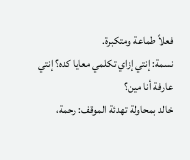فعلاً طماعة ومتكبرة.
نسمة: إنتي إزاي تكلمي معايا كده؟ إنتي عارفة أنا مين؟
خالد بمحاولة تهدئة الموقف: رحمة،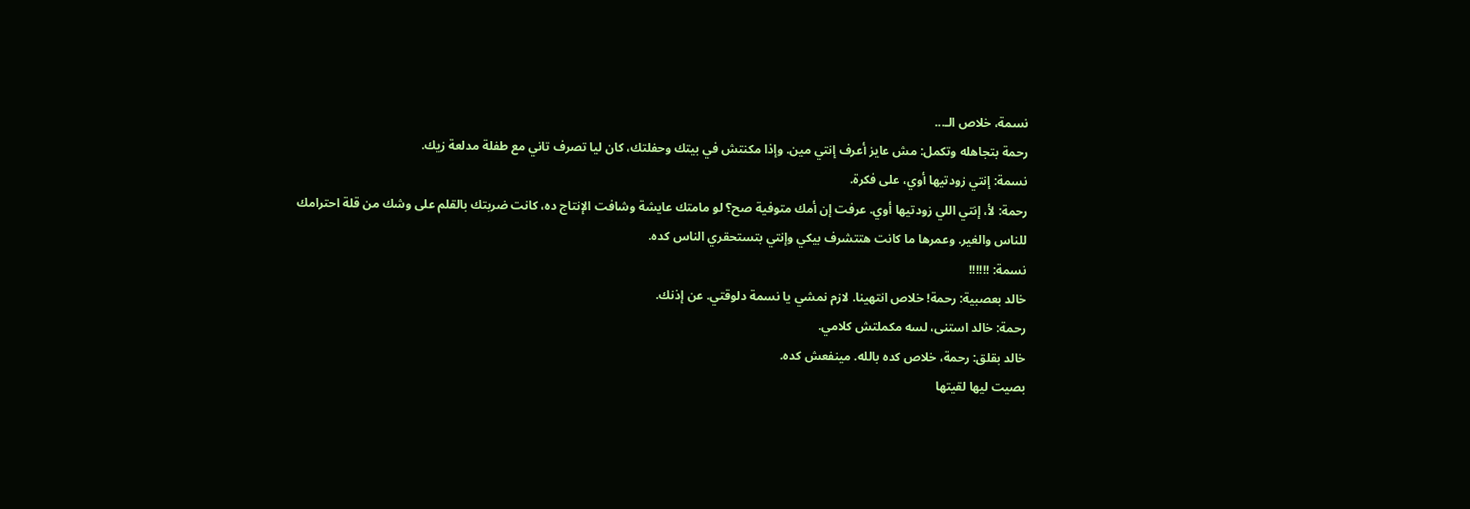نسمة، خلاص الـ...
رحمة بتجاهله وتكمل: مش عايز أعرف إنتي مين. وإذا مكنتش في بيتك وحفلتك، كان ليا تصرف تاني مع طفلة مدلعة زيك.
نسمة: إنتي زودتيها أوي، على فكرة.
رحمة: لأ، إنتي اللي زودتيها أوي. عرفت إن أمك متوفية صح؟ لو مامتك عايشة وشافت الإنتاج ده، كانت ضربتك بالقلم على وشك من قلة احترامك للناس والغير. وعمرها ما كانت هتتشرف بيكي وإنتي بتستحقري الناس كده.
نسمة: !!!!!!
خالد بعصبية: رحمة! خلاص انتهينا. لازم نمشي يا نسمة دلوقتي. عن إذنك.
رحمة: خالد استنى، لسه مكملتش كلامي.
خالد بقلق: رحمة، خلاص كده بالله. مينفعش كده.
بصيت ليها لقيتها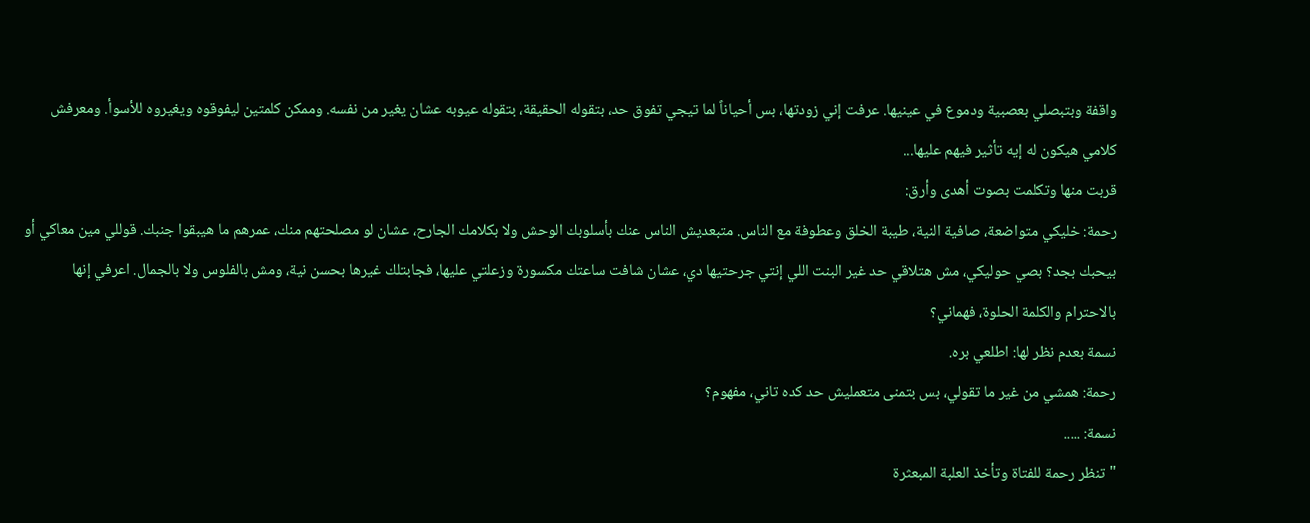واقفة وبتبصلي بعصبية ودموع في عينيها. عرفت إني زودتها، بس أحياناً لما تيجي تفوق حد، بتقوله الحقيقة، بتقوله عيوبه عشان يغير من نفسه. وممكن كلمتين ليفوقوه ويغيروه للأسوأ. ومعرفش كلامي هيكون له إيه تأثير فيهم عليها...
قربت منها وتكلمت بصوت أهدى وأرق:
رحمة: خليكي متواضعة، صافية النية، طيبة الخلق وعطوفة مع الناس. متبعديش الناس عنك بأسلوبك الوحش ولا بكلامك الجارح، عشان لو مصلحتهم منك، عمرهم ما هيبقوا جنبك. قوللي مين معاكي أو بيحبك بجد؟ بصي حوليكي، مش هتلاقي حد غير البنت اللي إنتي جرحتيها دي، عشان شافت ساعتك مكسورة وزعلتي عليها، فجابتلك غيرها بحسن نية، ومش بالفلوس ولا بالجمال. اعرفي إنها بالاحترام والكلمة الحلوة، فهماني؟
نسمة بعدم نظر لها: اطلعي بره.
رحمة: همشي من غير ما تقولي، بس بتمنى متعمليش حد كده تاني، مفهوم؟
نسمة: .....
"تنظر رحمة للفتاة وتأخذ العلبة المبعثرة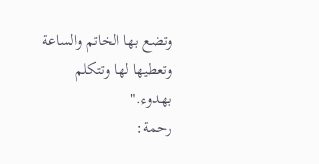وتضع بها الخاتم والساعة وتعطيها لها وتتكلم بهدوء."
رحمة: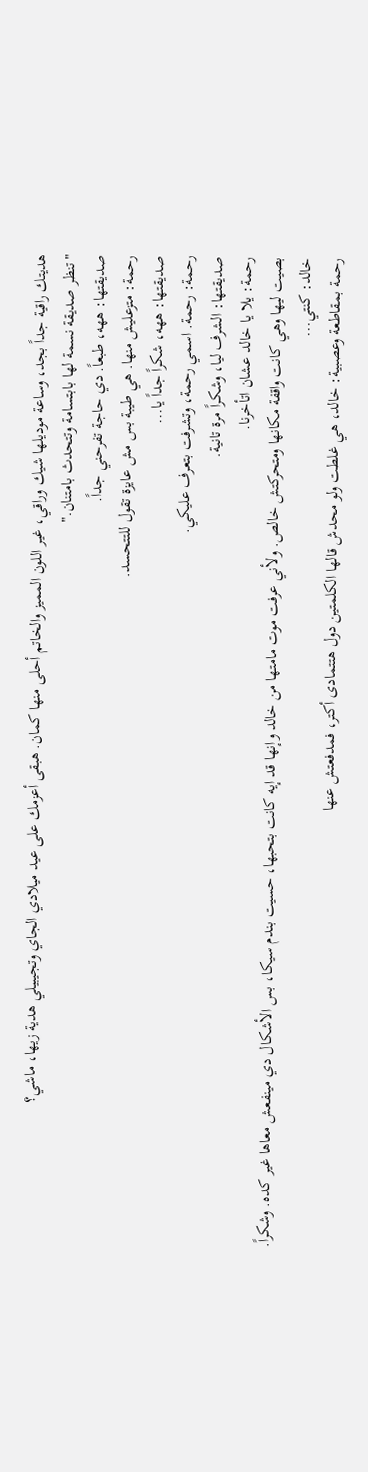هديتك راقية جداً بجد، وساعة موديلها شيك وراقي، غير اللون المميز والخاتم أحلى منها كمان. هبقى أعزمك على عيد ميلادي الجاي وتجيبيلي هدية زيها، ماشي؟
"تنظر صديقة نسمة لها بابتسامة وتتحدث بامتنان."
صديقتها: ههه، طبعاً. دي حاجة تفرحني جداً.
رحمة: متزعليش منها. هي طيبة بس مش عايزة تقول للتتحسد.
صديقتها: ههه، شكراً جداً يا...
رحمة: رحمة. اسمي رحمة، وتشرفت بتعرف عليكي.
صديقتها: الشرف ليا، وشكراً مرة تانية.
رحمة: يلا يا خالد عشان اتأخرنا.
بصيت ليها وهي كانت واقفة مكانها ومتحركتش خالص. ولأني عرفت موت مامتها من خالد وإنها قد إيه كانت بتحبها، حسيت بندم سيكا، بس الأشكال دي مينفعش معاها غير كده. وشكراً.
خالد: كنتي...
رحمة بمقاطعة وعصبية: خالد، هي غلطت ولو محدش قالها الكلمتين دول هتتمادى أكتر، فمدفعتش عنها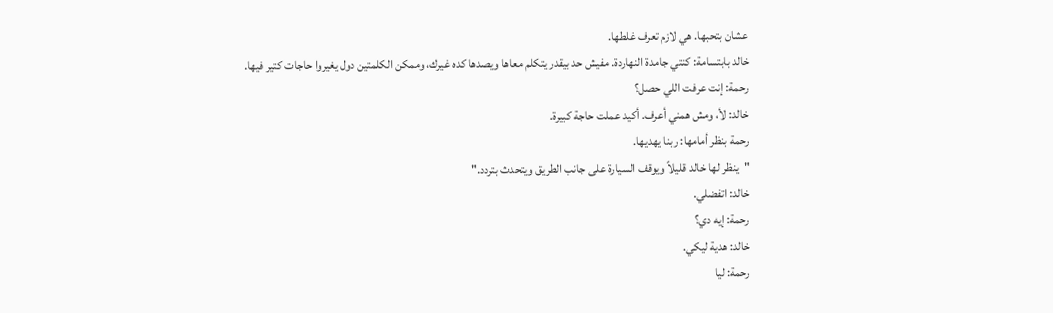عشان بتحبها. هي لازم تعرف غلطها.
خالد بابتسامة: كنتي جامدة النهاردة. مفيش حد بيقدر يتكلم معاها ويصدها كده غيرك، وممكن الكلمتين دول يغيروا حاجات كتير فيها.
رحمة: إنت عرفت اللي حصل؟
خالد: لأ، ومش همني أعرف. أكيد عملت حاجة كبيرة.
رحمة بنظر أمامها: ربنا يهديها.
"ينظر لها خالد قليلاً ويوقف السيارة على جانب الطريق ويتحدث بتردد."
خالد: اتفضلي.
رحمة: إيه دي؟
خالد: هدية ليكي.
رحمة: ليا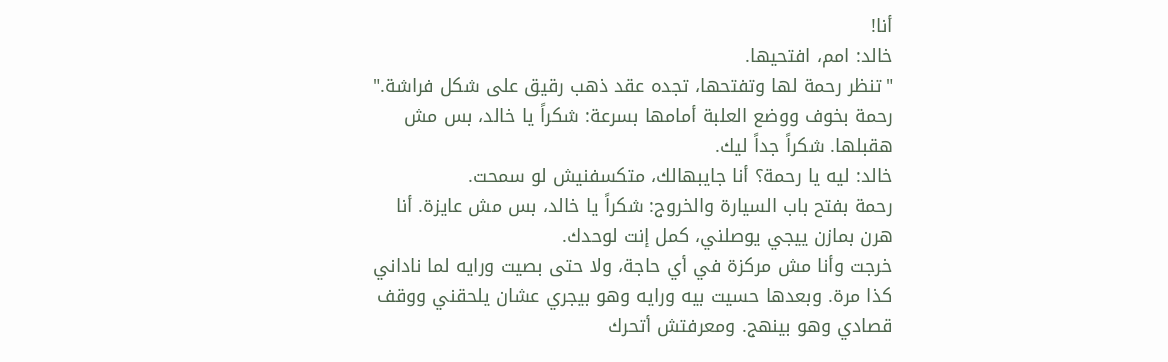أنا!
خالد: امم، افتحيها.
"تنظر رحمة لها وتفتحها، تجده عقد ذهب رقيق على شكل فراشة."
رحمة بخوف ووضع العلبة أمامها بسرعة: شكراً يا خالد، بس مش هقبلها. شكراً جداً ليك.
خالد: ليه يا رحمة؟ أنا جايبهالك، متكسفنيش لو سمحت.
رحمة بفتح باب السيارة والخروج: شكراً يا خالد، بس مش عايزة. أنا هرن بمازن ييجي يوصلني، كمل إنت لوحدك.
خرجت وأنا مش مركزة في أي حاجة، ولا حتى بصيت ورايه لما ناداني كذا مرة. وبعدها حسيت بيه ورايه وهو بيجري عشان يلحقني ووقف قصادي وهو بينهج. ومعرفتش أتحرك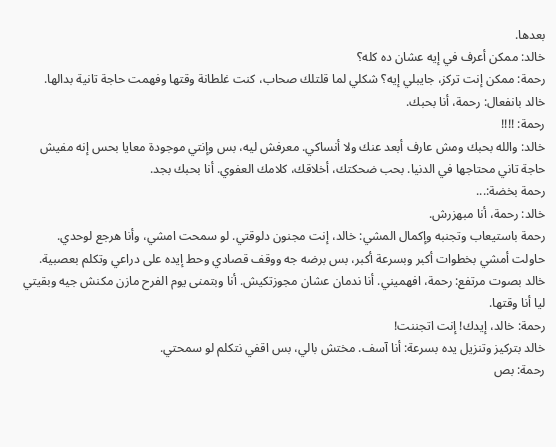بعدها.
خالد: ممكن أعرف في إيه عشان ده كله؟
رحمة: ممكن إنت تركز، جايبلي إيه؟ شكلي لما قلتلك صحاب، كنت غلطانة وقتها وفهمت حاجة تانية بدالها.
خالد بانفعال: رحمة، أنا بحبك.
رحمة: !!!!
خالد: والله بحبك ومش عارف أبعد عنك ولا أنساكي. معرفش ليه، بس وإنتي موجودة معايا بحس إنه مفيش حاجة تاني محتاجها في الدنيا. بحب ضحكتك، أخلاقك، كلامك العفوي. أنا بحبك بجد.
رحمة بخضة:...
خالد: رحمة، أنا مبهزرش.
رحمة باستيعاب وتجنبه وإكمال المشي: خالد، إنت مجنون دلوقتي. لو سمحت امشي، وأنا هرجع لوحدي.
حاولت أمشي بخطوات أكبر وبسرعة أكبر، بس برضه جه ووقف قصادي وحط إيده على دراعي وتكلم بعصبية.
خالد بصوت مرتفع: رحمة، افهميني. أنا ندمان عشان مجوزتكيش. أنا وبتمنى يوم الفرح مازن مكنش جيه وبقيتي ليا أنا وقتها.
رحمة: خالد، إيدك! إنت اتجننت!
خالد بتركيز وتنزيل يده بسرعة: أنا آسف. مختش بالي، بس اقفي نتكلم لو سمحتي.
رحمة: بص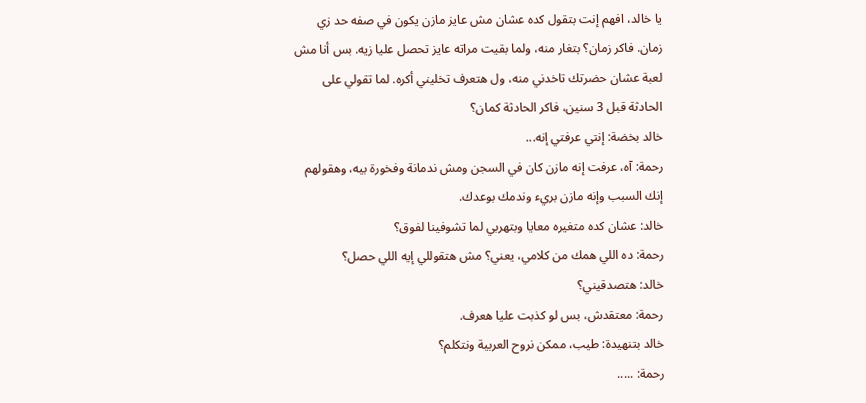يا خالد، افهم إنت بتقول كده عشان مش عايز مازن يكون في صفه حد زي زمان. فاكر زمان؟ بتغار منه، ولما بقيت مراته عايز تحصل عليا زيه. بس أنا مش لعبة عشان حضرتك تاخدني منه، ول هتعرف تخليني أكره. لما تقولي على الحادثة قبل 3 سنين، فاكر الحادثة كمان؟
خالد بخضة: إنتي عرفتي إنه...
رحمة: آه، عرفت إنه مازن كان في السجن ومش ندمانة وفخورة بيه، وهقولهم إنك السبب وإنه مازن بريء وندمك بوعدك.
خالد: عشان كده متغيره معايا وبتهربي لما تشوفينا لفوق؟
رحمة: ده اللي همك من كلامي، يعني؟ مش هتقوللي إيه اللي حصل؟
خالد: هتصدقيني؟
رحمة: معتقدش، بس لو كذبت عليا هعرف.
خالد بتنهيدة: طيب، ممكن نروح العربية ونتكلم؟
رحمة: .....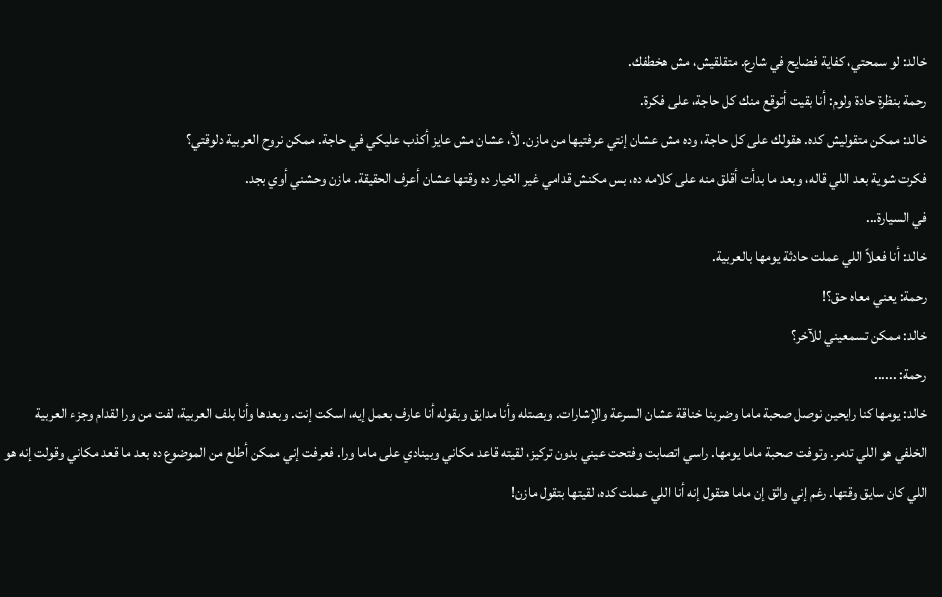خالد: لو سمحتي، كفاية فضايح في شارع. متقلقيش، مش هخطفك.
رحمة بنظرة حادة ولوم: أنا بقيت أتوقع منك كل حاجة، على فكرة.
خالد: ممكن متقوليش كده. هقولك على كل حاجة، وده مش عشان إنتي عرفتيها من مازن. لأ، عشان مش عايز أكذب عليكي في حاجة. ممكن نروح العربية دلوقتي؟
فكرت شوية بعد اللي قاله، وبعد ما بدأت أقلق منه على كلامه ده، بس مكنش قدامي غير الخيار ده وقتها عشان أعرف الحقيقة. مازن وحشني أوي بجد.
في السيارة...
خالد: أنا فعلاً اللي عملت حادثة يومها بالعربية.
رحمة: يعني معاه حق؟!
خالد: ممكن تسمعيني للآخر؟
رحمة: ......
خالد: يومها كنا رايحين نوصل صحبة ماما وضربنا خناقة عشان السرعة والإشارات. وبصتله وأنا مدايق وبقوله أنا عارف بعمل إيه، اسكت إنت. وبعدها وأنا بلف العربية، لفت من ورا لقدام وجزء العربية الخلفي هو اللي تدمر. وتوفت صحبة ماما يومها. راسي اتصابت وفتحت عيني بدون تركيز، لقيته قاعد مكاني وبينادي على ماما ورا. فعرفت إني ممكن أطلع من الموضوع ده بعد ما قعد مكاني وقولت إنه هو اللي كان سايق وقتها. رغم إني واثق إن ماما هتقول إنه أنا اللي عملت كده، لقيتها بتقول مازن!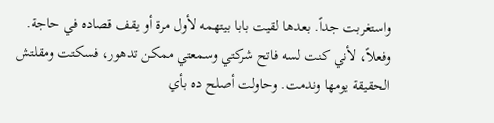واستغربت جداً. بعدها لقيت بابا بيتهمه لأول مرة أو يقف قصاده في حاجة. وفعلاً، لأني كنت لسه فاتح شركتي وسمعتي ممكن تدهور، فسكتت ومقلتش الحقيقة يومها وندمت. وحاولت أصلح ده بأي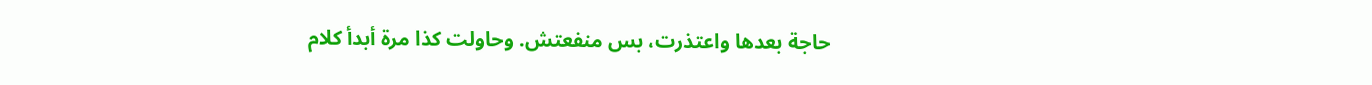حاجة بعدها واعتذرت، بس منفعتش. وحاولت كذا مرة أبدأ كلام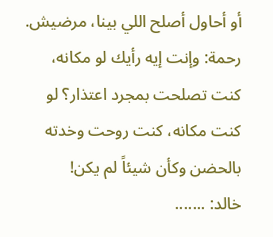أو أحاول أصلح اللي بينا، مرضيش.
رحمة: وإنت إيه رأيك لو مكانه، كنت تصلحت بمجرد اعتذار؟ لو كنت مكانه، كنت روحت وخدته بالحضن وكأن شيئاً لم يكن!
خالد: .......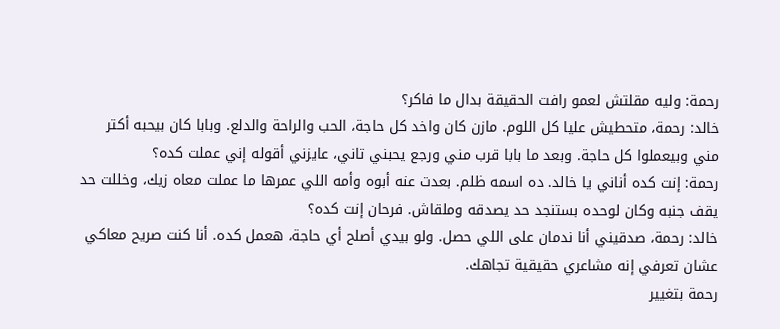رحمة: وليه مقلتش لعمو رافت الحقيقة بدال ما فاكر؟
خالد: رحمة، متحطيش عليا كل اللوم. مازن كان واخد كل حاجة، الحب والراحة والدلع. وبابا كان بيحبه أكتر مني وبيعملوا كل حاجة. وبعد ما بابا قرب مني ورجع يحبني تاني، عايزني أقوله إني عملت كده؟
رحمة: إنت كده أناني يا خالد. ده اسمه ظلم. بعدت عنه أبوه وأمه اللي عمرها ما عملت معاه زيك، وخللت حد يقف جنبه وكان لوحده بستنجد حد يصدقه وملقاش. فرحان إنت كده؟
خالد: رحمة، صدقيني أنا ندمان على اللي حصل. ولو بيدي أصلح أي حاجة، هعمل كده. أنا كنت صريح معاكي عشان تعرفي إنه مشاعري حقيقية تجاهك.
رحمة بتغيير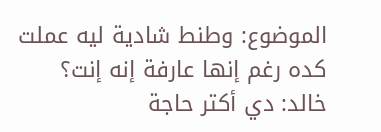الموضوع: وطنط شادية ليه عملت كده رغم إنها عارفة إنه إنت؟
خالد: دي أكتر حاجة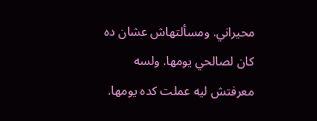محيراني. ومسألتهاش عشان ده كان لصالحي يومها. ولسه معرفتش ليه عملت كده يومها.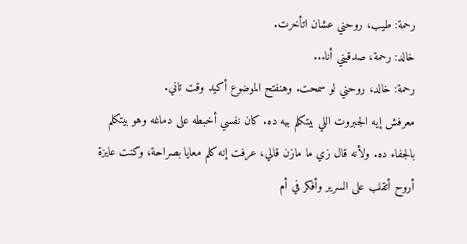رحمة: طيب، روحني عشان اتأخرت.
خالد: رحمة، صدقيني أنا...
رحمة: خالد، روحني لو سمحت. وهنفتح الموضوع أكيد وقت تاني.
معرفش إيه الجبروت اللي بيتكلم بيه ده. كان نفسي أخبطه على دماغه وهو بيتكلم بالجفاء ده. ولأنه قال زي ما مازن قالي، عرفت إنه كلم معايا بصراحة، وكنت عايزة أروح أتقلب على السرير وأفكر في أم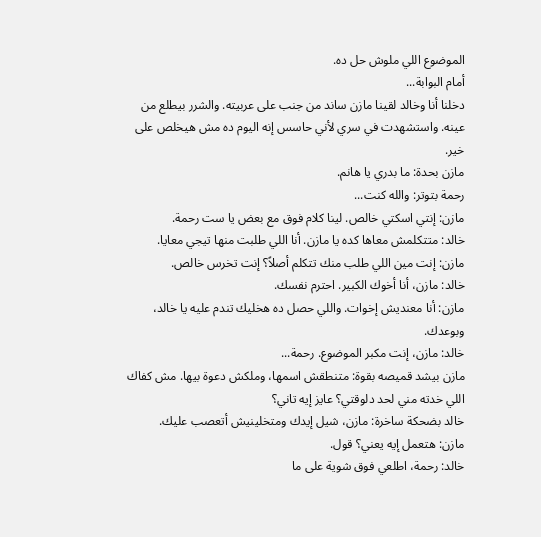الموضوع اللي ملوش حل ده.
أمام البوابة...
دخلنا أنا وخالد لقينا مازن ساند من جنب على عربيته. والشرر بيطلع من عينه. واستشهدت في سري لأني حاسس إنه اليوم ده مش هيخلص على خير.
مازن بحدة: ما بدري يا هانم.
رحمة بتوتر: والله كنت...
مازن: إنتي اسكتي خالص. لينا كلام فوق مع بعض يا ست رحمة.
خالد: متتكلمش معاها كده يا مازن. أنا اللي طلبت منها تيجي معايا.
مازن: إنت مين اللي طلب منك تتكلم أصلاً؟ إنت تخرس خالص.
خالد: مازن، أنا أخوك الكبير. احترم نفسك.
مازن: أنا معنديش إخوات. واللي حصل ده هخليك تندم عليه يا خالد، وبوعدك.
خالد: مازن، إنت مكبر الموضوع. رحمة...
مازن بيشد قميصه بقوة: متنطقش اسمها، وملكش دعوة بيها. مش كفاك اللي خدته مني لحد دلوقتي؟ عايز إيه تاني؟
خالد بضحكة ساخرة: مازن، شيل إيدك ومتخلينيش أتعصب عليك.
مازن: هتعمل إيه يعني؟ قول.
خالد: رحمة، اطلعي فوق شوية على ما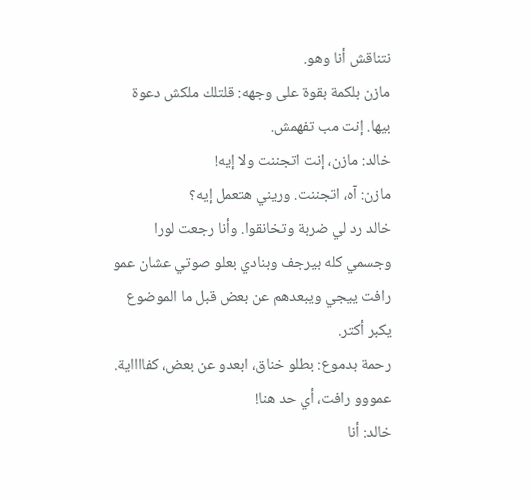نتناقش أنا وهو.
مازن بلكمة بقوة على وجهه: قلتلك ملكش دعوة بيها. إنت مب تفهمش.
خالد: مازن، إنت اتجننت ولا إيه!
مازن: آه، اتجننت. وريني هتعمل إيه؟
خالد رد لي ضربة وتخانقوا. وأنا رجعت لورا وجسمي كله بيرجف وبنادي بعلو صوتي عشان عمو رافت ييجي ويبعدهم عن بعض قبل ما الموضوع يكبر أكتر.
رحمة بدموع: بطلو خناق، ابعدو عن بعض، كفااااية. عمووو رافت، أي حد هنا!
خالد: أنا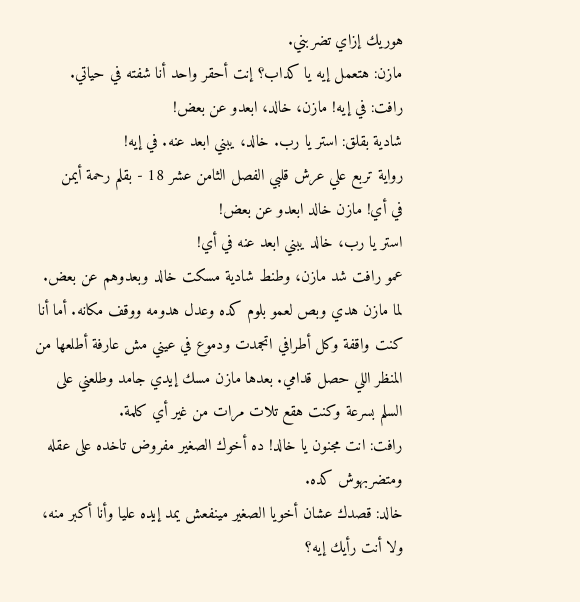هوريك إزاي تضربني.
مازن: هتعمل إيه يا كداب؟ إنت أحقر واحد أنا شفته في حياتي.
رافت: في إيه! مازن، خالد، ابعدو عن بعض!
شادية بقلق: استر يا رب. خالد، يبني ابعد عنه. في إيه!
رواية تربع علي عرش قلبي الفصل الثامن عشر 18 - بقلم رحمة أيمن
في أي! مازن خالد ابعدو عن بعض!
استر يا رب، خالد يبني ابعد عنه في أي!
عمو رافت شد مازن، وطنط شادية مسكت خالد وبعدوهم عن بعض. لما مازن هدي وبص لعمو بلوم كده وعدل هدومه ووقف مكانه. أما أنا كنت واقفة وكل أطرافي اتجمدت ودموع في عيني مش عارفة أطلعها من المنظر اللي حصل قدامي. بعدها مازن مسك إيدي جامد وطلعني على السلم بسرعة وكنت هقع تلات مرات من غير أي كلمة.
رافت: انت مجنون يا خالد! ده أخوك الصغير مفروض تاخده على عقله ومتضربهوش كده.
خالد: قصدك عشان أخويا الصغير مينفعش يمد إيده عليا وأنا أكبر منه، ولا أنت رأيك إيه؟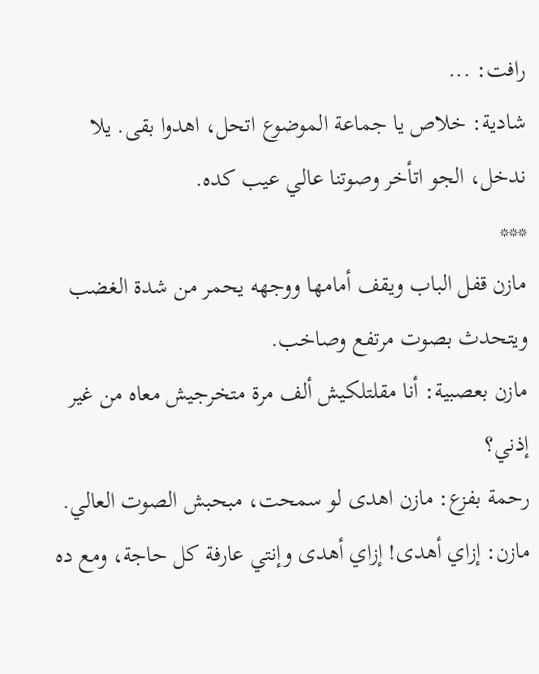رافت: ...
شادية: خلاص يا جماعة الموضوع اتحل، اهدوا بقى. يلا ندخل، الجو اتأخر وصوتنا عالي عيب كده.
***
مازن قفل الباب ويقف أمامها ووجهه يحمر من شدة الغضب ويتحدث بصوت مرتفع وصاخب.
مازن بعصبية: أنا مقلتلكيش ألف مرة متخرجيش معاه من غير إذني؟
رحمة بفزع: مازن اهدى لو سمحت، مبحبش الصوت العالي.
مازن: إزاي أهدى! إزاي أهدى وإنتي عارفة كل حاجة، ومع ده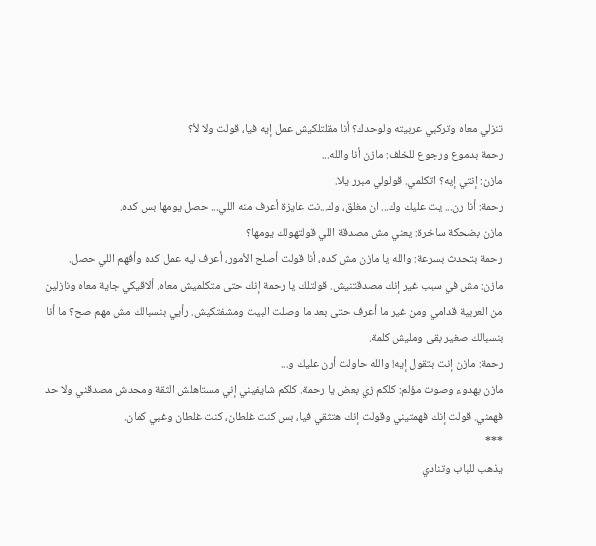تنزلي معاه وتركبي عربيته ولوحدك؟ أنا مقلتلكيش عمل إيه فيا، قولت ولا لأ؟
رحمة بدموع ورجوع للخلف: مازن أنا والله...
مازن: إنتي إيه؟ اتكلمي. قولولي مبرر يلا.
رحمة: أنا رن... يت عليك وك... ان مغلق، وك...نت عايزة أعرف منه اللي... حصل يومها بس كده.
مازن بضحكة ساخرة: يعني مش مصدقة اللي قولتهولك يومها؟
رحمة بتحدث بسرعة: والله يا مازن مش كده، أنا قولت أصلح الأمور، أعرف ليه عمل كده وأفهم اللي حصل.
مازن: مش في سبب غير إنك مصدقتنيش. قولتلك يا رحمة إنك حتى متكلميش معاه. ألاقيكي جاية معاه ونازلين من العربية قدامي ومن غير ما أعرف حتى بعد ما وصلت البيت ومشفتكيش. رأيي بنسبالك مش مهم صح؟ ما أنا بنسبالك صغير بقى ومليش كلمة.
رحمة: مازن إنت بتقول إيه! والله حاولت أرن عليك و...
مازن بهدوء وصوت مؤلم: كلكم زي بعض يا رحمة. كلكم شايفيني إني مستاهلش الثقة ومحدش مصدقني ولا حد فهمني. قولت إنك فهمتيني وقولت إنك هتثقي فيا، بس كنت غلطان، كنت غلطان وغبي كمان.
***
يذهب للباب وتنادي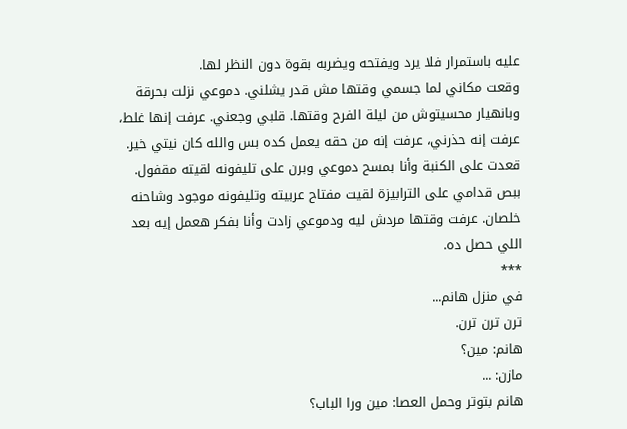عليه باستمرار فلا يرد ويفتحه ويضربه بقوة دون النظر لها.
وقعت مكاني لما جسمي وقتها مش قدر يشلني. دموعي نزلت بحرقة وبانهيار محسيتوش من ليلة الفرح وقتها. قلبي وجعني. عرفت إنها غلط، عرفت إنه حذرني، عرفت إنه من حقه يعمل كده بس والله كان نيتي خير. قعدت على الكنبة وأنا بمسح دموعي وبرن على تليفونه لقيته مقفول. ببص قدامي على الترابيزة لقيت مفتاح عربيته وتليفونه موجود وشاحنه خلصان. عرفت وقتها مردش ليه ودموعي زادت وأنا بفكر هعمل إيه بعد اللي حصل ده.
***
في منزل هانم...
ترن ترن ترن.
هانم: مين؟
مازن: ...
هانم بتوتر وحمل العصا: مين ورا الباب؟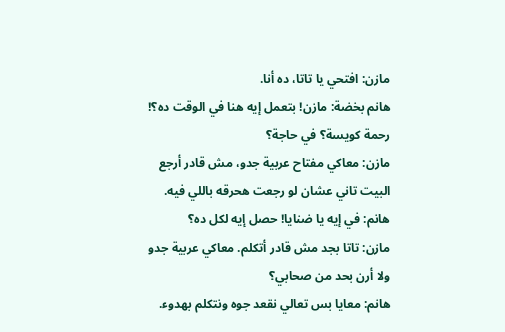مازن: افتحي يا تاتا، ده أنا.
هانم بخضة: مازن! بتعمل إيه هنا في الوقت ده؟! رحمة كويسة؟ في حاجة؟
مازن: معاكي مفتاح عربية جدو، مش قادر أرجع البيت تاني عشان لو رجعت هحرقه باللي فيه.
هانم: في إيه يا ضنايا! حصل إيه لكل ده؟
مازن: تاتا بجد مش قادر أتكلم. معاكي عربية جدو ولا أرن بحد من صحابي؟
هانم: معايا بس تعالي نقعد جوه ونتكلم بهدوء.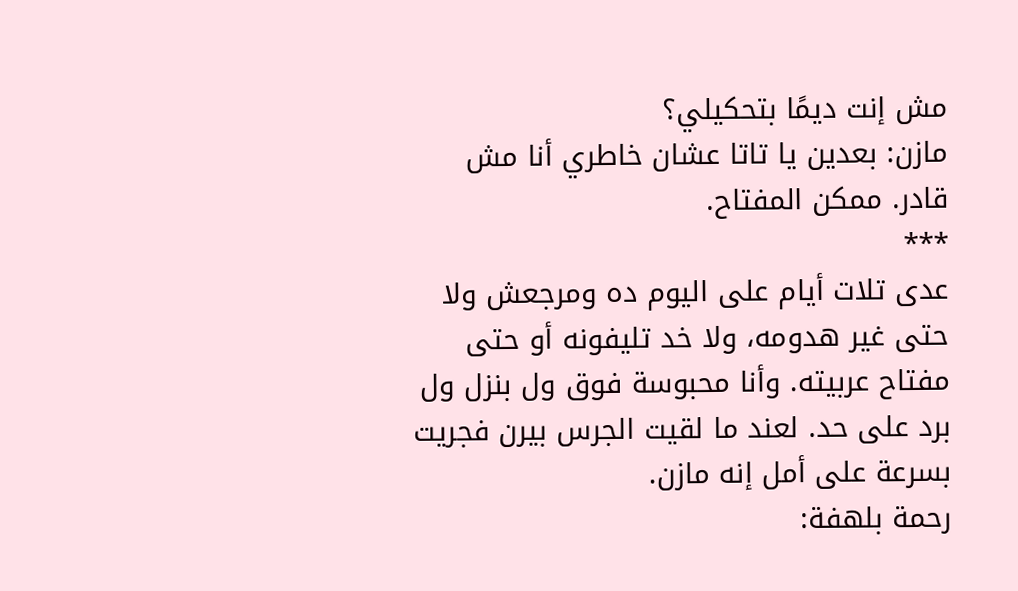مش إنت ديمًا بتحكيلي؟
مازن: بعدين يا تاتا عشان خاطري أنا مش قادر. ممكن المفتاح.
***
عدى تلات أيام على اليوم ده ومرجعش ولا حتى غير هدومه، ولا خد تليفونه أو حتى مفتاح عربيته. وأنا محبوسة فوق ول بنزل ول برد على حد. لعند ما لقيت الجرس بيرن فجريت بسرعة على أمل إنه مازن.
رحمة بلهفة: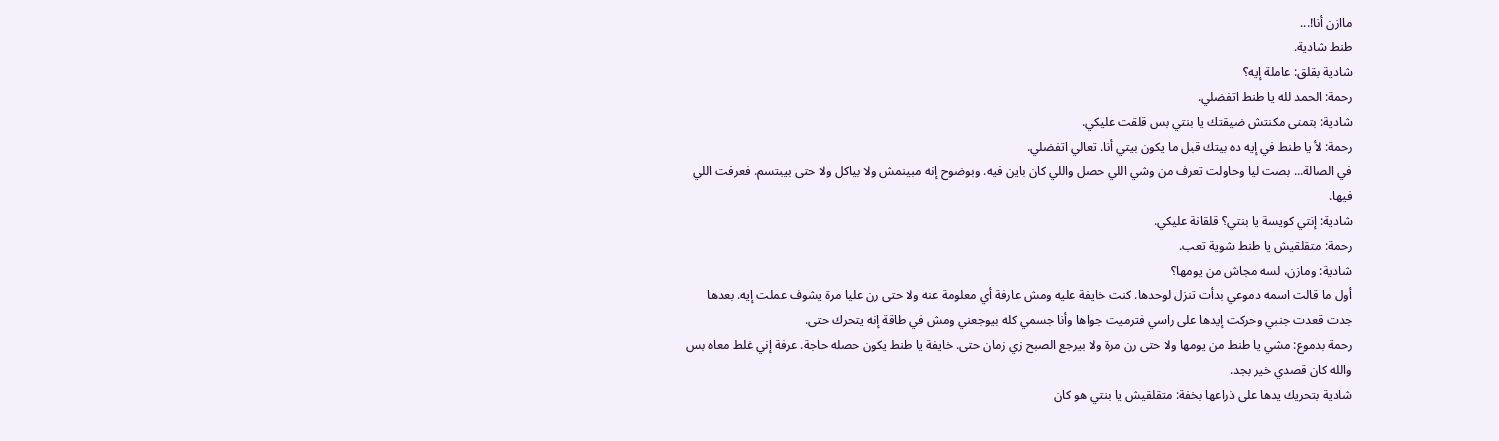ماازن أنا!...
طنط شادية.
شادية بقلق: عاملة إيه؟
رحمة: الحمد لله يا طنط اتفضلي.
شادية: بتمنى مكنتش ضيقتك يا بنتي بس قلقت عليكي.
رحمة: لأ يا طنط في إيه ده بيتك قبل ما يكون بيتي أنا. تعالي اتفضلي.
في الصالة... بصت ليا وحاولت تعرف من وشي اللي حصل واللي كان باين فيه. وبوضوح إنه مبينمش ولا بياكل ولا حتى بيبتسم. فعرفت اللي فيها.
شادية: إنتي كويسة يا بنتي؟ قلقانة عليكي.
رحمة: متقلقيش يا طنط شوية تعب.
شادية: ومازن، لسه مجاش من يومها؟
أول ما قالت اسمه دموعي بدأت تنزل لوحدها. كنت خايفة عليه ومش عارفة أي معلومة عنه ولا حتى رن عليا مرة يشوف عملت إيه. بعدها جدت قعدت جنبي وحركت إيدها على راسي فترميت جواها وأنا جسمي كله بيوجعني ومش في طاقة إنه يتحرك حتى.
رحمة بدموع: مشي يا طنط من يومها ولا حتى رن مرة ولا بيرجع الصبح زي زمان حتى. خايفة يا طنط يكون حصله حاجة. عرفة إني غلط معاه بس والله كان قصدي خير بجد.
شادية بتحريك يدها على ذراعها بخفة: متقلقيش يا بنتي هو كان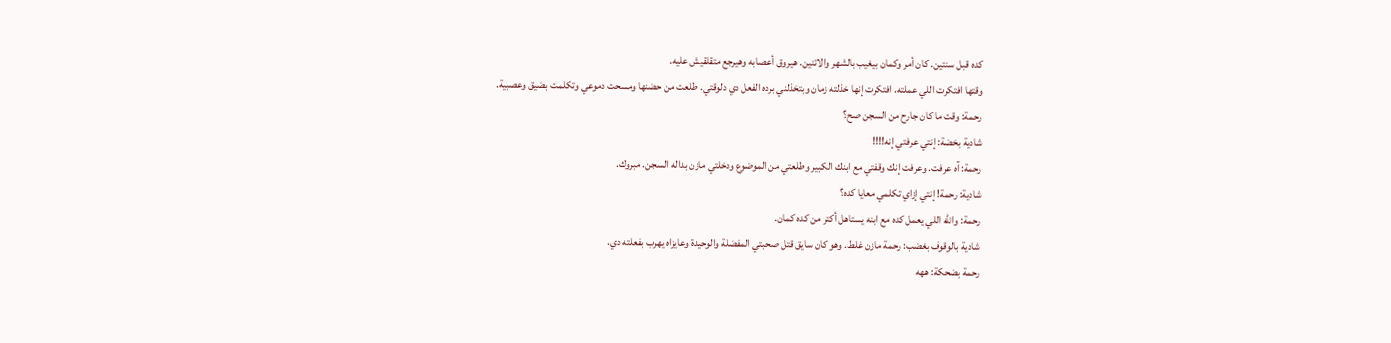كده قبل سنتين. كان أمر وكمان بيغيب بالشهر والاتنين. هيروق أعصابه وهيرجع متقلقيش عليه.
وقتها افتكرت اللي عملته. افتكرت إنها خذلته زمان وبتخذلني برده الفعل دي دلوقتي. طلعت من حضنها ومسحت دموعي وتكلمت بضيق وعصبية.
رحمة: وقت ما كان جارح من السجن صح؟
شادية بخضة: إنتي عرفتي إنه!!!!
رحمة: آه عرفت. وعرفت إنك وقفتي مع ابنك الكبير وطلعتي من الموضوع ودخلتي مازن بداله السجن. مبروك.
شادية: رحمة! إنتي إزاي تكلمي معايا كده؟
رحمة: والله اللي يعمل كده مع ابنه يستاهل أكتر من كده كمان.
شادية بالوقوف بغضب: رحمة مازن غلط. وهو كان سايق قتل صحبتي المفضلة والوحيدة وعايزاه يهرب بفعلته دي.
رحمة بضحكة: ههه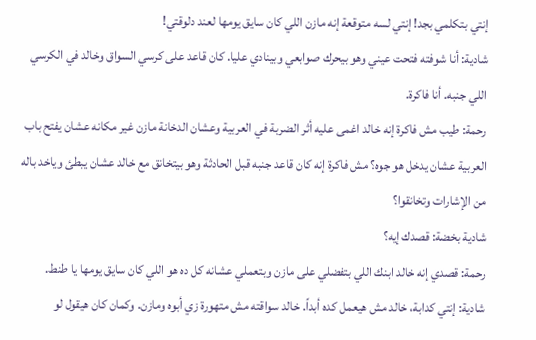إنتي بتكلمي بجد! إنتي لسه متوقعة إنه مازن اللي كان سايق يومها لعند دلوقتي!
شادية: أنا شوفته فتحت عيني وهو بيحرك صوابعي وبينادي عليا. كان قاعد على كرسي السواق وخالد في الكرسي اللي جنبه. أنا فاكرة.
رحمة: طيب مش فاكرة إنه خالد اغمى عليه أثر الضربة في العربية وعشان الدخانة مازن غير مكانه عشان يفتح باب العربية عشان يدخل هو جوه؟ مش فاكرة إنه كان قاعد جنبه قبل الحادثة وهو بيتخانق مع خالد عشان يبطئ وياخد باله من الإشارات وتخانقوا؟
شادية بخضة: قصدك إيه؟
رحمة: قصدي إنه خالد ابنك اللي بتفضلي على مازن وبتعملي عشانه كل ده هو اللي كان سايق يومها يا طنط.
شادية: إنتي كدابة، خالد مش هيعمل كده أبداً. خالد سواقته مش متهورة زي أبوه ومازن. وكمان كان هيقول لو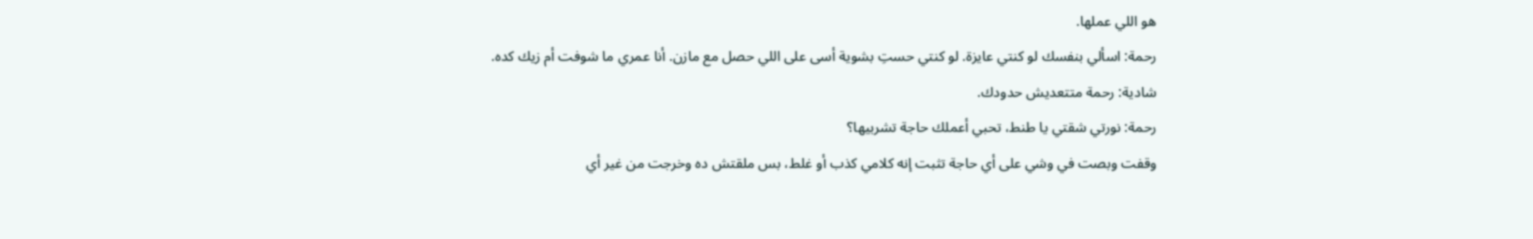هو اللي عملها.
رحمة: اسألي بنفسك لو كنتي عايزة. لو كنتي حستِ بشوية أسى على اللي حصل مع مازن. أنا عمري ما شوفت أم زيك كده.
شادية: رحمة متتعديش حدودك.
رحمة: نورتي شقتي يا طنط، تحبي أعملك حاجة تشربيها؟
وقفت وبصت في وشي على أي حاجة تثبت إنه كلامي كذب أو غلط، بس ملقتش ده وخرجت من غير أي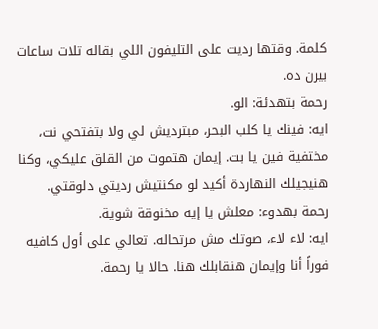كلمة. وقتها رديت على التليفون اللي بقاله تلات ساعات بيرن ده.
رحمة بتهدئة: الو.
ايه: فينك يا كلب البحر، مبترديش لي ولا بتفتحي نت، مختفية فين يا بت. إيمان هتموت من القلق عليكي، وكنا هنيجيلك النهاردة أكيد لو مكنتيش رديتي دلوقتي.
رحمة بهدوء: معلش يا إيه مخنوقة شوية.
ايه: لاء لاء، صوتك مش مرتحاله. تعالي على أول كافيه فوراً أنا وإيمان هنقابلك هنا. حالا يا رحمة.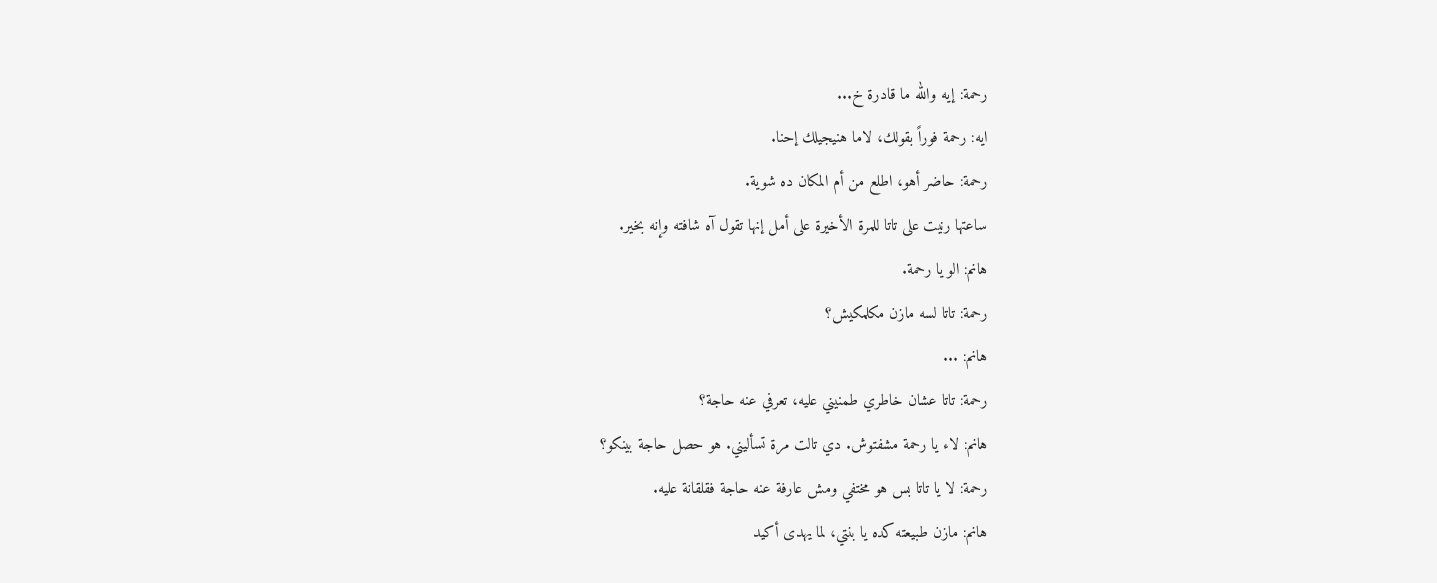رحمة: إيه والله ما قادرة خ...
ايه: رحمة فوراً بقولك، لاما هنيجيلك إحنا.
رحمة: حاضر أهو، اطلع من أم المكان ده شوية.
ساعتها رنيت على تاتا للمرة الأخيرة على أمل إنها تقول آه شافته وإنه بخير.
هانم: الو يا رحمة.
رحمة: تاتا لسه مازن مكلمكيش؟
هانم: ...
رحمة: تاتا عشان خاطري طمنيني عليه، تعرفي عنه حاجة؟
هانم: لاء يا رحمة مشفتوش. دي تالت مرة تسأليني. هو حصل حاجة بينكو؟
رحمة: لا يا تاتا بس هو مختفي ومش عارفة عنه حاجة فقلقانة عليه.
هانم: مازن طبيعته كده يا بنتي، لما يهدى أكيد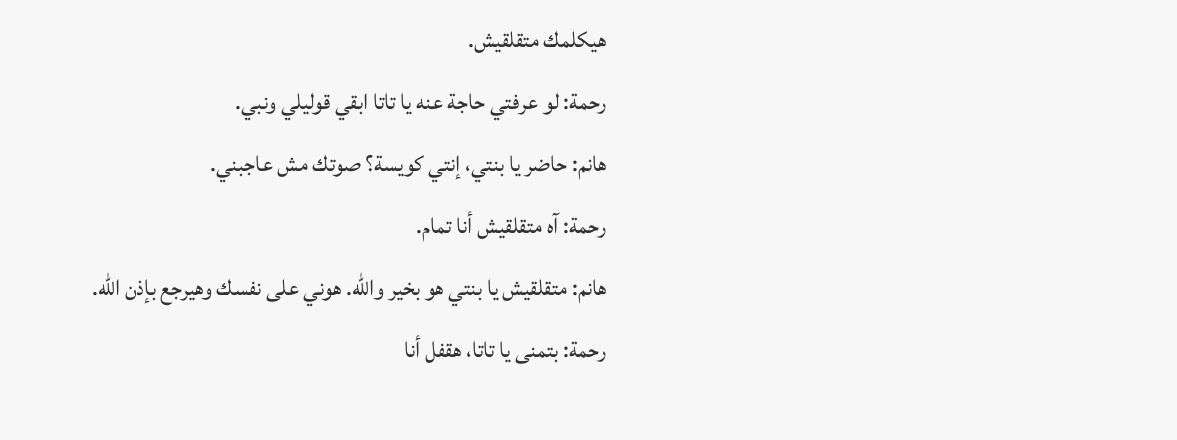هيكلمك متقلقيش.
رحمة: لو عرفتي حاجة عنه يا تاتا ابقي قوليلي ونبي.
هانم: حاضر يا بنتي، إنتي كويسة؟ صوتك مش عاجبني.
رحمة: آه متقلقيش أنا تمام.
هانم: متقلقيش يا بنتي هو بخير والله. هوني على نفسك وهيرجع بإذن الله.
رحمة: بتمنى يا تاتا، هقفل أنا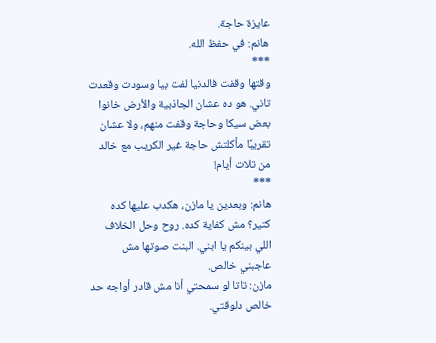عايزة حاجة.
هانم: في حفظ الله.
***
وقتها وقفت فالدنيا لفت بيا وسودت وقعدت تاني. هو ده عشان الجاذبية والأرض خانوا بعض سيكا وحاجة وقفت منهم، ولا عشان تقريبًا مأكلتش حاجة غير الكريب مع خالد من تلات أيام!
***
هانم: وبعدين يا مازن، هكدب عليها كده كتير؟ مش كفاية كده. روح وحل الخلاف اللي بينكم يا ابني. البنت صوتها مش عاجبني خالص.
مازن: تاتا لو سمحتي أنا مش قادر أواجه حد خالص دلوقتي.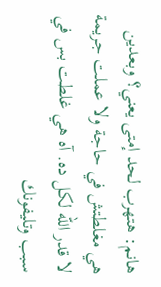هانم: هتهرب لحد إمتى يعني؟ وبعدين هي مغلطتش في حاجة ولا عملت جريمة لا قدر الله لكل ده. آه هي غلطت بس في سبب وتليفونك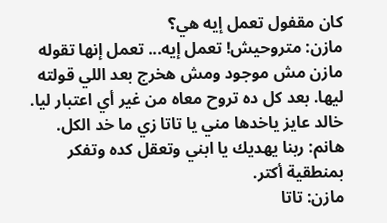كان مقفول تعمل إيه هي؟
مازن: متروحيش! تعمل إيه... تعمل إنها تقوله مازن مش موجود ومش هخرج بعد اللي قولته ليها. بعد كل ده تروح معاه من غير أي اعتبار ليا. خالد عايز ياخدها مني يا تاتا زي ما خد الكل.
هانم: ربنا يهديك يا ابني وتعقل كده وتفكر بمنطقية أكتر.
مازن: تاتا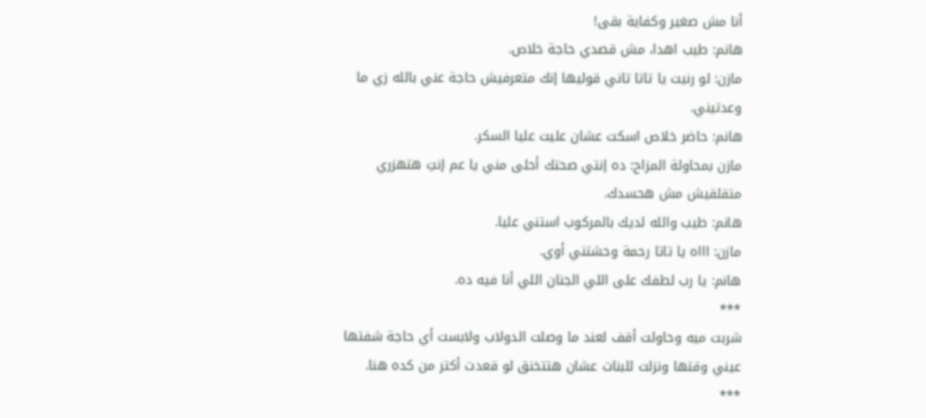أنا مش صغير وكفاية بقى!
هانم: طيب اهدا، مش قصدي حاجة خلاص.
مازن: لو رنيت يا تاتا تاني قوليها إنك متعرفيش حاجة عني بالله زي ما وعدتيني.
هانم: حاضر خلاص اسكت عشان عليت عليا السكر.
مازن بمحاولة المزاح: ده إنتي صحتك أحلى مني يا عم إنتِ هتهزري متقلقيش مش هحسدك.
هانم: طيب والله لديك بالمركوب استني عليا.
مازن: اااه يا تاتا رحمة وحشتني أوي.
هانم: يا رب لطفك على اللي الجنان اللي أنا فيه ده.
***
شربت ميه وحاولت أقف لعند ما وصلت الدولاب ولابست أي حاجة شفتها عيني وقتها ونزلت للبنات عشان هتتخنق لو قعدت أكتر من كده هنا.
***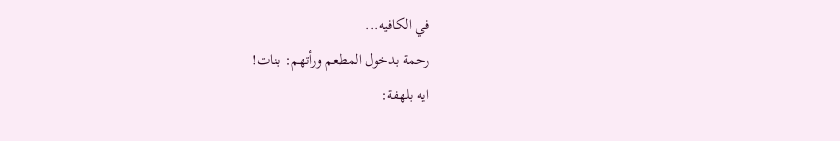في الكافيه...
رحمة بدخول المطعم ورأتهم: بنات!
ايه بلهفة: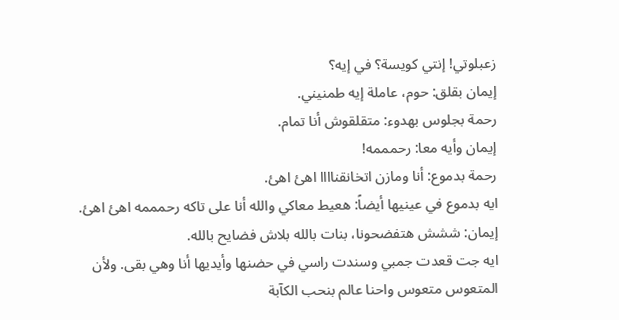زعبلوتي! إنتي كويسة؟ في إيه؟
إيمان بقلق: حوم، عاملة إيه طمنيني.
رحمة بجلوس بهدوء: متقلقوش أنا تمام.
إيمان وأيه معا: رحمممه!
رحمة بدموع: أنا ومازن اتخانقناااا اهئ اهئ.
ايه بدموع في عينيها أيضاً: هعيط معاكي والله أنا على تاكه رحمممه اهئ اهئ.
إيمان: ششش هتفضحونا، بنات بالله بلاش فضايح بالله.
ايه جت قعدت جمبي وسندت راسي في حضنها وأيديها أنا وهي بقى. ولأن المتعوس متعوس واحنا عالم بنحب الكآبة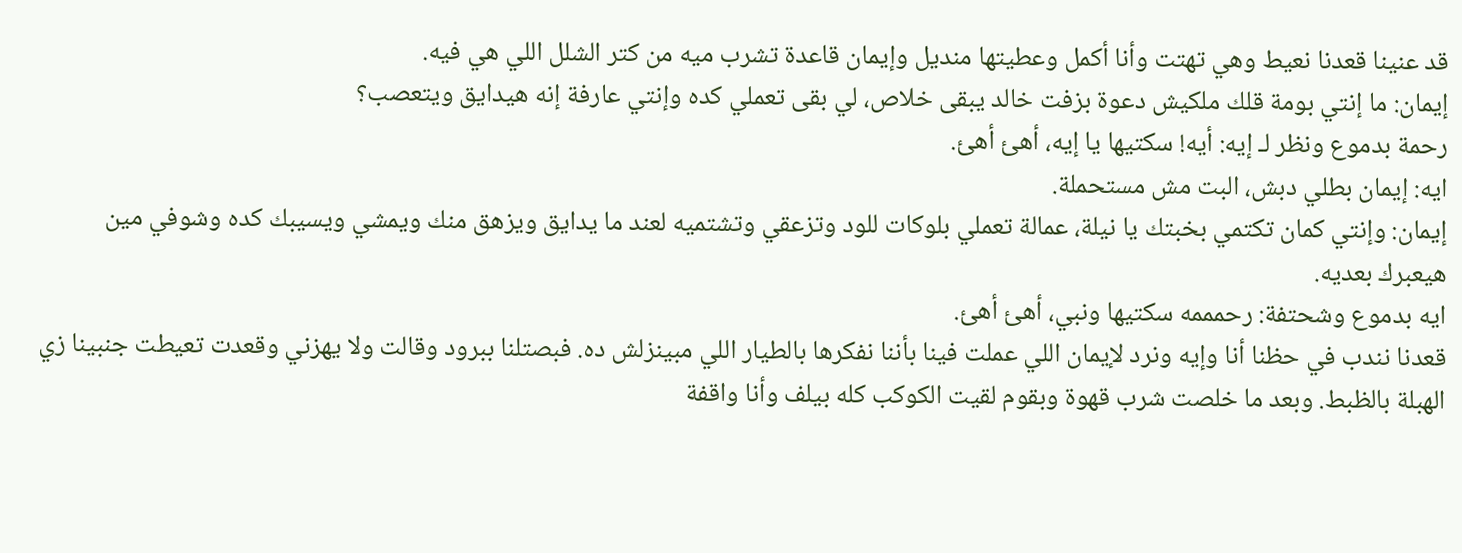قد عنينا قعدنا نعيط وهي تهتت وأنا أكمل وعطيتها منديل وإيمان قاعدة تشرب ميه من كتر الشلل اللي هي فيه.
إيمان: ما إنتي بومة قلك ملكيش دعوة بزفت خالد يبقى خلاص، لي بقى تعملي كده وإنتي عارفة إنه هيدايق ويتعصب؟
رحمة بدموع ونظر لـ إيه: أيه! سكتيها يا إيه، أهئ أهئ.
ايه: إيمان بطلي دبش، البت مش مستحملة.
إيمان: وإنتي كمان تكتمي بخبتك يا نيلة، عمالة تعملي بلوكات للود وتزعقي وتشتميه لعند ما يدايق ويزهق منك ويمشي ويسيبك كده وشوفي مين هيعبرك بعديه.
ايه بدموع وشحتفة: رحمممه سكتيها ونبي، أهئ أهئ.
قعدنا نندب في حظنا أنا وإيه ونرد لإيمان اللي عملت فينا بأننا نفكرها بالطيار اللي مبينزلش ده. فبصتلنا ببرود وقالت ولا يهزني وقعدت تعيطت جنبينا زي الهبلة بالظبط. وبعد ما خلصت شرب قهوة وبقوم لقيت الكوكب كله بيلف وأنا واقفة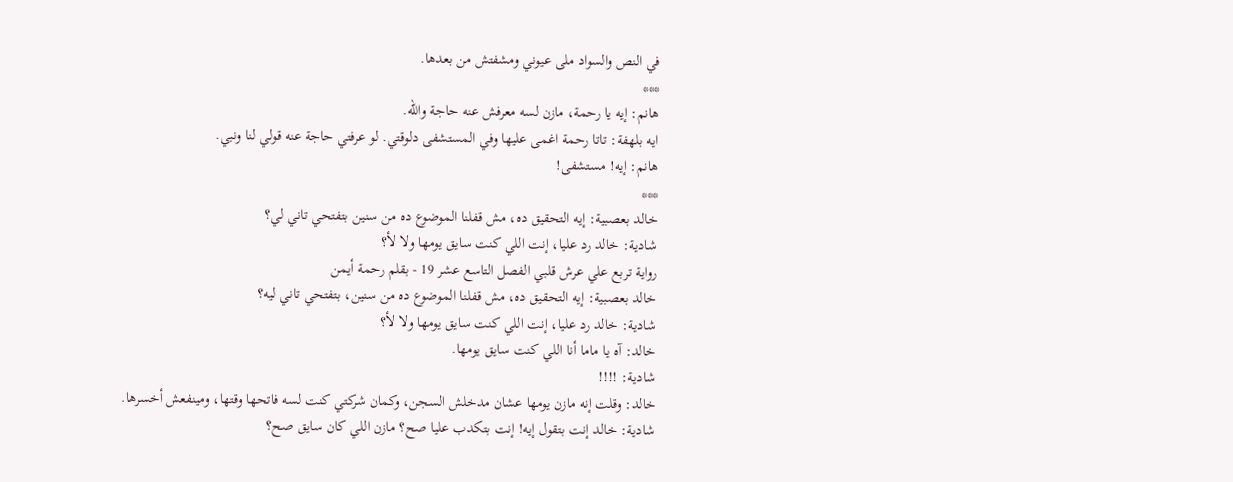في النص والسواد ملى عيوني ومشفتش من بعدها.
***
هانم: إيه يا رحمة، مازن لسه معرفش عنه حاجة والله.
ايه بلهفة: تاتا رحمة اغمى عليها وفي المستشفى دلوقتي. لو عرفتي حاجة عنه قولي لنا ونبي.
هانم: إيه! مستشفى!
***
خالد بعصبية: إيه التحقيق ده، مش قفلنا الموضوع ده من سنين بتفتحي تاني لي؟
شادية: خالد رد عليا، إنت اللي كنت سايق يومها ولا لأ؟
رواية تربع علي عرش قلبي الفصل التاسع عشر 19 - بقلم رحمة أيمن
خالد بعصبية: إيه التحقيق ده، مش قفلنا الموضوع ده من سنين، بتفتحي تاني ليه؟
شادية: خالد رد عليا، إنت اللي كنت سايق يومها ولا لأ؟
خالد: آه يا ماما أنا اللي كنت سايق يومها.
شادية: !!!!
خالد: وقلت إنه مازن يومها عشان مدخلش السجن، وكمان شركتي كنت لسه فاتحها وقتها، ومينفعش أخسرها.
شادية: خالد إنت بتقول إيه! إنت بتكدب عليا صح؟ مازن اللي كان سايق صح؟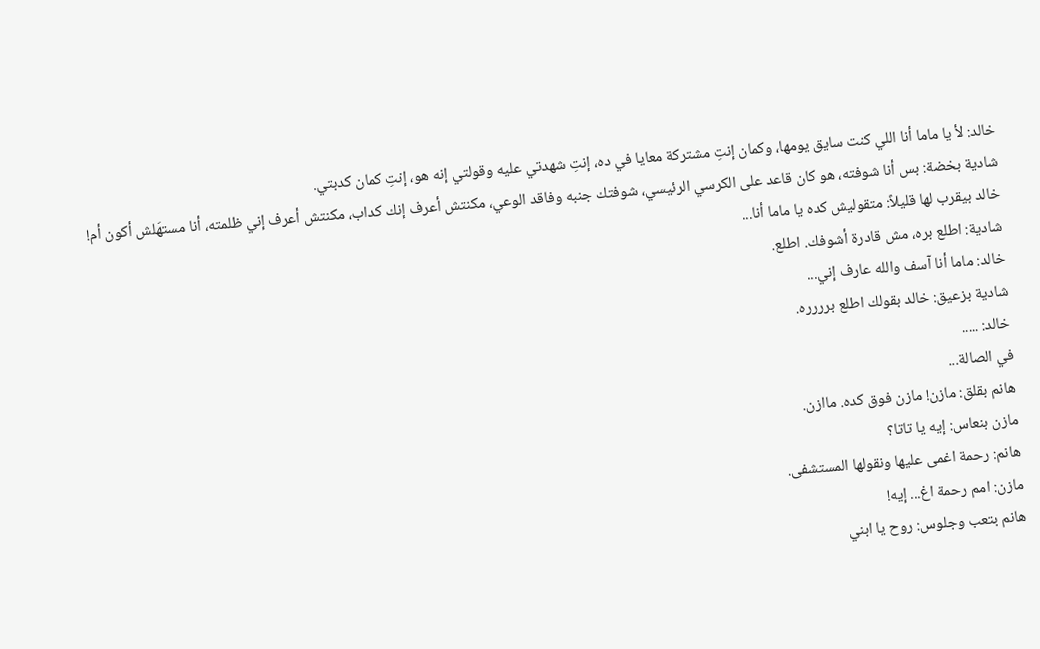خالد: لأ يا ماما أنا اللي كنت سايق يومها، وكمان إنتِ مشتركة معايا في ده، إنتِ شهدتي عليه وقولتي إنه هو، إنتِ كمان كدبتي.
شادية بخضة: بس أنا شوفته، هو كان قاعد على الكرسي الرئيسي، شوفتك جنبه وفاقد الوعي، مكنتش أعرف إنك كداب، مكنتش أعرف إني ظلمته، أنا مستهَلش أكون أم!
خالد بيقرب لها قليلاً: متقوليش كده يا ماما أنا...
شادية: اطلع بره، مش قادرة أشوفك. اطلع.
خالد: ماما أنا آسف والله عارف إني...
شادية بزعيق: خالد بقولك اطلع برررره.
خالد: .....
في الصالة...
هانم بقلق: مازن! مازن فوق كده. ماازن.
مازن بنعاس: إيه يا تاتا؟
هانم: رحمة اغمى عليها ونقولها المستشفى.
مازن: امم رحمة اغ... إيه!
هانم بتعب وجلوس: روح يا ابني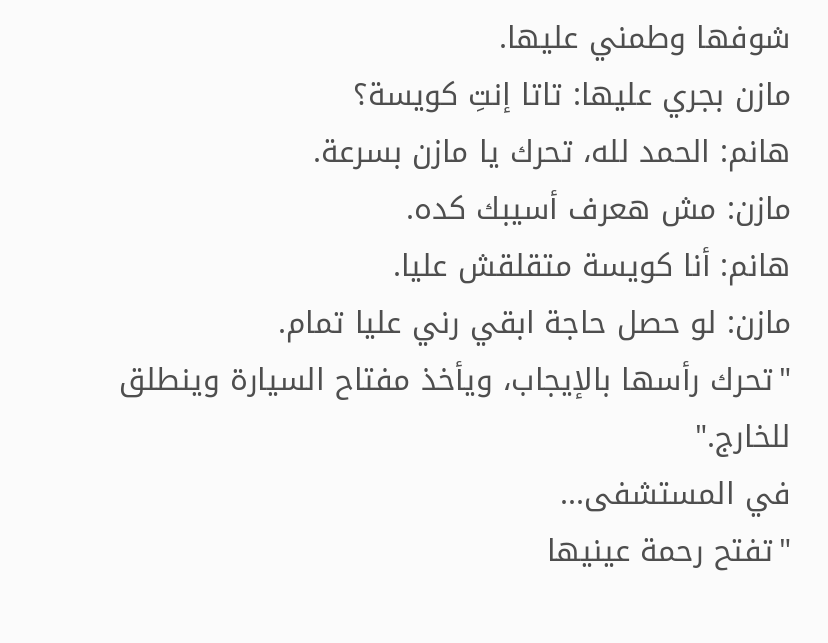شوفها وطمني عليها.
مازن بجري عليها: تاتا إنتِ كويسة؟
هانم: الحمد لله، تحرك يا مازن بسرعة.
مازن: مش هعرف أسيبك كده.
هانم: أنا كويسة متقلقش عليا.
مازن: لو حصل حاجة ابقي رني عليا تمام.
"تحرك رأسها بالإيجاب، ويأخذ مفتاح السيارة وينطلق للخارج."
في المستشفى...
"تفتح رحمة عينيها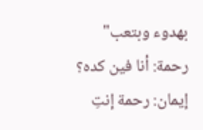بهدوء وبتعب"
رحمة: أنا فين كده؟
إيمان: رحمة إنتِ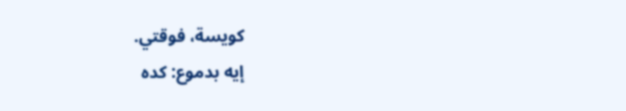كويسة، فوقتي.
إيه بدموع: كده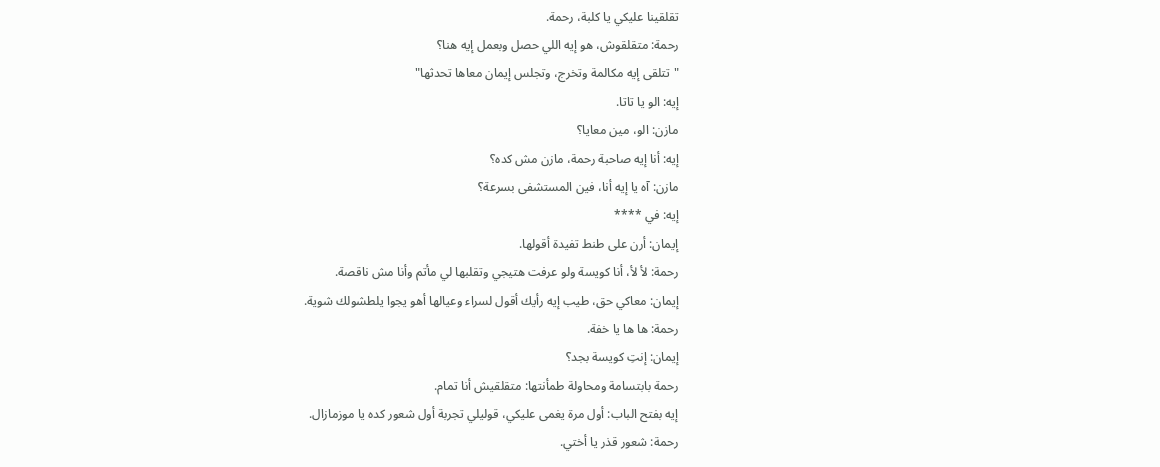تقلقينا عليكي يا كلبة، رحمة.
رحمة: متقلقوش، هو إيه اللي حصل وبعمل إيه هنا؟
"تتلقى إيه مكالمة وتخرج، وتجلس إيمان معاها تحدثها"
إيه: الو يا تاتا.
مازن: الو، مين معايا؟
إيه: أنا إيه صاحبة رحمة، مازن مش كده؟
مازن: آه يا إيه أنا، فين المستشفى بسرعة؟
إيه: في ****
إيمان: أرن على طنط تفيدة أقولها.
رحمة: لأ لأ، أنا كويسة ولو عرفت هتيجي وتقلبها لي مأتم وأنا مش ناقصة.
إيمان: معاكي حق، طيب إيه رأيك أقول لسراء وعيالها أهو يجوا يلطشولك شوية.
رحمة: ها ها يا خفة.
إيمان: إنتِ كويسة بجد؟
رحمة بابتسامة ومحاولة طمأنتها: متقلقيش أنا تمام.
إيه بفتح الباب: أول مرة يغمى عليكي، قوليلي تجربة أول شعور كده يا موزمازال.
رحمة: شعور قذر يا أختي.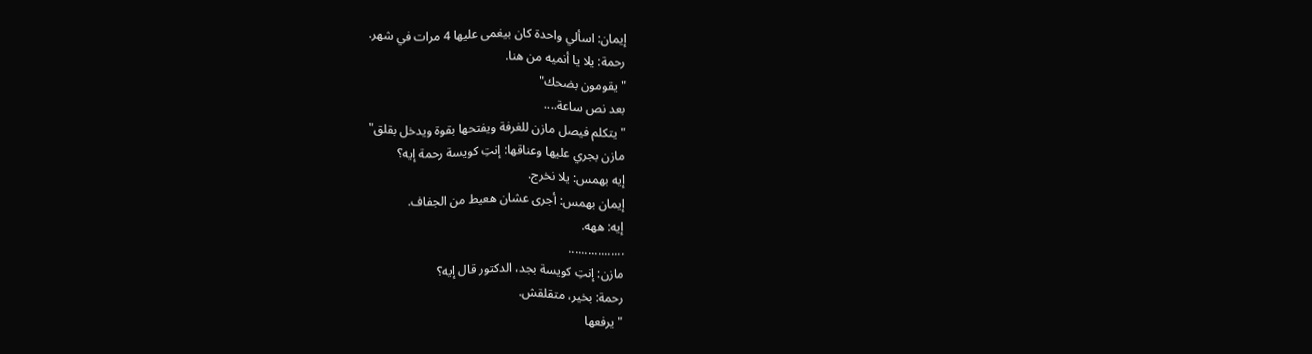إيمان: اسألي واحدة كان بيغمى عليها 4 مرات في شهر.
رحمة: يلا يا أنميه من هنا.
"يقومون بضحك"
بعد نص ساعة....
"يتكلم فيصل مازن للغرفة ويفتحها بقوة ويدخل بقلق"
مازن بجري عليها وعناقها: إنتِ كويسة رحمة إيه؟
إيه بهمس: يلا نخرج.
إيمان بهمس: أجرى عشان هعيط من الجفاف.
إيه: ههه.
.................
مازن: إنتِ كويسة بجد، الدكتور قال إيه؟
رحمة: بخير، متقلقش.
"يرفعها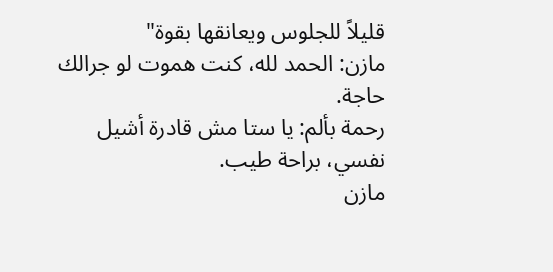قليلاً للجلوس ويعانقها بقوة"
مازن: الحمد لله، كنت هموت لو جرالك حاجة.
رحمة بألم: يا ستا مش قادرة أشيل نفسي، براحة طيب.
مازن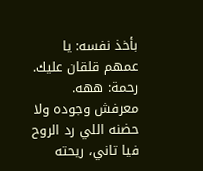بأخذ نفسه: يا عمهم قلقان عليك.
رحمة: ههه.
معرفش وجوده ولا حضنه اللي رد الروح فيا تاني، ريحته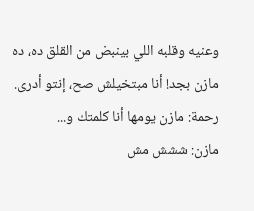وعنيه وقلبه اللي بينبض من القلق ده، ده مازن بجد! أنا مبتخيلش صح، إنتو أدرى.
رحمة: مازن يومها أنا كلمتك و...
مازن: ششش مش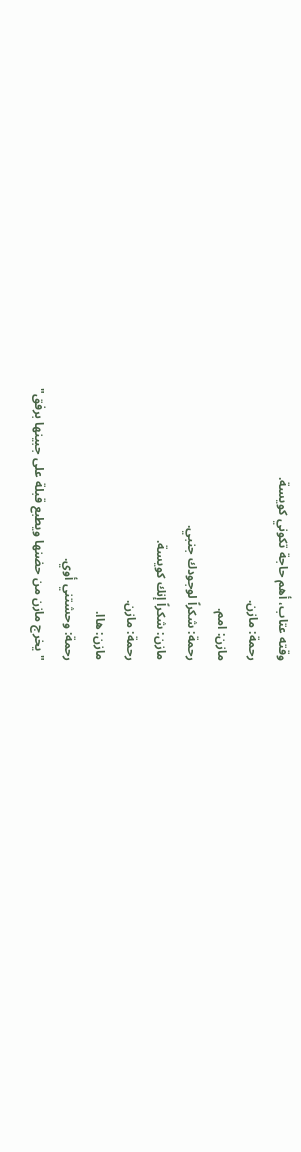وقته عتاب، أهم حاجة تكوني كويسة.
رحمة: مازن.
مازن: امم.
رحمة: شكراً لوجودك جنبي.
مازن: شكراً إنك كويسة.
رحمة: مازن.
مازن: هاا.
رحمة: وحشتني أوي.
"يخرج مازن من حضنها ويطبع قبلة على جبينها برفق"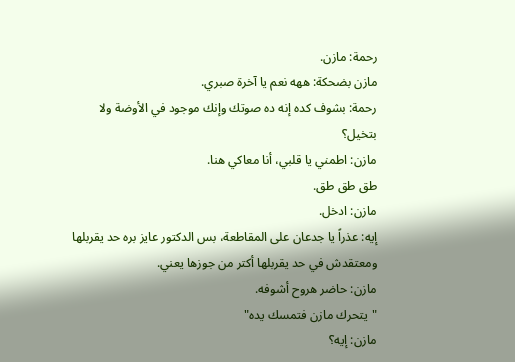رحمة: مازن.
مازن بضحكة: ههه نعم يا آخرة صبري.
رحمة: بشوف كده إنه ده صوتك وإنك موجود في الأوضة ولا بتخيل؟
مازن: اطمني يا قلبي، أنا معاكي هنا.
طق طق طق.
مازن: ادخل.
إيه: عذراً يا جدعان على المقاطعة، بس الدكتور عايز بره حد يقربلها ومعتقدش في حد يقربلها أكتر من جوزها يعني.
مازن: حاضر هروح أشوفه.
"يتحرك مازن فتمسك يده"
مازن: إيه؟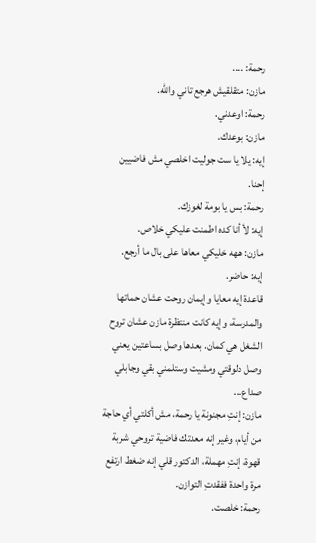رحمة: ....
مازن: متقلقيش هرجع تاني والله.
رحمة: اوعدني.
مازن: بوعدك.
إيه: يلا يا ست جوليت اخلصي مش فاضيين إحنا.
رحمة: بس يا بومة لغوزك.
إيه: لأ أنا كده اطمنت عليكي خلاص.
مازن: ههه خليكي معاها على بال ما أرجع.
إيه: حاضر.
قاعدة إيه معايا وإيمان روحت عشان حماتها والمدرسة، وإيه كانت منتظرة مازن عشان تروح الشغل هي كمان. بعدها وصل بساعتين يعني وصل دلوقتي ومشيت وستلمني بقي وجابلي صداع...
مازن: إنتِ مجنونة يا رحمة، مش أكلتي أي حاجة من أيام، وغير إنه معدتك فاضية تروحي شربة قهوة، إنتِ مهملة، الدكتور قلي إنه ضغط ارتفع مرة واحدة ففقدتِ التوازن.
رحمة: خلصت.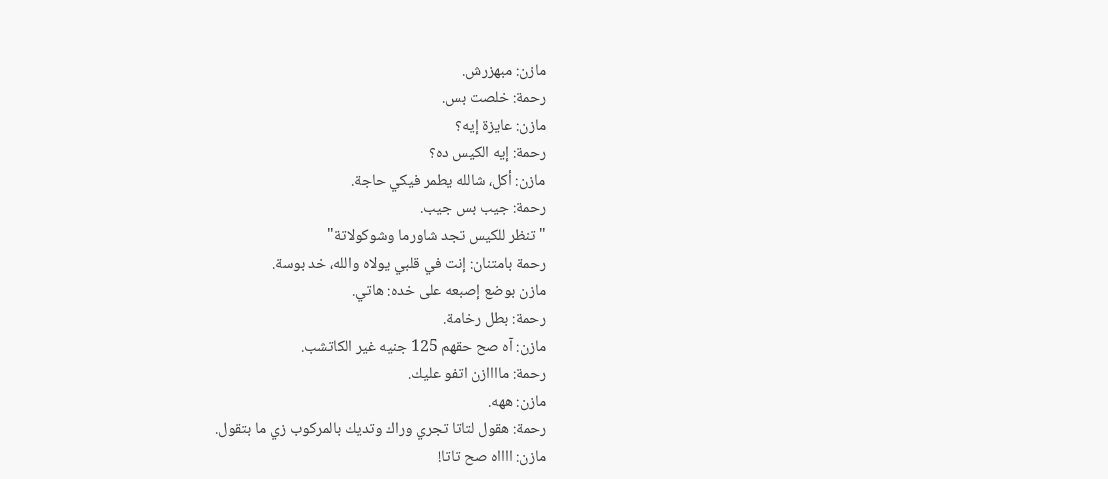مازن: مبهزرش.
رحمة: خلصت بس.
مازن: عايزة إيه؟
رحمة: إيه الكيس ده؟
مازن: أكل، شالله يطمر فيكي حاجة.
رحمة: جيب بس جيب.
"تنظر للكيس تجد شاورما وشوكولاتة"
رحمة بامتنان: إنت في قلبي يولاه والله، خد بوسة.
مازن بوضع إصبعه على خده: هاتي.
رحمة: بطل رخامة.
مازن: آه صح حقهم 125 جنيه غير الكاتشب.
رحمة: ماااازن اتفو عليك.
مازن: ههه.
رحمة: هقول لتاتا تجري وراك وتديك بالمركوب زي ما بتقول.
مازن: ااااه صح تاتا!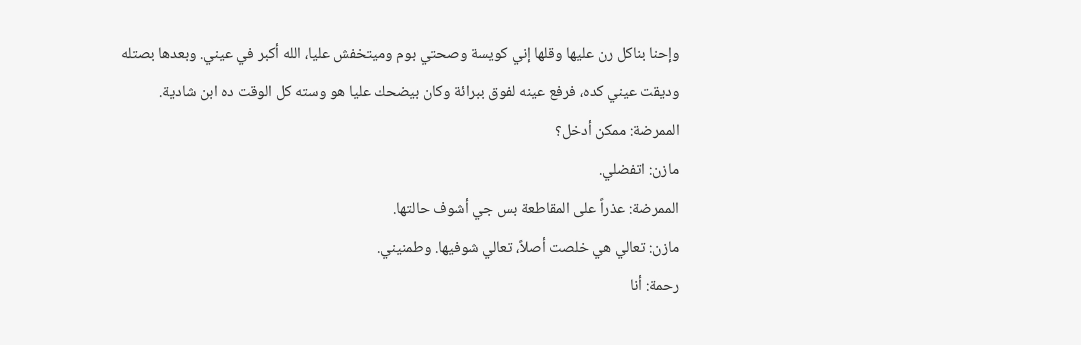وإحنا بناكل رن عليها وقلها إني كويسة وصحتي بوم وميتخفش عليا، الله أكبر في عيني. وبعدها بصتله وديقت عيني كده، فرفع عينه لفوق ببرائة وكان بيضحك عليا هو وسته كل الوقت ده ابن شادية.
الممرضة: ممكن أدخل؟
مازن: اتفضلي.
الممرضة: عذراً على المقاطعة بس جي أشوف حالتها.
مازن: تعالي هي خلصت أصلاً، تعالي شوفيها. وطمنيني.
رحمة: أنا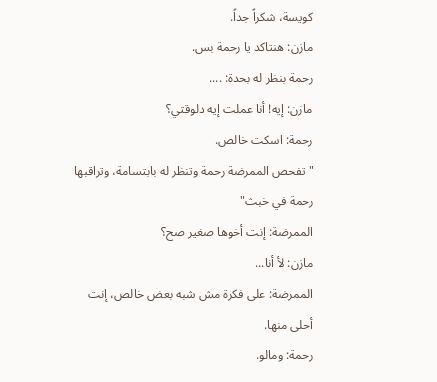كويسة، شكراً جداً.
مازن: هنتاكد يا رحمة بس.
رحمة بنظر له بحدة: ....
مازن: إيه! أنا عملت إيه دلوقتي؟
رحمة: اسكت خالص.
"تفحص الممرضة رحمة وتنظر له بابتسامة، وتراقبها رحمة في خبث"
الممرضة: إنت أخوها صغير صح؟
مازن: لأ أنا...
الممرضة: على فكرة مش شبه بعض خالص، إنت أحلى منها.
رحمة: ومالو.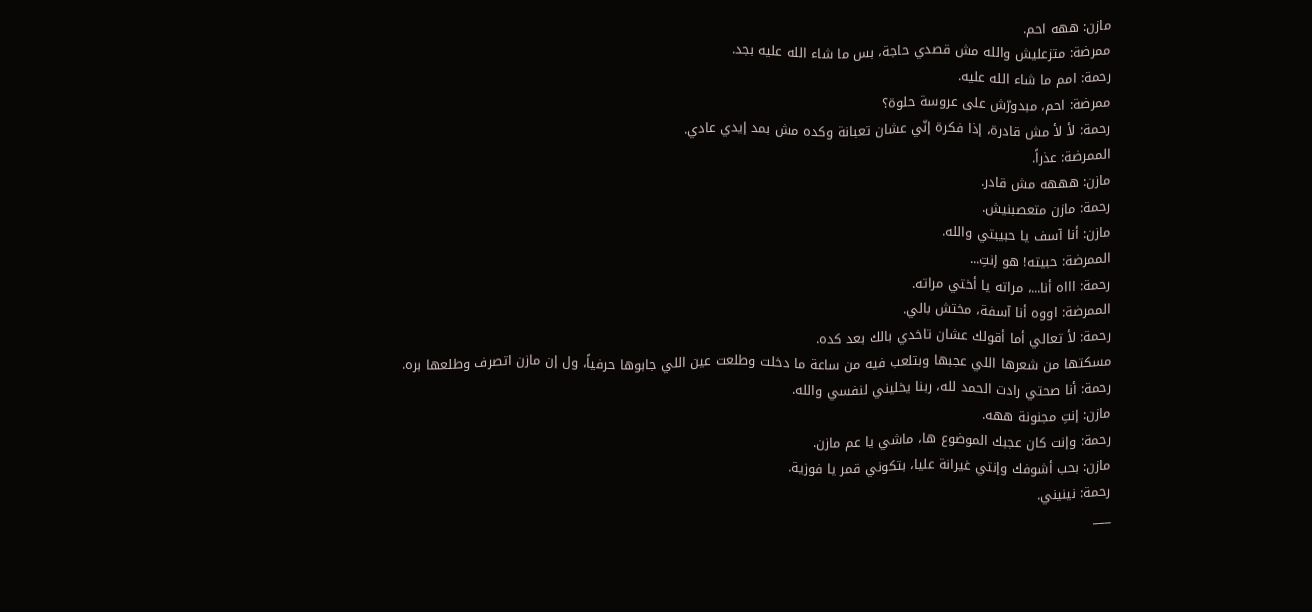مازن: ههه احم.
ممرضة: متزعليش والله مش قصدي حاجة، بس ما شاء الله عليه بجد.
رحمة: امم ما شاء الله عليه.
ممرضة: احم، مبدورّش على عروسة حلوة؟
رحمة: لأ لأ مش قادرة، إذا فكرة إنّي عشان تعبانة وكده مش بمد إيدي عادي.
الممرضة: عذراً.
مازن: هههه مش قادر.
رحمة: مازن متعصبنيش.
مازن: أنا آسف يا حبيبتي والله.
الممرضة: حبيته! هو إنتِ...
رحمة: اااه أنا...، مراته يا أختي مراته.
الممرضة: اووه أنا آسفة، مختش بالي.
رحمة: لأ تعالي أما أقولك عشان تاخدي بالك بعد كده.
مسكتها من شعرها اللي عجبها وبتلعب فيه من ساعة ما دخلت وطلعت عين اللي جابوها حرفياً، ول إن مازن اتصرف وطلعها بره.
رحمة: أنا صحتي رادت الحمد لله، ربنا يخليني لنفسي والله.
مازن: إنتِ مجنونة ههه.
رحمة: وإنت كان عجبك الموضوع ها، ماشي يا عم مازن.
مازن: بحب أشوفك وإنتي غيرانة عليا، بتكوني قمر يا فوزية.
رحمة: نينيني.
___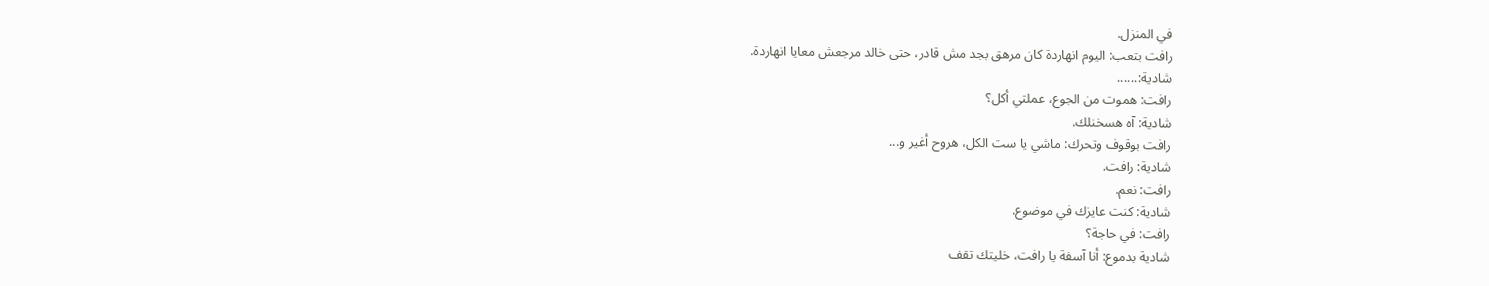في المنزل.
رافت بتعب: اليوم انهاردة كان مرهق بجد مش قادر، حتى خالد مرجعش معايا انهاردة.
شادية:......
رافت: هموت من الجوع، عملتي أكل؟
شادية: آه هسخنلك.
رافت بوقوف وتحرك: ماشي يا ست الكل، هروح أغير و...
شادية: رافت.
رافت: نعم.
شادية: كنت عايزك في موضوع.
رافت: في حاجة؟
شادية بدموع: أنا آسفة يا رافت، خليتك تقف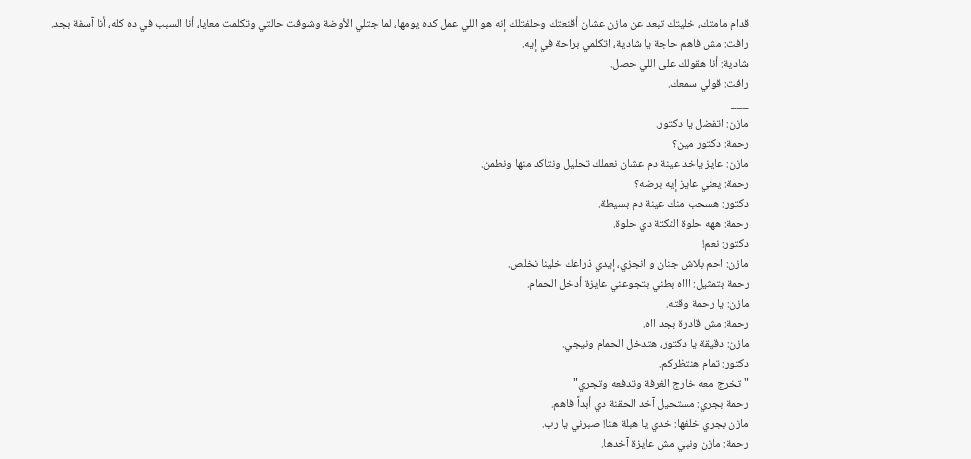قدام مامتك، خليتك تبعد عن مازن عشان أقنعتك وحلفتلك إنه هو اللي عمل كده يومها، لما جتلي الأوضة وشوفت حالتي وتكلمت معايا، أنا السبب في ده كله، أنا آسفة بجد.
رافت: مش فاهم حاجة يا شادية، اتكلمي براحة في إيه.
شادية: أنا هقولك على اللي حصل.
رافت: قولي سمعك.
___
مازن: اتفضل يا دكتور.
رحمة: دكتور مين؟
مازن: عايز ياخد عينة دم عشان نعملك تحليل ونتاكد منها ونطمن.
رحمة: يعني عايز إيه برضه؟
دكتور: هسحب منك عينة دم بسيطة.
رحمة: ههه حلوة النكتة دي حلوة.
دكتور: نعم!
مازن: احم بلاش جنان و انجزي، إيدي ذراعك خلينا نخلص.
رحمة بتمثيل: اااه بطني بتجوعني عايزة أدخل الحمام.
مازن: يا رحمة وقته.
رحمة: مش قادرة بجد ااه.
مازن: دقيقة يا دكتور، هتدخل الحمام ونيجي.
دكتور: تمام هنتظركم.
"تخرج معه خارج الغرفة وتدفعه وتجري"
رحمة بجري: مستحيل آخد الحقنة دي أبداً فاهم.
مازن بجري خلفها: خدي يا هبلة هنا! صبرني يا رب.
رحمة: مازن ونبي مش عايزة آخدها.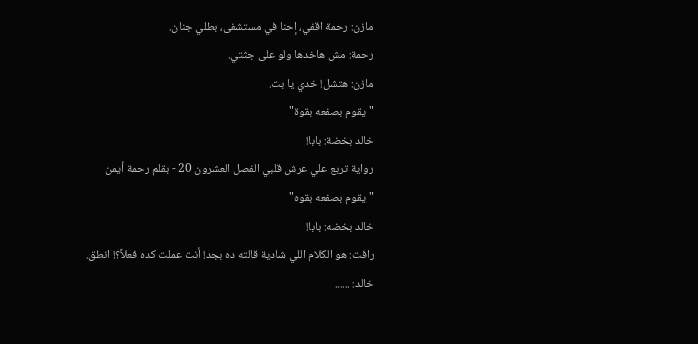مازن: رحمة اقفي، إحنا في مستشفى، بطلي جنان.
رحمة: مش هاخدها ولو على جثتي.
مازن: هتشل! خدي يا بت.
"يقوم بصفعه بقوة"
خالد بخضة: بابا!
رواية تربع علي عرش قلبي الفصل العشرون 20 - بقلم رحمة أيمن
"يقوم بصفعه بقوه"
خالد بخضه: بابا!
رافت: هو الكلام اللي شادية قالته ده بجد! أنت عملت كده فعلاً؟! انطق.
خالد: ......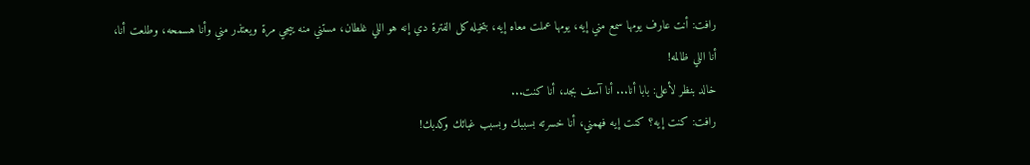رافت: أنت عارف يومها سمع مني إيه، يومها عملت معاه إيه، بتخيله كل الفترة دي إنه هو اللي غلطان، مستني منه ييجي مرة ويعتذر مني وأنا هسمحه، وطلعت أنا، أنا اللي ظالمه!
خالد بنظر لأعلى: بابا أنا... أنا آسف بجد، أنا كنت...
رافت: كنت إيه؟ كنت إيه فهمني، أنا خسرته بسببك وبسبب غبائك وكدبك!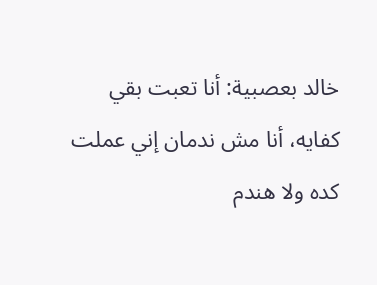خالد بعصبية: أنا تعبت بقي كفايه، أنا مش ندمان إني عملت كده ولا هندم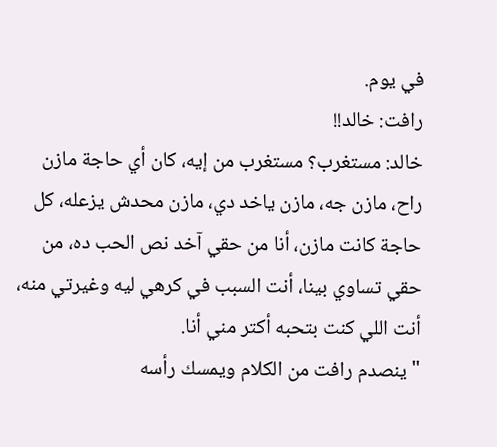في يوم.
رافت: خالد!!
خالد: مستغرب؟ مستغرب من إيه، كان أي حاجة مازن راح، مازن جه، مازن ياخد دي، مازن محدش يزعله، كل حاجة كانت مازن، أنا من حقي آخد نص الحب ده، من حقي تساوي بينا، أنت السبب في كرهي ليه وغيرتي منه، أنت اللي كنت بتحبه أكتر مني أنا.
"ينصدم رافت من الكلام ويمسك رأسه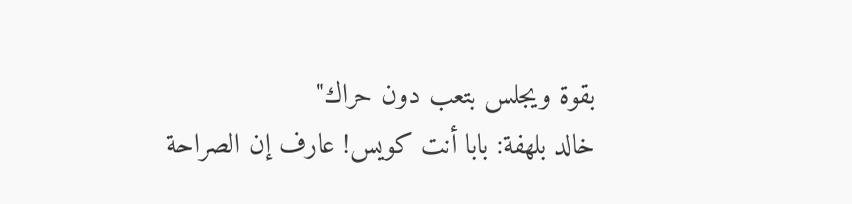بقوة ويجلس بتعب دون حراك"
خالد بلهفة: بابا أنت كويس! عارف إن الصراحة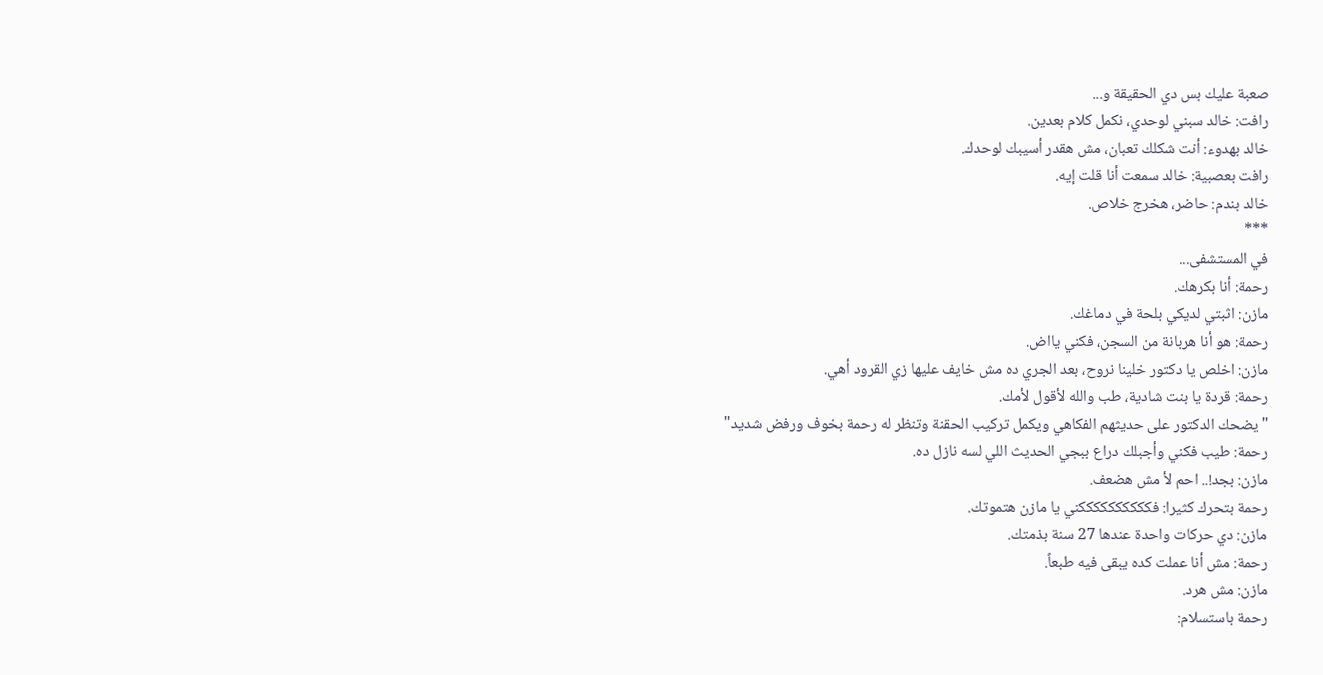صعبة عليك بس دي الحقيقة و...
رافت: خالد سبني لوحدي، نكمل كلام بعدين.
خالد بهدوء: أنت شكلك تعبان، مش هقدر أسيبك لوحدك.
رافت بعصبية: خالد سمعت أنا قلت إيه.
خالد بندم: حاضر، هخرج خلاص.
***
في المستشفى...
رحمة: أنا بكرهك.
مازن: اثبتي لديكي بلحة في دماغك.
رحمة: هو أنا هربانة من السجن، فكني يااض.
مازن: اخلص يا دكتور خلينا نروح، بعد الجري ده مش خايف عليها زي القرود أهي.
رحمة: قردة يا بنت شادية، طب والله لأقول لأمك.
"يضحك الدكتور على حديثهم الفكاهي ويكمل تركيب الحقنة وتنظر له رحمة بخوف ورفض شديد"
رحمة: طيب فكني وأجبلك دراع ببجي الحديث اللي لسه نازل ده.
مازن: بجد!.. احم لأ مش هضعف.
رحمة بتحرك كثيرا: فككككككككككني يا مازن هتموتك.
مازن: دي حركات واحدة عندها 27 سنة بذمتك.
رحمة: مش أنا عملت كده يبقى فيه طبعاً.
مازن: مش هرد.
رحمة باستسلام: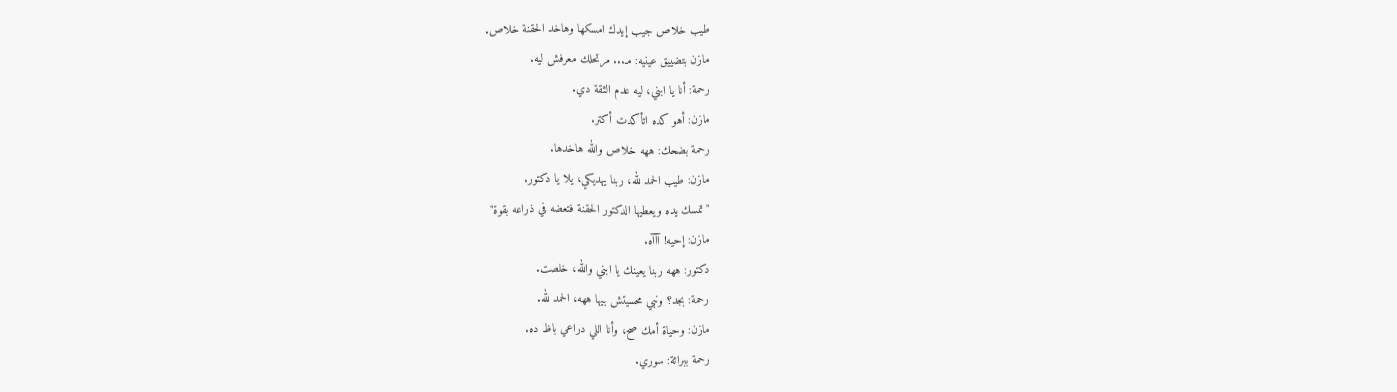طيب خلاص جيب إيدك امسكها وهاخد الحقنة خلاص.
مازن بتضييق عينيه: مـ... مرتحلك معرفش ليه.
رحمة: أنا يا ابني، ليه عدم الثقة دي.
مازن: أهو كده اتأكدت أكتر.
رحمة بضحك: ههه خلاص والله هاخدها.
مازن: طيب الحمد لله، ربنا يهديكي، يلا يا دكتور.
"تمسك يده ويعطيها الدكتور الحقنة فتعضه في ذراعه بقوة"
مازن: إحيه! آآآه.
دكتور: ههه ربنا يعينك يا ابني والله، خلصت.
رحمة: بجد؟ ونبي محسيتش بيها ههه، الحمد لله.
مازن: وحياة أمك صح، وأنا اللي دراعي باظ ده.
رحمة ببرائة: سوري.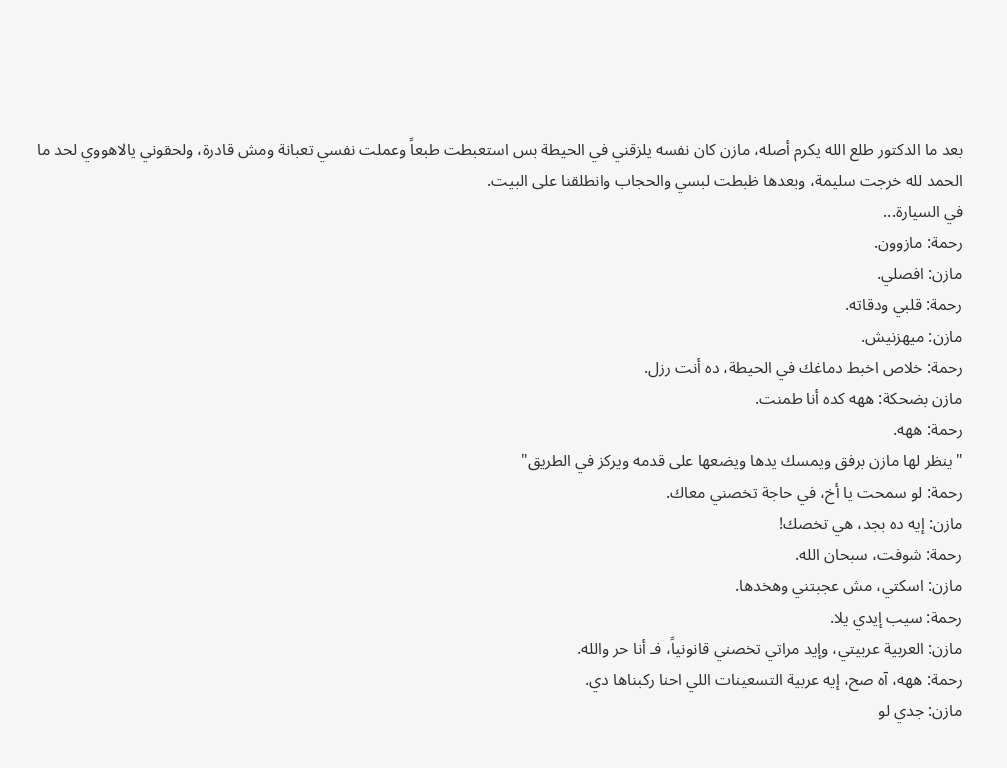بعد ما الدكتور طلع الله يكرم أصله، مازن كان نفسه يلزقني في الحيطة بس استعبطت طبعاً وعملت نفسي تعبانة ومش قادرة، ولحقوني يالاهووي لحد ما الحمد لله خرجت سليمة، وبعدها ظبطت لبسي والحجاب وانطلقنا على البيت.
في السيارة...
رحمة: مازوون.
مازن: افصلي.
رحمة: قلبي ودقاته.
مازن: ميهزنيش.
رحمة: خلاص اخبط دماغك في الحيطة، ده أنت رزل.
مازن بضحكة: ههه كده أنا طمنت.
رحمة: ههه.
"ينظر لها مازن برفق ويمسك يدها ويضعها على قدمه ويركز في الطريق"
رحمة: لو سمحت يا أخ، في حاجة تخصني معاك.
مازن: إيه ده بجد، هي تخصك!
رحمة: شوفت، سبحان الله.
مازن: اسكتي، مش عجبتني وهخدها.
رحمة: سيب إيدي يلا.
مازن: العربية عربيتي، وإيد مراتي تخصني قانونياً، فـ أنا حر والله.
رحمة: ههه، آه صح، إيه عربية التسعينات اللي احنا ركبناها دي.
مازن: جدي لو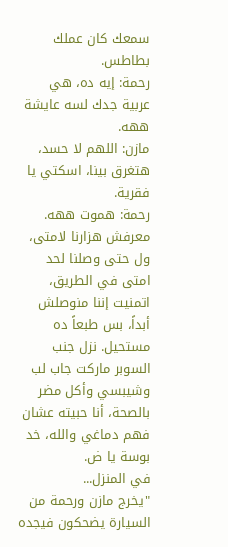سمعك كان عملك بطاطس.
رحمة: إيه ده، هي عربية جدك لسه عايشة ههه.
مازن: اللهم لا حسد، هتغرق بينا، اسكتي يا فقرية.
رحمة: هموت ههه.
معرفش هزارنا لامتى، ول حتى وصلنا لحد امتى في الطريق، اتمنيت إننا منوصلش أبداً، بس طبعاً ده مستحيل. نزل جنب السوبر ماركت جاب لب وشيبسي وأكل مضر بالصحة، أنا حبيته عشان فهم دماغي والله، خد بوسة يا ض.
في المنزل...
"يخرج مازن ورحمة من السيارة يضحكون فيجده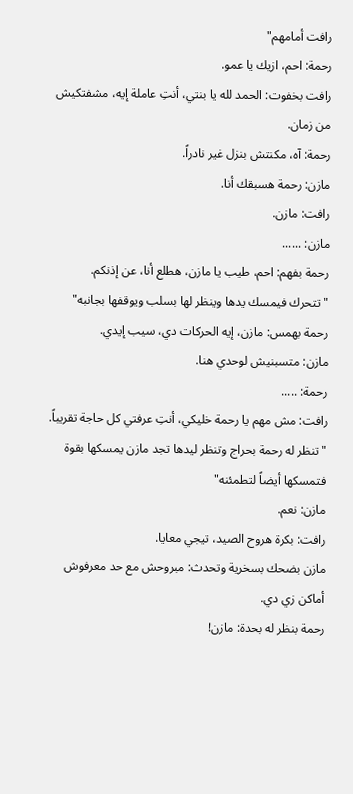رافت أمامهم"
رحمة: احم، ازيك يا عمو.
رافت بخفوت: الحمد لله يا بنتي، أنتِ عاملة إيه، مشفتكيش من زمان.
رحمة: آه، مكنتش بنزل غير نادراً.
مازن: رحمة هسبقك أنا.
رافت: مازن.
مازن: ......
رحمة بفهم: احم، طيب يا مازن، هطلع أنا، عن إذنكم.
"تتحرك فيمسك يدها وينظر لها بسلب ويوقفها بجانبه"
رحمة بهمس: مازن، إيه الحركات دي، سيب إيدي.
مازن: متسبنيش لوحدي هنا.
رحمة: .....
رافت: مش مهم يا رحمة خليكي، أنتِ عرفتي كل حاجة تقريباً.
"تنظر له رحمة بحراج وتنظر ليدها تجد مازن يمسكها بقوة فتمسكها أيضاً لتطمئنه"
مازن: نعم.
رافت: بكرة هروح الصيد، تيجي معايا.
مازن بضحك بسخرية وتحدث: مبروحش مع حد معرفوش أماكن زي دي.
رحمة بنظر له بحدة: مازن!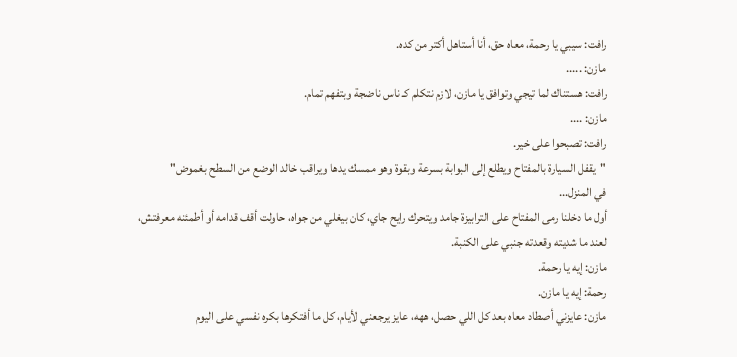رافت: سيبي يا رحمة، معاه حق، أنا أستاهل أكتر من كده.
مازن: .....
رافت: هستناك لما تيجي وتوافق يا مازن، لازم نتكلم كـ ناس ناضجة وبتفهم تمام.
مازن: ....
رافت: تصبحوا على خير.
"يقفل السيارة بالمفتاح ويطلع إلى البوابة بسرعة وبقوة وهو ممسك يدها ويراقب خالد الوضع من السطح بغموض"
في المنزل...
أول ما دخلنا رمى المفتاح على الترابيزة جامد ويتحرك رايح جاي، كان بيغلي من جواه، حاولت أقف قدامه أو أطمئنه معرفتش، لعند ما شديته وقعدته جنبي على الكنبة.
مازن: إيه يا رحمة.
رحمة: إيه يا مازن.
مازن: عايزني أصطاد معاه بعد كل اللي حصل، ههه، عايز يرجعني لأيام، كل ما أفتكرها بكره نفسي على اليوم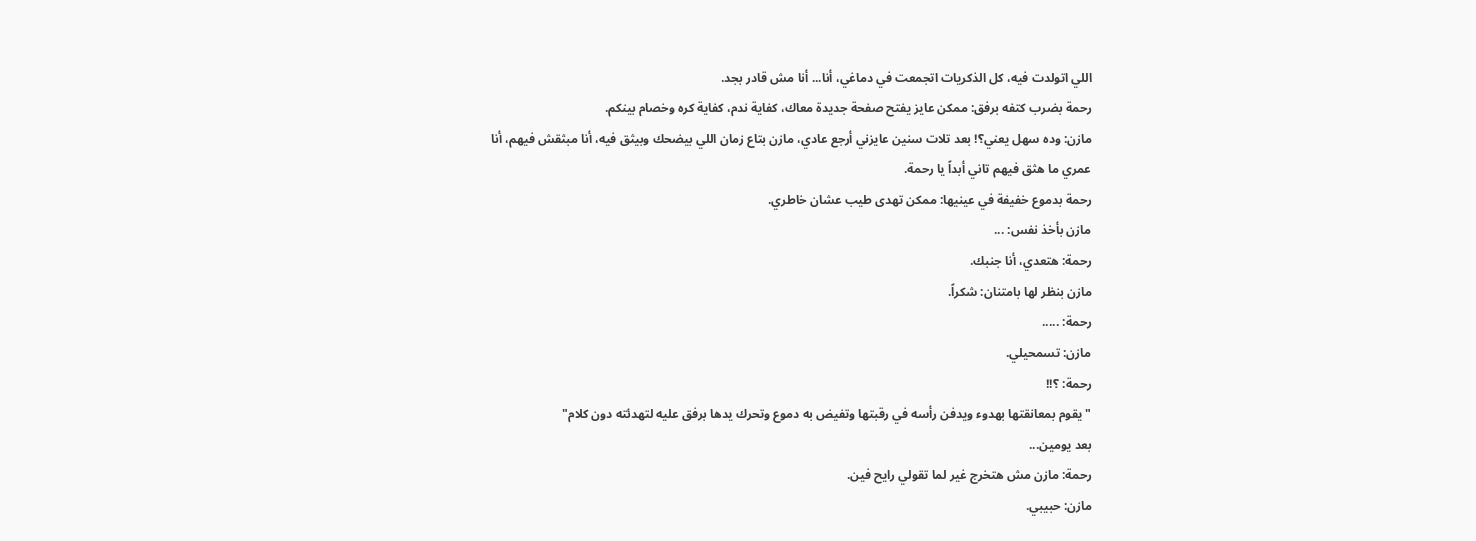اللي اتولدت فيه، كل الذكريات اتجمعت في دماغي، أنا... أنا مش قادر بجد.
رحمة بضرب كتفه برفق: ممكن عايز يفتح صفحة جديدة معاك، كفاية ندم، كفاية كره وخصام بينكم.
مازن: وده سهل يعني؟! بعد تلات سنين عايزني أرجع عادي، مازن بتاع زمان اللي بيضحك وبيثق فيه، أنا مبثقش فيهم، أنا عمري ما هثق فيهم تاني أبداً يا رحمة.
رحمة بدموع خفيفة في عينيها: ممكن تهدى طيب عشان خاطري.
مازن بأخذ نفس: ...
رحمة: هتعدي، أنا جنبك.
مازن بنظر لها بامتنان: شكراً.
رحمة: .....
مازن: تسمحيلي.
رحمة: ؟!!
"يقوم بمعانقتها بهدوء ويدفن رأسه في رقبتها وتفيض به دموع وتحرك يدها برفق عليه لتهدئته دون كلام"
بعد يومين...
رحمة: مازن مش هتخرج غير لما تقولي رايح فين.
مازن: حبيبي.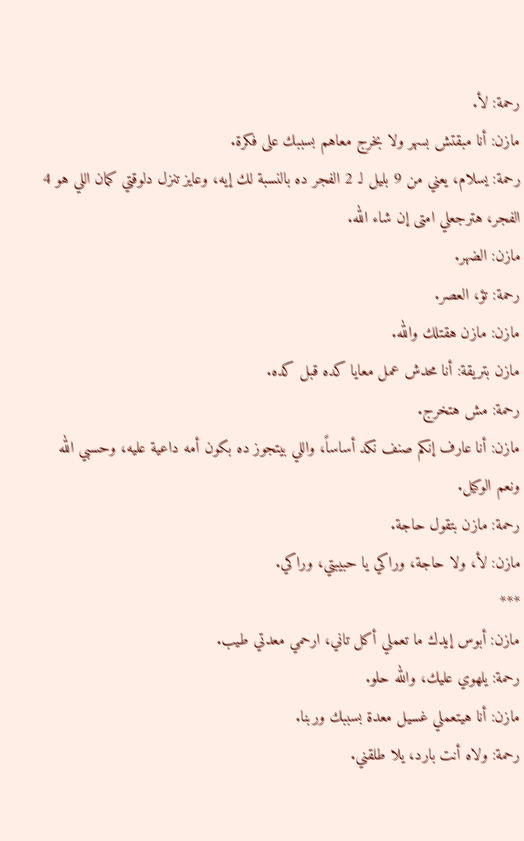رحمة: لأ.
مازن: أنا مبقتش بسهر ولا بخرج معاهم بسببك على فكرة.
رحمة: يسلام، يعني من 9 بليل لـ 2 الفجر ده بالنسبة لك إيه، وعايز تنزل دلوقتي كمان اللي هو 4 الفجر، هترجعلي امتى إن شاء الله.
مازن: الضهر.
رحمة: تؤ، العصر.
مازن: مازن هقتلك والله.
مازن بتريقة: أنا محدش عمل معايا كده قبل كده.
رحمة: مش هتخرج.
مازن: أنا عارف إنكم صنف نكد أساساً، واللي بيتجوز ده بكون أمه داعية عليه، وحسبي الله ونعم الوكيل.
رحمة: مازن بتقول حاجة.
مازن: لأ، ولا حاجة، وراكي يا حبيبتي، وراكي.
***
مازن: أبوس إيدك ما تعملي أكل تاني، ارحمي معدتي طيب.
رحمة: يلهوي عليك، والله حلو.
مازن: أنا هيتعملي غسيل معدة بسببك وربنا.
رحمة: ولاه أنت بارد، يلا طلقني.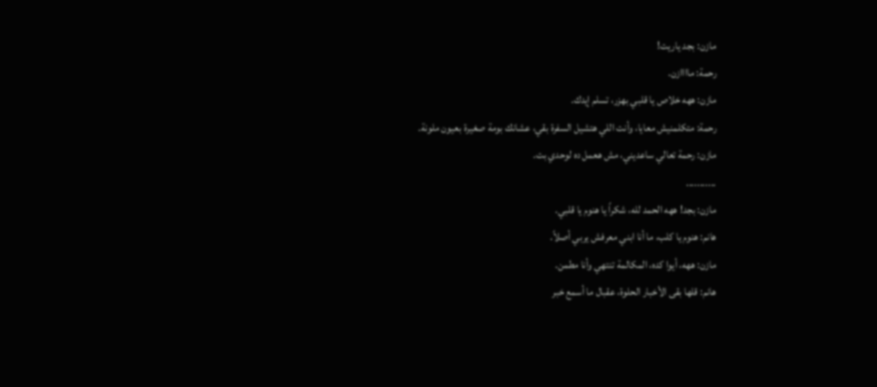مازن: بجد ياريت!
رحمة: ماااازن.
مازن: ههه خلاص يا قلبي بهزر، تسلم إيدك.
رحمة: متكلمنيش معايا، وأنت اللي هتشيل السفرة بقي، عشانك بومة صغيرة بعيون ملونة.
مازن: رحمة تعالي ساعديني، مش هعمل ده لوحدي بت.
...........
مازن: بجد! ههه الحمد لله، شكراً يا هنوم يا قلبي.
هانم: هنوم يا كلب، ما أنا ابني معرفش يربي أصلاً.
مازن: ههه، أيوا كده، المكالمة تنتهي وأنا مطمن.
هانم: قلها بقى الأخبار الحلوة، عقبال ما أسمع خبر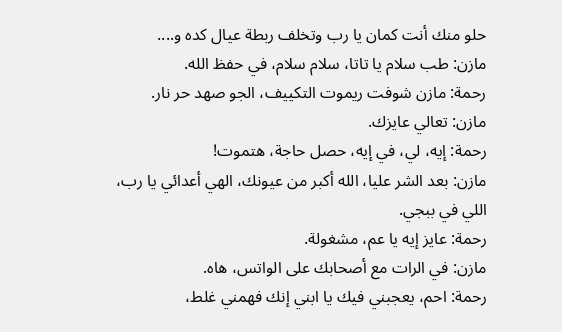حلو منك أنت كمان يا رب وتخلف ربطة عيال كده و....
مازن: طب سلام يا تاتا، سلام سلام، في حفظ الله.
رحمة: مازن شوفت ريموت التكييف، الجو صهد حر نار.
مازن: تعالي عايزك.
رحمة: إيه، لي، في إيه، حصل حاجة، هتموت!
مازن: بعد الشر عليا، الله أكبر من عيونك، الهي أعدائي يا رب، اللي في ببجي.
رحمة: عايز إيه يا عم، مشغولة.
مازن: في الرات مع أصحابك على الواتس، هاه.
رحمة: احم، يعجبني فيك يا ابني إنك فهمني غلط،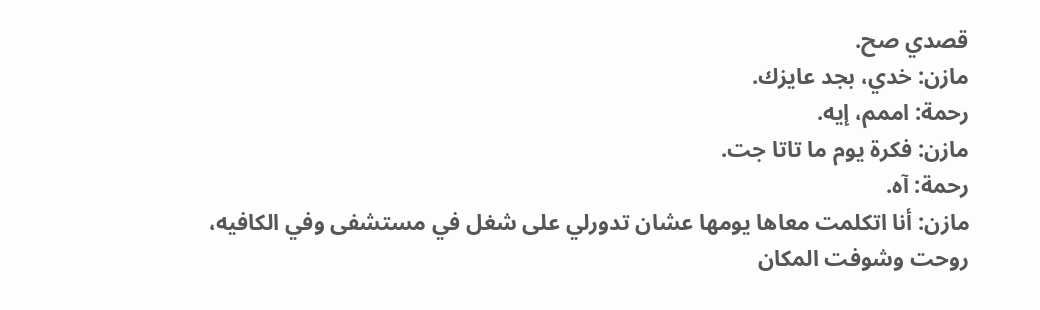قصدي صح.
مازن: خدي، بجد عايزك.
رحمة: اممم، إيه.
مازن: فكرة يوم ما تاتا جت.
رحمة: آه.
مازن: أنا اتكلمت معاها يومها عشان تدورلي على شغل في مستشفى وفي الكافيه، روحت وشوفت المكان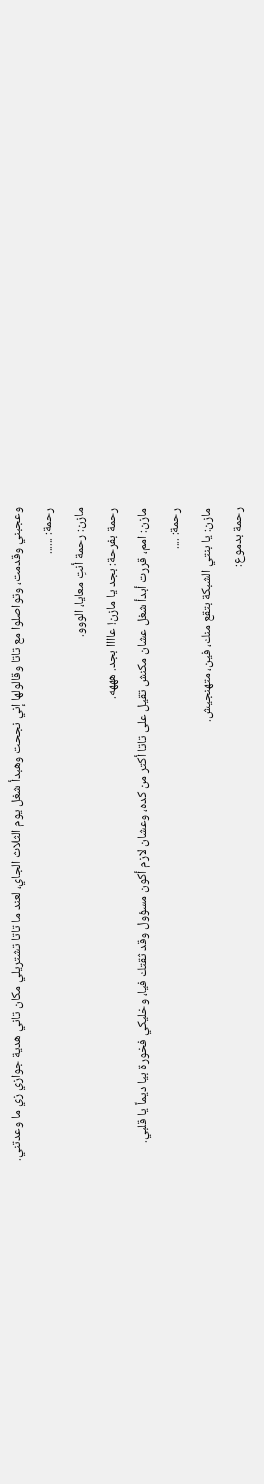وعجبني وقدمت، وتواصلوا مع تاتا وقالولها إني نجحت وهبدأ شغل يوم الثلاث الجاي، لعند ما تاتا تشتريلي مكان تاني هدية جوازي زي ما وعدتني.
رحمة: ......
مازن: رحمة أنتِ معايا، الووو.
رحمة بفرحة: بجد يا مازن! عاااا بجد. هههه.
مازن: امم، قررت أبدأ شغل عشان مكنش تقيل على تاتا أكتر من كده، وعشان لازم أكون مسؤول وقد ثقتك فيا، وخليكي فخورة بيا ديماً يا قلبي.
رحمة: ....
مازن: يا بنتي الشبكة بتقع منك، فين، متهنجيش.
رحمة بدموع: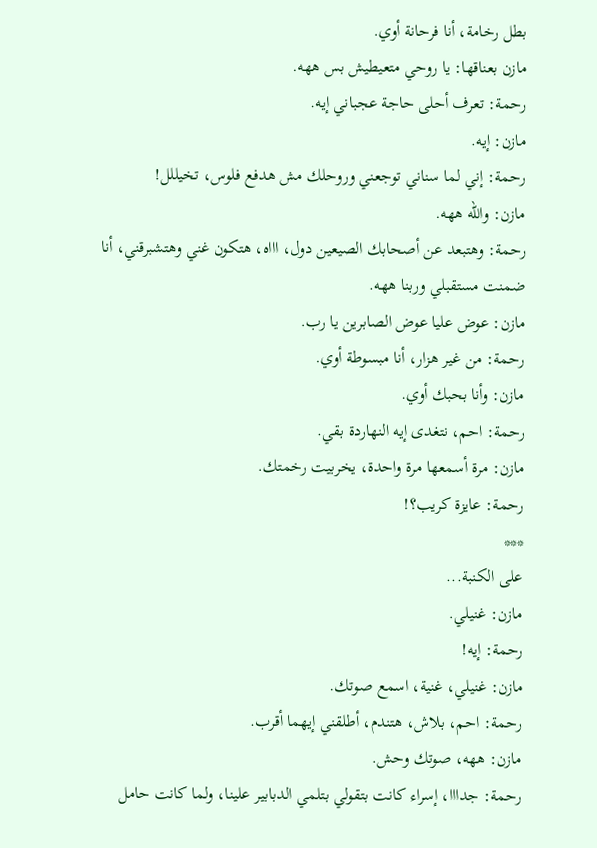بطل رخامة، أنا فرحانة أوي.
مازن بعناقها: يا روحي متعيطيش بس ههه.
رحمة: تعرف أحلى حاجة عجباني إيه.
مازن: إيه.
رحمة: إني لما سناني توجعني وروحلك مش هدفع فلوس، تخيللل!
مازن: والله ههه.
رحمة: وهتبعد عن أصحابك الصيعين دول، اااه، هتكون غني وهتشبرقني، أنا ضمنت مستقبلي وربنا ههه.
مازن: عوض عليا عوض الصابرين يا رب.
رحمة: من غير هزار، أنا مبسوطة أوي.
مازن: وأنا بحبك أوي.
رحمة: احم، نتغدى إيه النهاردة بقي.
مازن: مرة أسمعها مرة واحدة، يخربيت رخمتك.
رحمة: عايزة كريب؟!
***
على الكنبة...
مازن: غنيلي.
رحمة: إيه!
مازن: غنيلي، غنية، اسمع صوتك.
رحمة: احم، بلاش، هتندم، أطلقني إيهما أقرب.
مازن: ههه، صوتك وحش.
رحمة: جدااا، إسراء كانت بتقولي بتلمي الدبابير علينا، ولما كانت حامل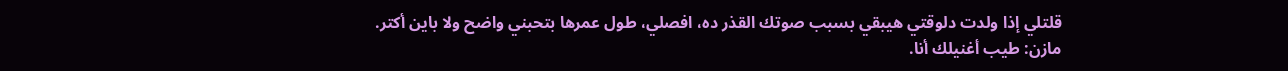قلتلي إذا ولدت دلوقتي هيبقي بسبب صوتك القذر ده، افصلي، طول عمرها بتحبني واضح ولا باين أكتر.
مازن: طيب أغنيلك أنا.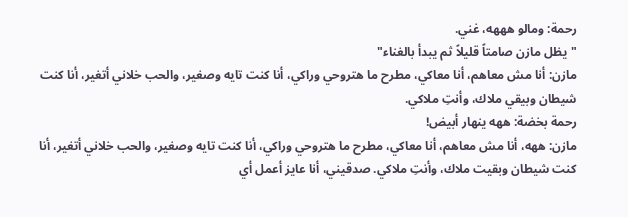رحمة: ومالو هههه، غني.
"يظل مازن صامتاً قليلاً ثم يبدأ بالغناء"
مازن: أنا مش معاهم، أنا معاكي، مطرح ما هتروحي وراكي، أنا كنت تايه وصغير، والحب خلاني أتغير، أنا كنت شيطان وبيقي ملاك، وأنتِ ملاكي.
رحمة بخضة: ههه ينهار أبيض!
مازن: ههه، أنا مش معاهم، أنا معاكي، مطرح ما هتروحي وراكي، أنا كنت تايه وصغير، والحب خلاني أتغير، أنا كنت شيطان وبقيت ملاك، وأنتِ ملاكي. صدقيني، أنا عايز أعمل أي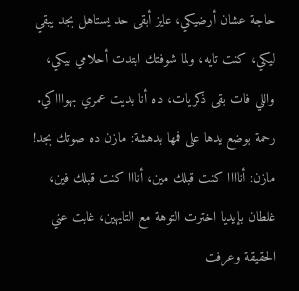حاجة عشان أرضيكي، عايز أبقى حد يستاهل بجد يبقي ليكي، كنت تايه، ولما شوفتك ابتدت أحلامي بيكي، واللي فات بقى ذكريات، ده أنا بديت عمري بهواااكي.
رحمة بوضع يدها على فمها بدهشة: مازن ده صوتك بجد!
مازن: أناااا كنت قبلك مين، أنااا كنت قبلك فين، غلطان بإيديا اخترت التوهة مع التايهين، غابت عني الحقيقة وعرفت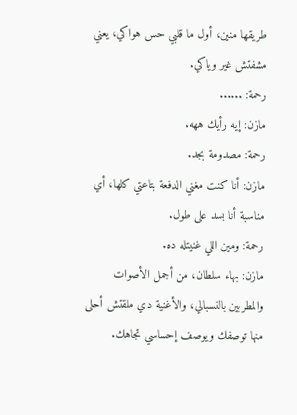طريقها منين، أول ما قلبي حس هواكي، يعني مشفتش غير وياكي.
رحمة: ......
مازن: إيه رأيك ههه.
رحمة: مصدومة بجد.
مازن: أنا كنت مغني الدفعة بتاعتي كلها، أي مناسبة أنا بسد على طول.
رحمة: ومين اللي غنيتله ده.
مازن: بهاء سلطان، من أجمل الأصوات والمطربين بالنسبالي، والأغنية دي ملقتش أحلى منها توصفك ويوصف إحساسي تجاهك.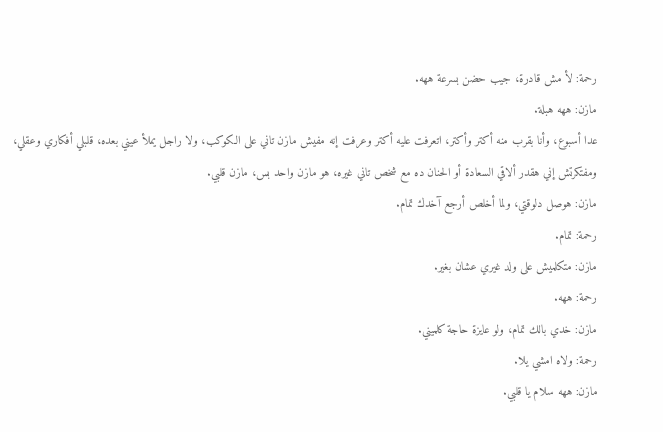رحمة: لأ مش قادرة، جيب حضن بسرعة ههه.
مازن: ههه هبلة.
عدا أسبوع، وأنا بقرب منه أكتر وأكتر، اتعرفت عليه أكتر وعرفت إنه مفيش مازن تاني على الكوكب، ولا راجل يملأ عيني بعده، قلبلي أفكاري وعقلي، ومفتكرتش إني هقدر ألاقي السعادة أو الحنان ده مع شخص تاني غيره، هو مازن واحد بس، مازن قلبي.
مازن: هوصل دلوقتي، ولما أخلص أرجع آخدك تمام.
رحمة: تمام.
مازن: متكلميش على ولد غيري عشان بغير.
رحمة: ههه.
مازن: خدي بالك تمام، ولو عايزة حاجة كلميني.
رحمة: ولاه امشي يلا.
مازن: ههه سلام يا قلبي.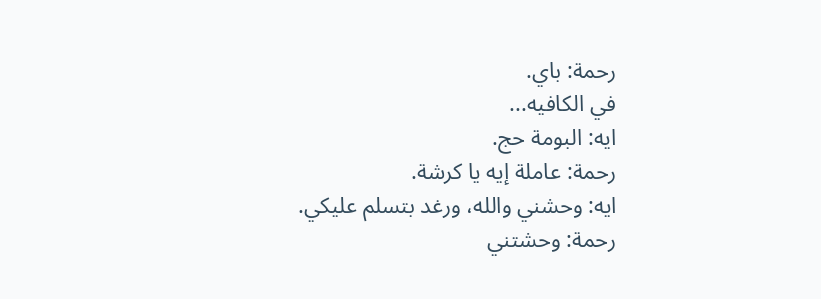رحمة: باي.
في الكافيه...
ايه: البومة حج.
رحمة: عاملة إيه يا كرشة.
ايه: وحشني والله، ورغد بتسلم عليكي.
رحمة: وحشتني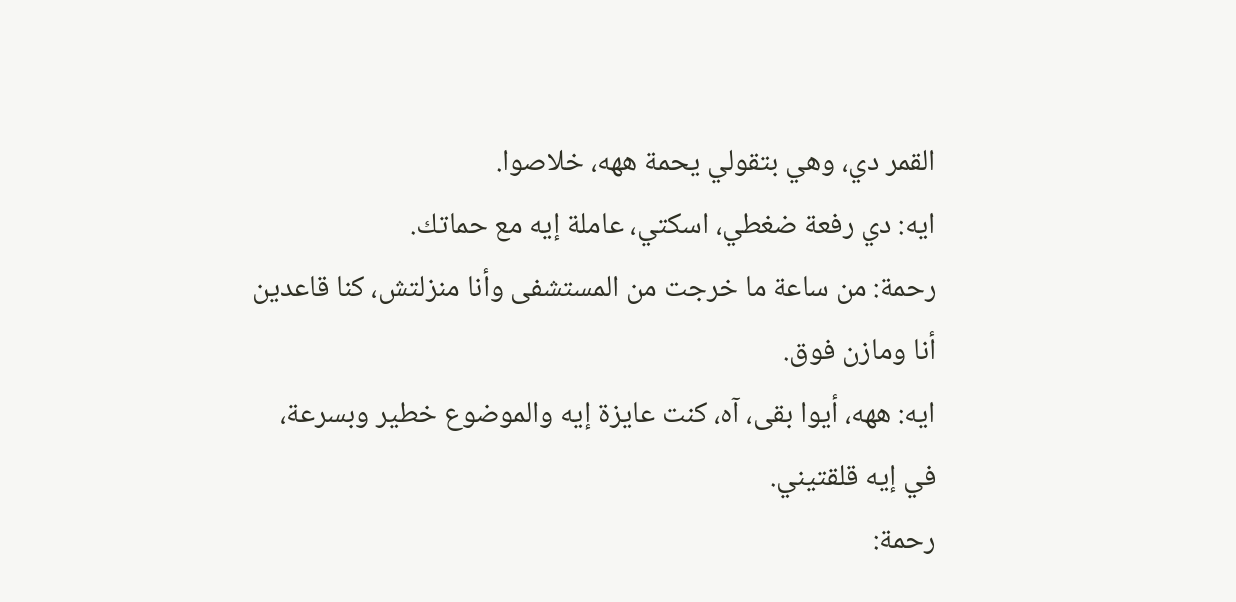القمر دي، وهي بتقولي يحمة ههه، خلاصوا.
ايه: دي رفعة ضغطي، اسكتي، عاملة إيه مع حماتك.
رحمة: من ساعة ما خرجت من المستشفى وأنا منزلتش، كنا قاعدين أنا ومازن فوق.
ايه: ههه، أيوا بقى، آه، كنت عايزة إيه والموضوع خطير وبسرعة، في إيه قلقتيني.
رحمة: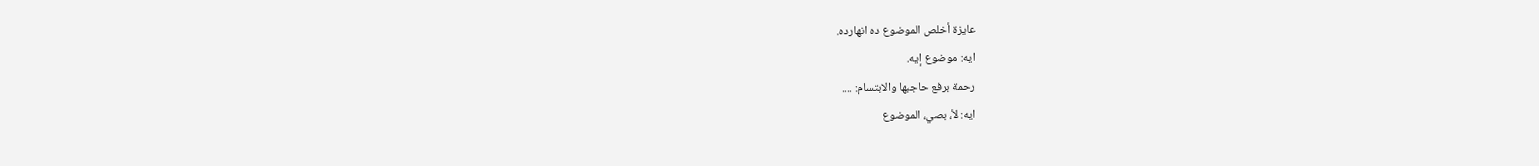عايزة أخلص الموضوع ده انهارده.
ايه: موضوع إيه.
رحمة برفع حاجبها والابتسام: ....
ايه: لأ، بصي، الموضوع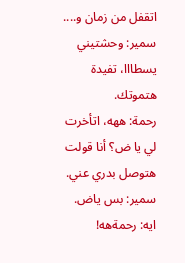اتقفل من زمان و....
سمير: وحشتيني يسطااا، تفيدة هتموتك.
رحمة: ههه، اتأخرت لي يا ض؟ أنا قولت هتوصل بدري عني.
سمير: بس ياض.
ايه: رحمةهه!